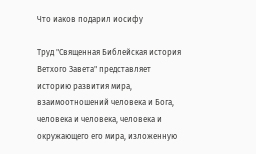Что иаков подарил иосифу

Труд "Священная Библейская история Ветхого Завета" представляет историю развития мира, взаимоотношений человека и Бога, человека и человека, человека и окружающего его мира, изложенную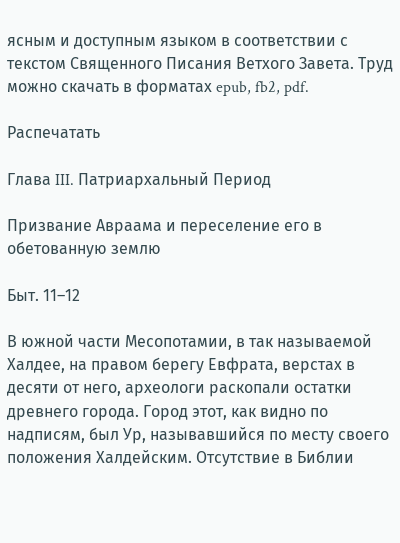ясным и доступным языком в соответствии с текстом Священного Писания Ветхого Завета. Труд можно скачать в форматах epub, fb2, pdf.

Распечатать

Глава III. Патриархальный Период

Призвание Авраама и переселение его в обетованную землю

Быт. 11–12

В южной части Месопотамии, в так называемой Халдее, на правом берегу Евфрата, верстах в десяти от него, археологи раскопали остатки древнего города. Город этот, как видно по надписям, был Ур, называвшийся по месту своего положения Халдейским. Отсутствие в Библии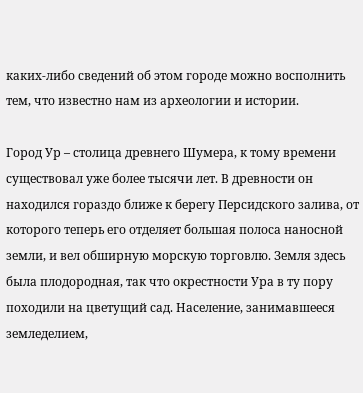каких-либо сведений об этом городе можно восполнить тем, что известно нам из археологии и истории.

Город Ур – столица древнего Шумера, к тому времени существовал уже более тысячи лет. В древности он находился гораздо ближе к берегу Персидского залива, от которого теперь его отделяет большая полоса наносной земли, и вел обширную морскую торговлю. Земля здесь была плодородная, так что окрестности Ура в ту пору походили на цветущий сад. Население, занимавшееся земледелием,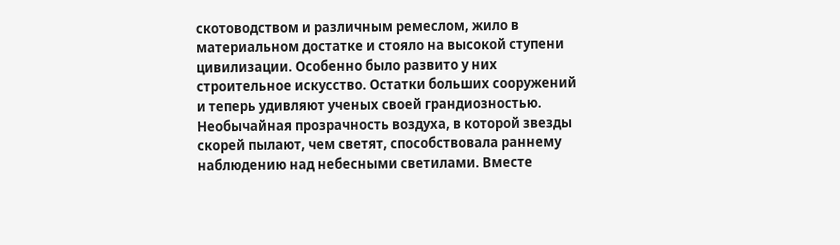скотоводством и различным ремеслом, жило в материальном достатке и стояло на высокой ступени цивилизации. Особенно было развито у них строительное искусство. Остатки больших сооружений и теперь удивляют ученых своей грандиозностью. Необычайная прозрачность воздуха, в которой звезды скорей пылают, чем светят, способствовала раннему наблюдению над небесными светилами. Вместе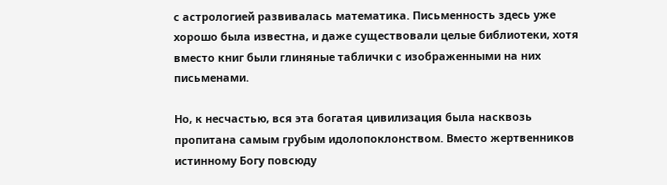с астрологией развивалась математика. Письменность здесь уже хорошо была известна, и даже существовали целые библиотеки, хотя вместо книг были глиняные таблички с изображенными на них письменами.

Но, к несчастью, вся эта богатая цивилизация была насквозь пропитана самым грубым идолопоклонством. Вместо жертвенников истинному Богу повсюду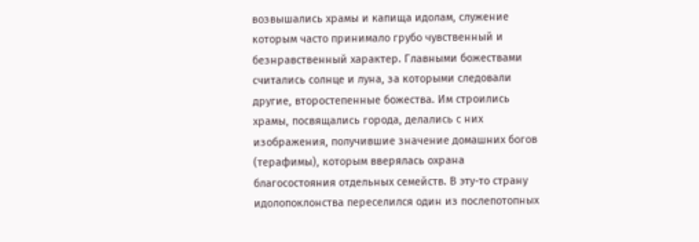возвышались храмы и капища идолам, служение которым часто принимало грубо чувственный и безнравственный характер. Главными божествами считались солнце и луна, за которыми следовали другие, второстепенные божества. Им строились храмы, посвящались города, делались с них изображения, получившие значение домашних богов (терафимы), которым вверялась охрана благосостояния отдельных семейств. В эту-то страну идолопоклонства переселился один из послепотопных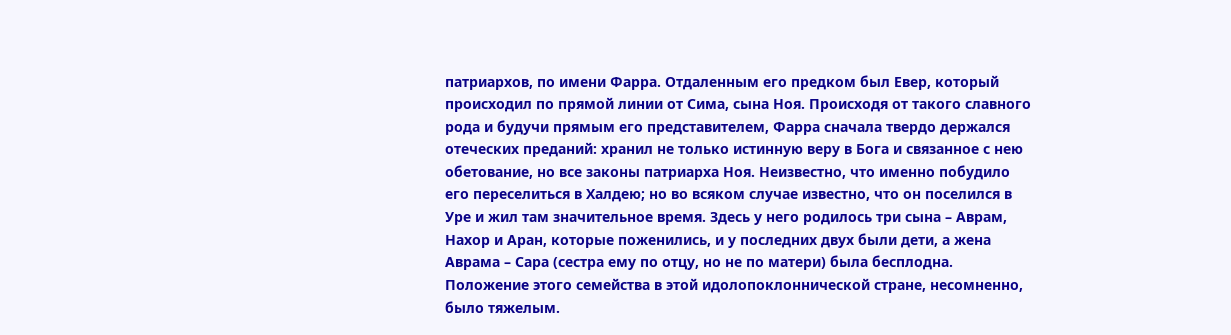патриархов, по имени Фарра. Отдаленным его предком был Евер, который происходил по прямой линии от Сима, сына Ноя. Происходя от такого славного рода и будучи прямым его представителем, Фарра сначала твердо держался отеческих преданий: хранил не только истинную веру в Бога и связанное с нею обетование, но все законы патриарха Ноя. Неизвестно, что именно побудило его переселиться в Халдею; но во всяком случае известно, что он поселился в Уре и жил там значительное время. Здесь у него родилось три сына – Аврам, Нахор и Аран, которые поженились, и у последних двух были дети, а жена Аврама – Сара (сестра ему по отцу, но не по матери) была бесплодна. Положение этого семейства в этой идолопоклоннической стране, несомненно, было тяжелым.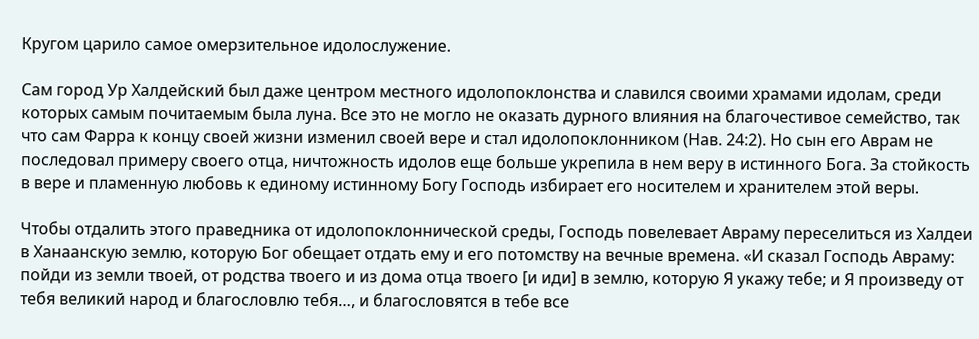Кругом царило самое омерзительное идолослужение.

Сам город Ур Халдейский был даже центром местного идолопоклонства и славился своими храмами идолам, среди которых самым почитаемым была луна. Все это не могло не оказать дурного влияния на благочестивое семейство, так что сам Фарра к концу своей жизни изменил своей вере и стал идолопоклонником (Нав. 24:2). Но сын его Аврам не последовал примеру своего отца, ничтожность идолов еще больше укрепила в нем веру в истинного Бога. За стойкость в вере и пламенную любовь к единому истинному Богу Господь избирает его носителем и хранителем этой веры.

Чтобы отдалить этого праведника от идолопоклоннической среды, Господь повелевает Авраму переселиться из Халдеи в Ханаанскую землю, которую Бог обещает отдать ему и его потомству на вечные времена. «И сказал Господь Авраму: пойди из земли твоей, от родства твоего и из дома отца твоего [и иди] в землю, которую Я укажу тебе; и Я произведу от тебя великий народ и благословлю тебя…, и благословятся в тебе все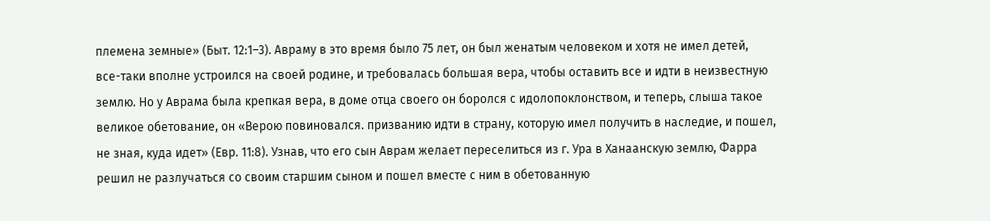племена земные» (Быт. 12:1–3). Авраму в это время было 75 лет, он был женатым человеком и хотя не имел детей, все-таки вполне устроился на своей родине, и требовалась большая вера, чтобы оставить все и идти в неизвестную землю. Но у Аврама была крепкая вера, в доме отца своего он боролся с идолопоклонством, и теперь, слыша такое великое обетование, он «Верою повиновался. призванию идти в страну, которую имел получить в наследие, и пошел, не зная, куда идет» (Евр. 11:8). Узнав, что его сын Аврам желает переселиться из г. Ура в Ханаанскую землю, Фарра решил не разлучаться со своим старшим сыном и пошел вместе с ним в обетованную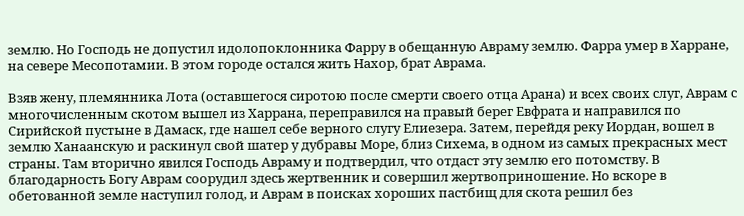землю. Но Господь не допустил идолопоклонника Фарру в обещанную Авраму землю. Фарра умер в Харране, на севере Месопотамии. В этом городе остался жить Нахор, брат Аврама.

Взяв жену, племянника Лота (оставшегося сиротою после смерти своего отца Арана) и всех своих слуг, Аврам с многочисленным скотом вышел из Харрана, переправился на правый берег Евфрата и направился по Сирийской пустыне в Дамаск, где нашел себе верного слугу Елиезера. Затем, перейдя реку Иордан, вошел в землю Ханаанскую и раскинул свой шатер у дубравы Море, близ Сихема, в одном из самых прекрасных мест страны. Там вторично явился Господь Авраму и подтвердил, что отдаст эту землю его потомству. В благодарность Богу Аврам соорудил здесь жертвенник и совершил жертвоприношение. Но вскоре в обетованной земле наступил голод, и Аврам в поисках хороших пастбищ для скота решил без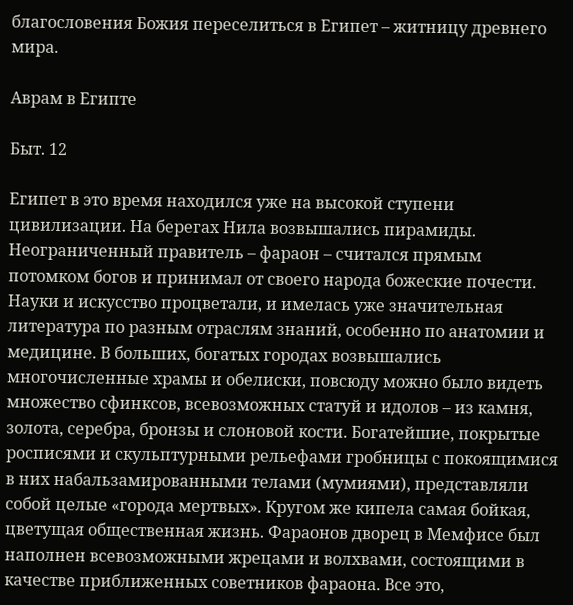благословения Божия переселиться в Египет – житницу древнего мира.

Аврам в Египте

Быт. 12

Египет в это время находился уже на высокой ступени цивилизации. На берегах Нила возвышались пирамиды. Неограниченный правитель – фараон – считался прямым потомком богов и принимал от своего народа божеские почести. Науки и искусство процветали, и имелась уже значительная литература по разным отраслям знаний, особенно по анатомии и медицине. В больших, богатых городах возвышались многочисленные храмы и обелиски, повсюду можно было видеть множество сфинксов, всевозможных статуй и идолов – из камня, золота, серебра, бронзы и слоновой кости. Богатейшие, покрытые росписями и скульптурными рельефами гробницы с покоящимися в них набальзамированными телами (мумиями), представляли собой целые «города мертвых». Кругом же кипела самая бойкая, цветущая общественная жизнь. Фараонов дворец в Мемфисе был наполнен всевозможными жрецами и волхвами, состоящими в качестве приближенных советников фараона. Все это,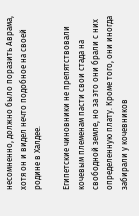несомненно, должно было поразить Аврама, хотя он и видел нечто подобное на своей родине в Халдее.

Египетские чиновники не препятствовали кочевым племенам пасти свои стада на свободной земле, но за это они брали с них определенную плату. Кроме того, они иногда забирали у кочевников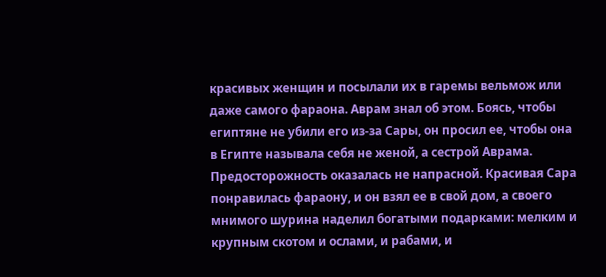красивых женщин и посылали их в гаремы вельмож или даже самого фараона. Аврам знал об этом. Боясь, чтобы египтяне не убили его из-за Сары, он просил ее, чтобы она в Египте называла себя не женой, а сестрой Аврама. Предосторожность оказалась не напрасной. Красивая Сара понравилась фараону, и он взял ее в свой дом, а своего мнимого шурина наделил богатыми подарками: мелким и крупным скотом и ослами, и рабами, и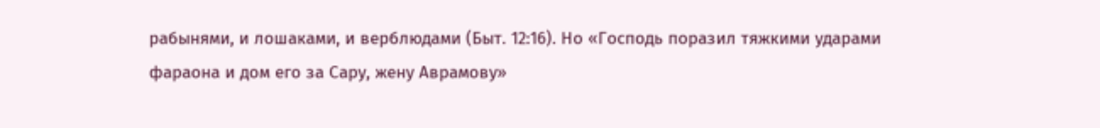рабынями, и лошаками, и верблюдами (Быт. 12:16). Но «Господь поразил тяжкими ударами фараона и дом его за Сару, жену Аврамову»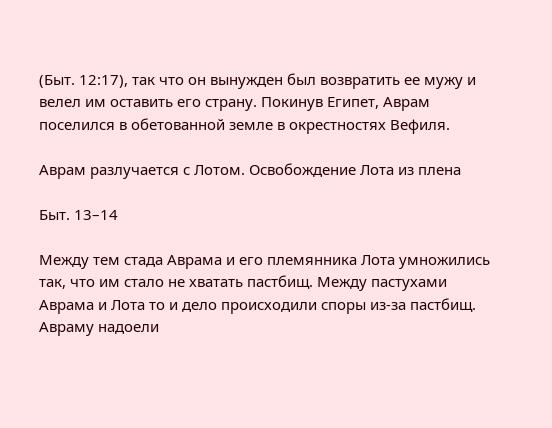(Быт. 12:17), так что он вынужден был возвратить ее мужу и велел им оставить его страну. Покинув Египет, Аврам поселился в обетованной земле в окрестностях Вефиля.

Аврам разлучается с Лотом. Освобождение Лота из плена

Быт. 13–14

Между тем стада Аврама и его племянника Лота умножились так, что им стало не хватать пастбищ. Между пастухами Аврама и Лота то и дело происходили споры из-за пастбищ. Авраму надоели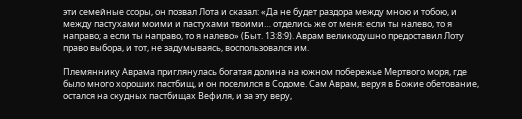эти семейные ссоры, он позвал Лота и сказал: «Да не будет раздора между мною и тобою, и между пастухами моими и пастухами твоими… отделись же от меня: если ты налево, то я направо; а если ты направо, то я налево» (Быт. 13:8:9). Аврам великодушно предоставил Лоту право выбора, и тот, не задумываясь, воспользовался им.

Племяннику Аврама приглянулась богатая долина на южном побережье Мертвого моря, где было много хороших пастбищ, и он поселился в Содоме. Сам Аврам, веруя в Божие обетование, остался на скудных пастбищах Вефиля, и за эту веру,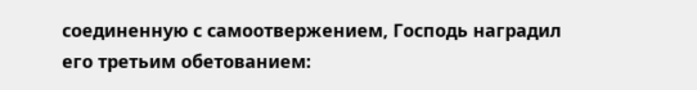соединенную с самоотвержением, Господь наградил его третьим обетованием: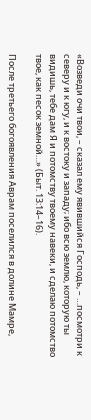«Возведи очи твои, – сказал ему явившийся Господь, – …посмотри к северу и к югу, и к востоку и западу; ибо всю землю, которую ты видишь, тебе дам Я и потомству твоему навеки, и сделаю потомство твое, как песок земной…» (Быт. 13:14–16).

После третьего богоявления Аврам поселился в долине Мамре,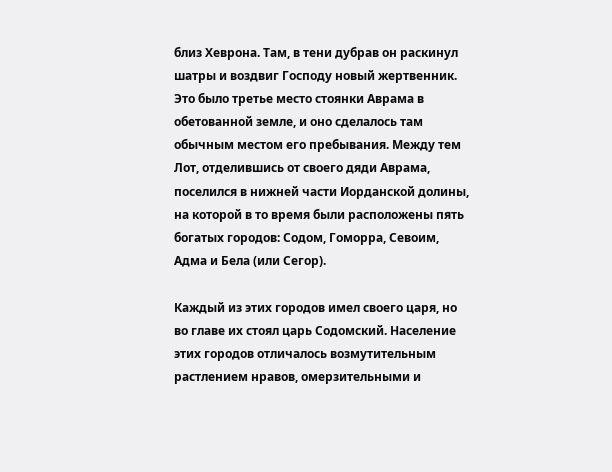близ Хеврона. Там, в тени дубрав он раскинул шатры и воздвиг Господу новый жертвенник. Это было третье место стоянки Аврама в обетованной земле, и оно сделалось там обычным местом его пребывания. Между тем Лот, отделившись от своего дяди Аврама, поселился в нижней части Иорданской долины, на которой в то время были расположены пять богатых городов: Содом, Гоморра, Севоим, Адма и Бела (или Сегор).

Каждый из этих городов имел своего царя, но во главе их стоял царь Содомский. Население этих городов отличалось возмутительным растлением нравов, омерзительными и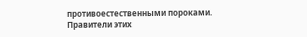противоестественными пороками. Правители этих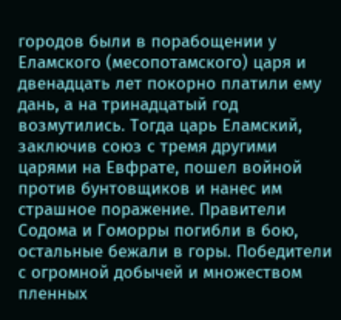городов были в порабощении у Еламского (месопотамского) царя и двенадцать лет покорно платили ему дань, а на тринадцатый год возмутились. Тогда царь Еламский, заключив союз с тремя другими царями на Евфрате, пошел войной против бунтовщиков и нанес им страшное поражение. Правители Содома и Гоморры погибли в бою, остальные бежали в горы. Победители с огромной добычей и множеством пленных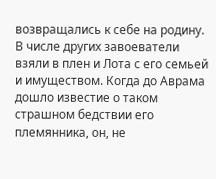возвращались к себе на родину. В числе других завоеватели взяли в плен и Лота с его семьей и имуществом. Когда до Аврама дошло известие о таком страшном бедствии его племянника, он, не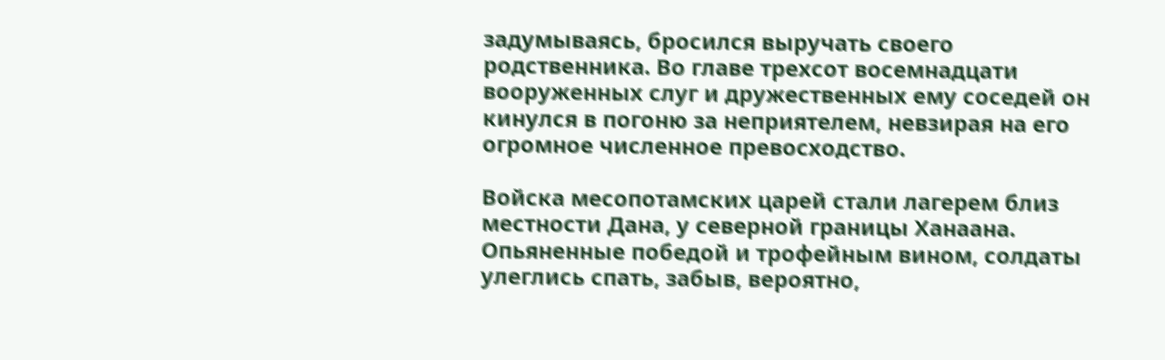задумываясь, бросился выручать своего родственника. Во главе трехсот восемнадцати вооруженных слуг и дружественных ему соседей он кинулся в погоню за неприятелем, невзирая на его огромное численное превосходство.

Войска месопотамских царей стали лагерем близ местности Дана, у северной границы Ханаана. Опьяненные победой и трофейным вином, солдаты улеглись спать, забыв, вероятно,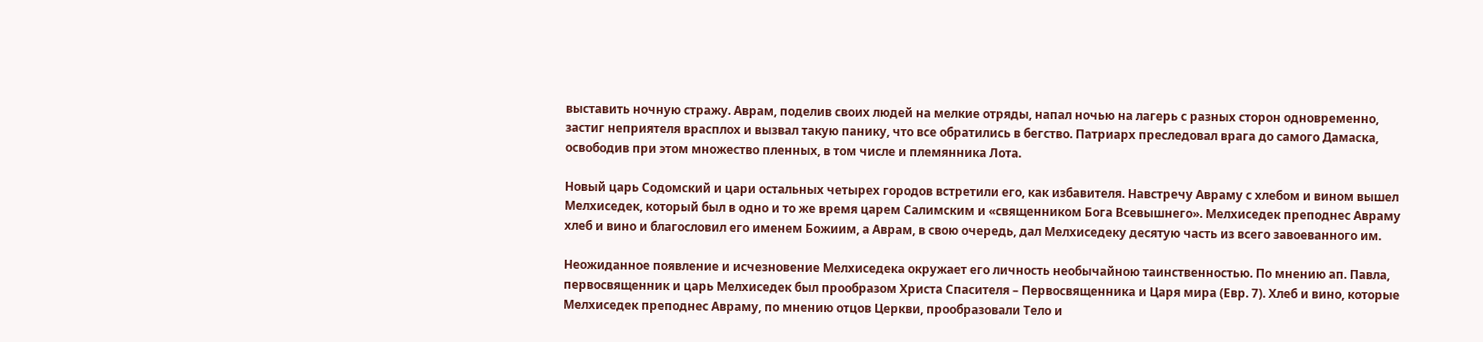выставить ночную стражу. Аврам, поделив своих людей на мелкие отряды, напал ночью на лагерь с разных сторон одновременно, застиг неприятеля врасплох и вызвал такую панику, что все обратились в бегство. Патриарх преследовал врага до самого Дамаска, освободив при этом множество пленных, в том числе и племянника Лота.

Новый царь Содомский и цари остальных четырех городов встретили его, как избавителя. Навстречу Авраму с хлебом и вином вышел Мелхиседек, который был в одно и то же время царем Салимским и «священником Бога Всевышнего». Мелхиседек преподнес Авраму хлеб и вино и благословил его именем Божиим, а Аврам, в свою очередь, дал Мелхиседеку десятую часть из всего завоеванного им.

Неожиданное появление и исчезновение Мелхиседека окружает его личность необычайною таинственностью. По мнению ап. Павла, первосвященник и царь Мелхиседек был прообразом Христа Спасителя – Первосвященника и Царя мира (Евр. 7). Хлеб и вино, которые Мелхиседек преподнес Авраму, по мнению отцов Церкви, прообразовали Тело и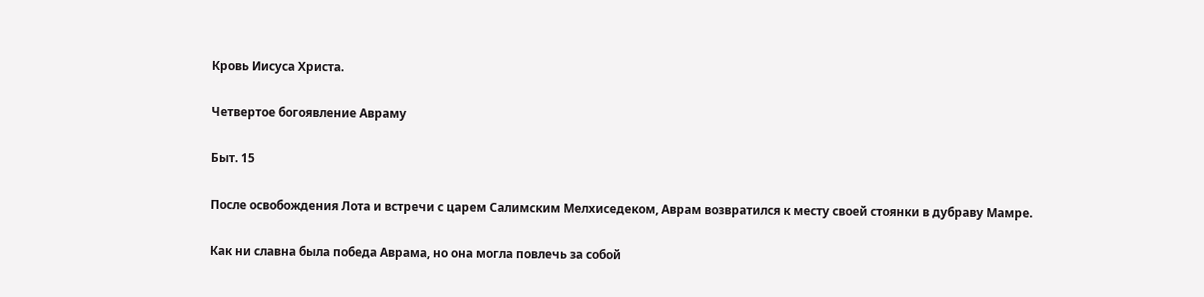Кровь Иисуса Христа.

Четвертое богоявление Авраму

Быт. 15

После освобождения Лота и встречи с царем Салимским Мелхиседеком, Аврам возвратился к месту своей стоянки в дубраву Мамре.

Как ни славна была победа Аврама, но она могла повлечь за собой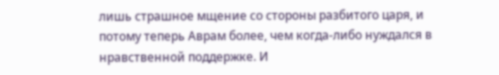лишь страшное мщение со стороны разбитого царя, и потому теперь Аврам более, чем когда-либо нуждался в нравственной поддержке. И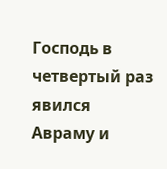Господь в четвертый раз явился Авраму и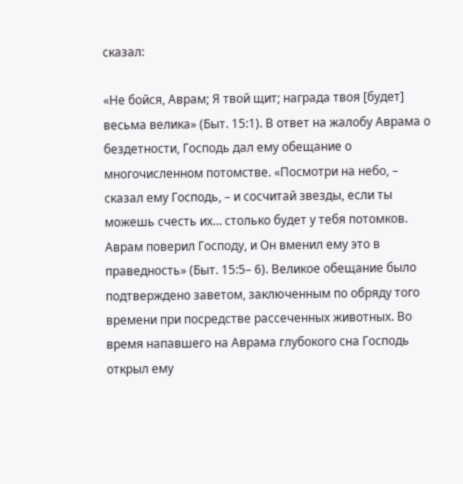сказал:

«Не бойся, Аврам; Я твой щит; награда твоя [будет] весьма велика» (Быт. 15:1). В ответ на жалобу Аврама о бездетности, Господь дал ему обещание о многочисленном потомстве. «Посмотри на небо, – сказал ему Господь, – и сосчитай звезды, если ты можешь счесть их… столько будет у тебя потомков. Аврам поверил Господу, и Он вменил ему это в праведность» (Быт. 15:5– 6). Великое обещание было подтверждено заветом, заключенным по обряду того времени при посредстве рассеченных животных. Во время напавшего на Аврама глубокого сна Господь открыл ему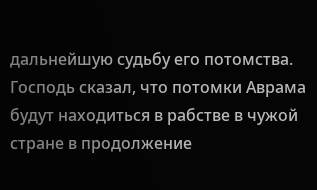дальнейшую судьбу его потомства. Господь сказал, что потомки Аврама будут находиться в рабстве в чужой стране в продолжение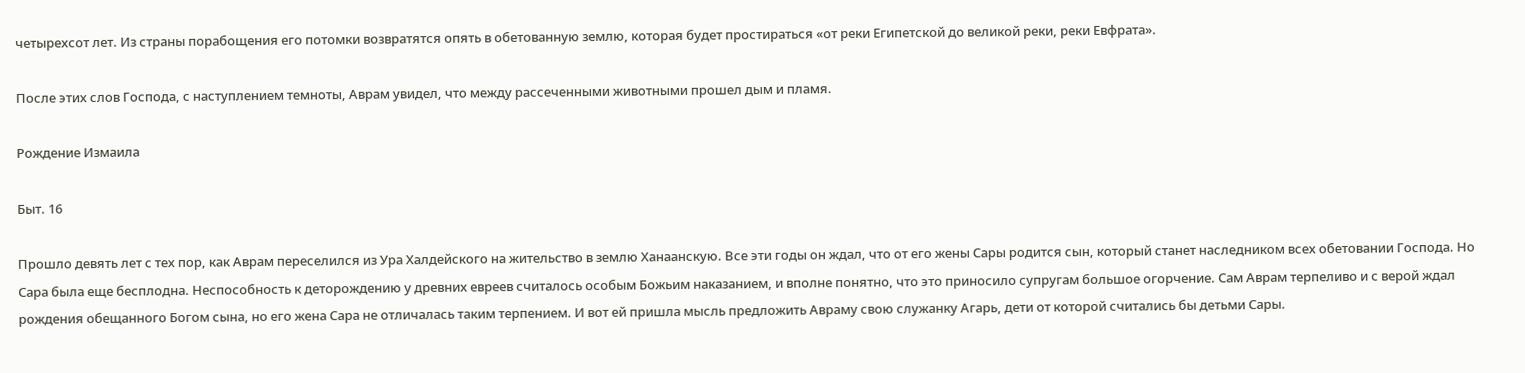четырехсот лет. Из страны порабощения его потомки возвратятся опять в обетованную землю, которая будет простираться «от реки Египетской до великой реки, реки Евфрата».

После этих слов Господа, с наступлением темноты, Аврам увидел, что между рассеченными животными прошел дым и пламя.

Рождение Измаила

Быт. 16

Прошло девять лет с тех пор, как Аврам переселился из Ура Халдейского на жительство в землю Ханаанскую. Все эти годы он ждал, что от его жены Сары родится сын, который станет наследником всех обетовании Господа. Но Сара была еще бесплодна. Неспособность к деторождению у древних евреев считалось особым Божьим наказанием, и вполне понятно, что это приносило супругам большое огорчение. Сам Аврам терпеливо и с верой ждал рождения обещанного Богом сына, но его жена Сара не отличалась таким терпением. И вот ей пришла мысль предложить Авраму свою служанку Агарь, дети от которой считались бы детьми Сары.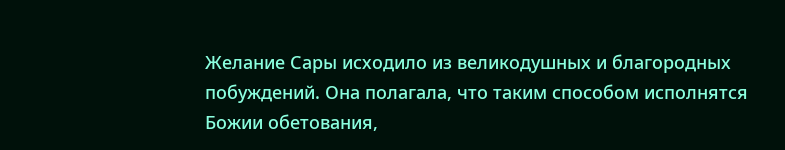Желание Сары исходило из великодушных и благородных побуждений. Она полагала, что таким способом исполнятся Божии обетования,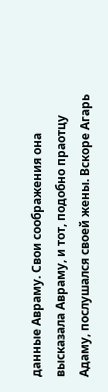данные Авраму. Свои соображения она высказала Авраму, и тот, подобно праотцу Адаму, послушался своей жены. Вскоре Агарь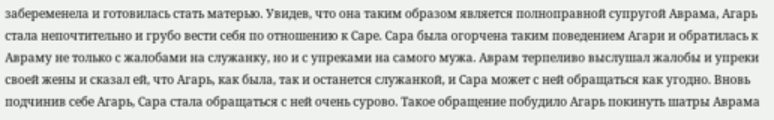забеременела и готовилась стать матерью. Увидев, что она таким образом является полноправной супругой Аврама, Агарь стала непочтительно и грубо вести себя по отношению к Саре. Сара была огорчена таким поведением Агари и обратилась к Авраму не только с жалобами на служанку, но и с упреками на самого мужа. Аврам терпеливо выслушал жалобы и упреки своей жены и сказал ей, что Агарь, как была, так и останется служанкой, и Сара может с ней обращаться как угодно. Вновь подчинив себе Агарь, Сара стала обращаться с ней очень сурово. Такое обращение побудило Агарь покинуть шатры Аврама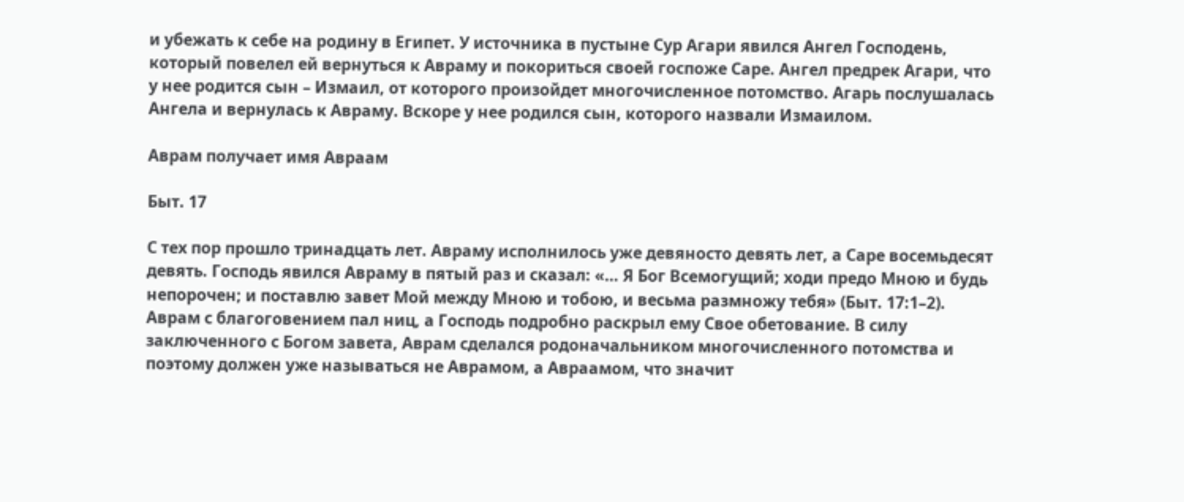и убежать к себе на родину в Египет. У источника в пустыне Сур Агари явился Ангел Господень, который повелел ей вернуться к Авраму и покориться своей госпоже Саре. Ангел предрек Агари, что у нее родится сын – Измаил, от которого произойдет многочисленное потомство. Агарь послушалась Ангела и вернулась к Авраму. Вскоре у нее родился сын, которого назвали Измаилом.

Аврам получает имя Авраам

Быт. 17

С тех пор прошло тринадцать лет. Авраму исполнилось уже девяносто девять лет, а Саре восемьдесят девять. Господь явился Авраму в пятый раз и сказал: «… Я Бог Всемогущий; ходи предо Мною и будь непорочен; и поставлю завет Мой между Мною и тобою, и весьма размножу тебя» (Быт. 17:1–2). Аврам с благоговением пал ниц, а Господь подробно раскрыл ему Свое обетование. В силу заключенного с Богом завета, Аврам сделался родоначальником многочисленного потомства и поэтому должен уже называться не Аврамом, а Авраамом, что значит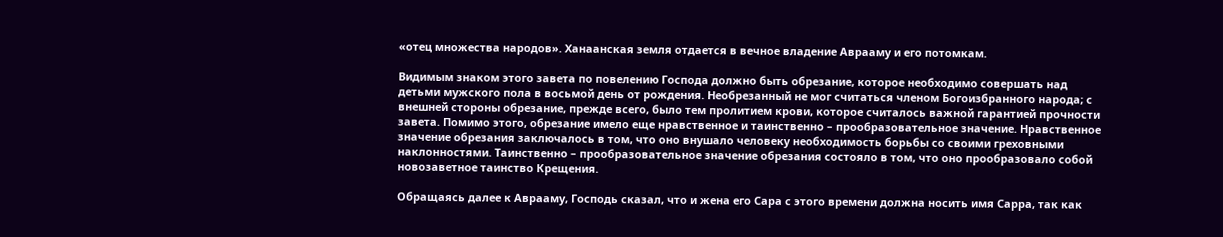«отец множества народов». Ханаанская земля отдается в вечное владение Аврааму и его потомкам.

Видимым знаком этого завета по повелению Господа должно быть обрезание, которое необходимо совершать над детьми мужского пола в восьмой день от рождения. Необрезанный не мог считаться членом Богоизбранного народа; с внешней стороны обрезание, прежде всего, было тем пролитием крови, которое считалось важной гарантией прочности завета. Помимо этого, обрезание имело еще нравственное и таинственно – прообразовательное значение. Нравственное значение обрезания заключалось в том, что оно внушало человеку необходимость борьбы со своими греховными наклонностями. Таинственно – прообразовательное значение обрезания состояло в том, что оно прообразовало собой новозаветное таинство Крещения.

Обращаясь далее к Аврааму, Господь сказал, что и жена его Сара с этого времени должна носить имя Сарра, так как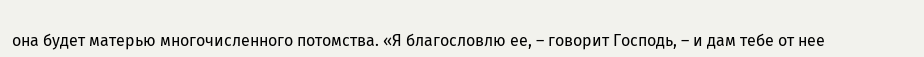она будет матерью многочисленного потомства. «Я благословлю ее, – говорит Господь, – и дам тебе от нее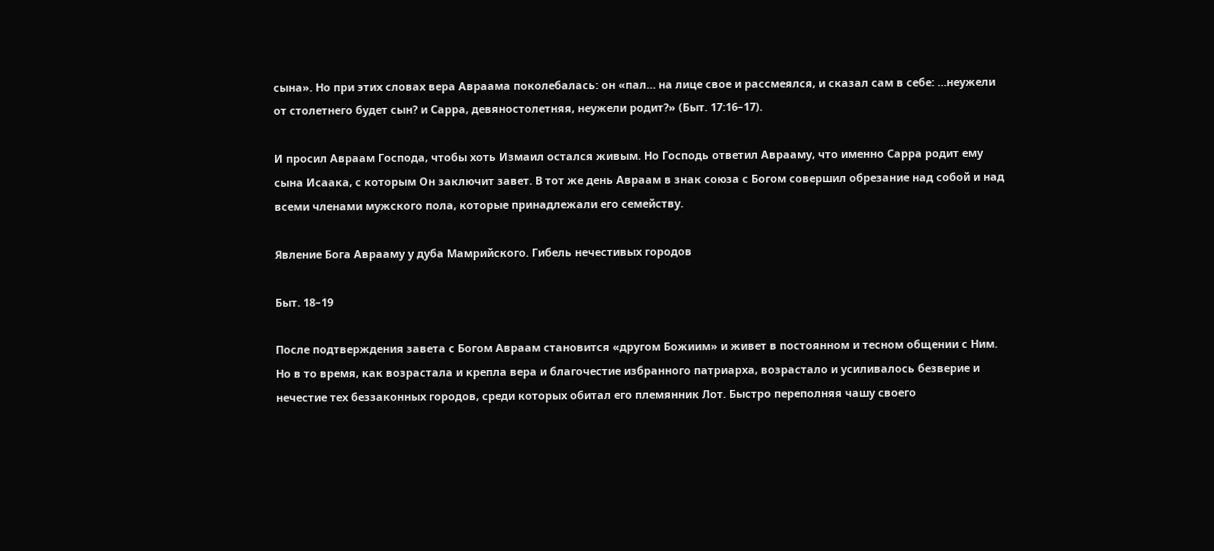сына». Но при этих словах вера Авраама поколебалась: он «пал… на лице свое и рассмеялся, и сказал сам в себе: …неужели от столетнего будет сын? и Сарра, девяностолетняя, неужели родит?» (Быт. 17:16–17).

И просил Авраам Господа, чтобы хоть Измаил остался живым. Но Господь ответил Аврааму, что именно Сарра родит ему сына Исаака, с которым Он заключит завет. В тот же день Авраам в знак союза с Богом совершил обрезание над собой и над всеми членами мужского пола, которые принадлежали его семейству.

Явление Бога Аврааму у дуба Мамрийского. Гибель нечестивых городов

Быт. 18–19

После подтверждения завета с Богом Авраам становится «другом Божиим» и живет в постоянном и тесном общении с Ним. Но в то время, как возрастала и крепла вера и благочестие избранного патриарха, возрастало и усиливалось безверие и нечестие тех беззаконных городов, среди которых обитал его племянник Лот. Быстро переполняя чашу своего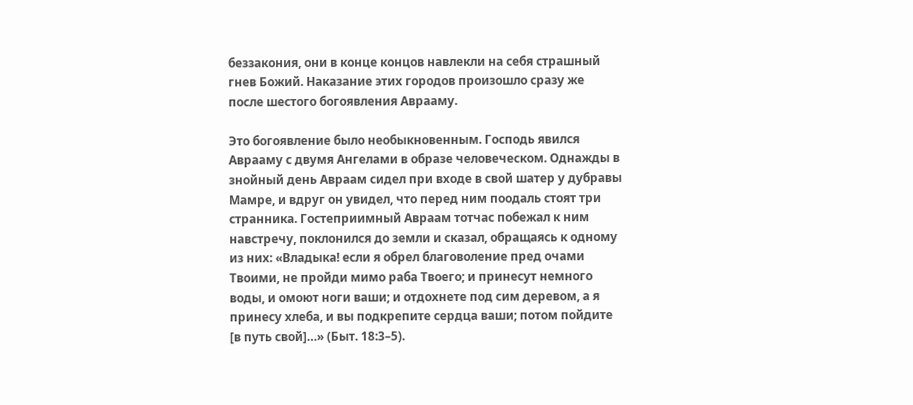беззакония, они в конце концов навлекли на себя страшный гнев Божий. Наказание этих городов произошло сразу же после шестого богоявления Аврааму.

Это богоявление было необыкновенным. Господь явился Аврааму с двумя Ангелами в образе человеческом. Однажды в знойный день Авраам сидел при входе в свой шатер у дубравы Мамре, и вдруг он увидел, что перед ним поодаль стоят три странника. Гостеприимный Авраам тотчас побежал к ним навстречу, поклонился до земли и сказал, обращаясь к одному из них: «Владыка! если я обрел благоволение пред очами Твоими, не пройди мимо раба Твоего; и принесут немного воды, и омоют ноги ваши; и отдохнете под сим деревом, а я принесу хлеба, и вы подкрепите сердца ваши; потом пойдите [в путь свой]…» (Быт. 18:3–5).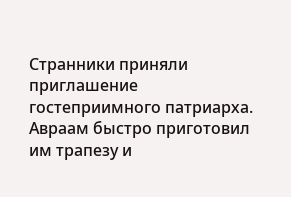Странники приняли приглашение гостеприимного патриарха. Авраам быстро приготовил им трапезу и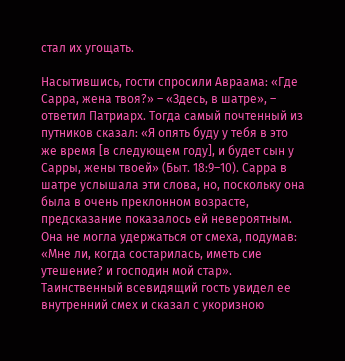стал их угощать.

Насытившись, гости спросили Авраама: «Где Сарра, жена твоя?» – «Здесь, в шатре», – ответил Патриарх. Тогда самый почтенный из путников сказал: «Я опять буду у тебя в это же время [в следующем году], и будет сын у Сарры, жены твоей» (Быт. 18:9–10). Сарра в шатре услышала эти слова, но, поскольку она была в очень преклонном возрасте, предсказание показалось ей невероятным. Она не могла удержаться от смеха, подумав: «Мне ли, когда состарилась, иметь сие утешение? и господин мой стар». Таинственный всевидящий гость увидел ее внутренний смех и сказал с укоризною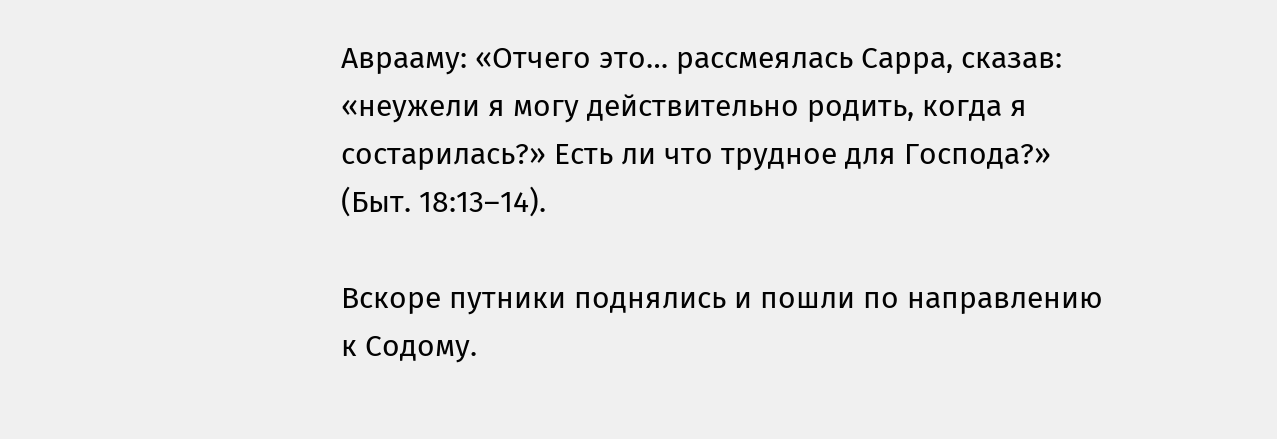Аврааму: «Отчего это… рассмеялась Сарра, сказав: «неужели я могу действительно родить, когда я состарилась?» Есть ли что трудное для Господа?» (Быт. 18:13–14).

Вскоре путники поднялись и пошли по направлению к Содому.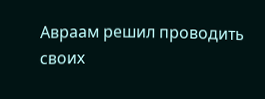Авраам решил проводить своих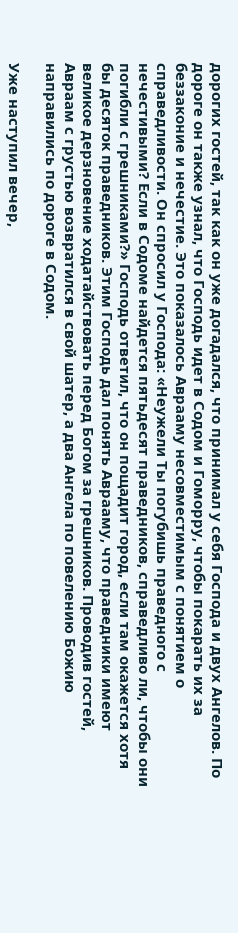дорогих гостей, так как он уже догадался, что принимал у себя Господа и двух Ангелов. По дороге он также узнал, что Господь идет в Содом и Гоморру, чтобы покарать их за беззаконие и нечестие. Это показалось Аврааму несовместимым с понятием о справедливости. Он спросил у Господа: «Неужели Ты погубишь праведного с нечестивыми? Если в Содоме найдется пятьдесят праведников, справедливо ли, чтобы они погибли с грешниками?» Господь ответил, что он пощадит город, если там окажется хотя бы десяток праведников. Этим Господь дал понять Аврааму, что праведники имеют великое дерзновение ходатайствовать перед Богом за грешников. Проводив гостей, Авраам с грустью возвратился в свой шатер, а два Ангела по повелению Божию направились по дороге в Содом.

Уже наступил вечер,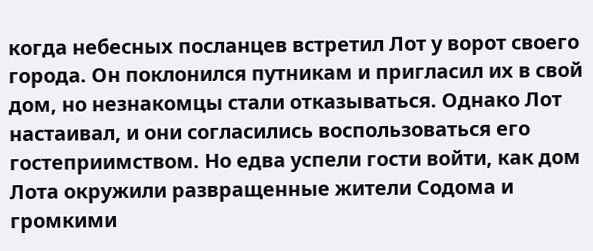когда небесных посланцев встретил Лот у ворот своего города. Он поклонился путникам и пригласил их в свой дом, но незнакомцы стали отказываться. Однако Лот настаивал, и они согласились воспользоваться его гостеприимством. Но едва успели гости войти, как дом Лота окружили развращенные жители Содома и громкими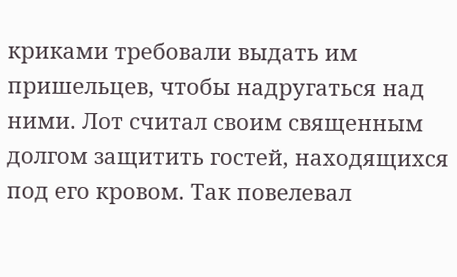криками требовали выдать им пришельцев, чтобы надругаться над ними. Лот считал своим священным долгом защитить гостей, находящихся под его кровом. Так повелевал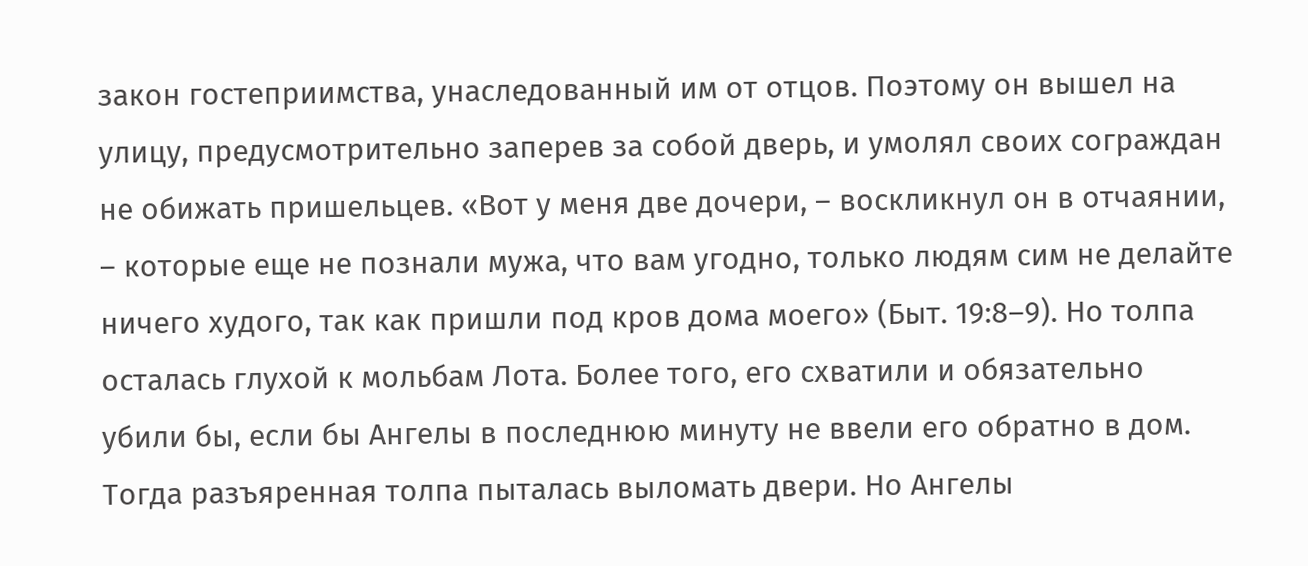закон гостеприимства, унаследованный им от отцов. Поэтому он вышел на улицу, предусмотрительно заперев за собой дверь, и умолял своих сограждан не обижать пришельцев. «Вот у меня две дочери, – воскликнул он в отчаянии, – которые еще не познали мужа, что вам угодно, только людям сим не делайте ничего худого, так как пришли под кров дома моего» (Быт. 19:8–9). Но толпа осталась глухой к мольбам Лота. Более того, его схватили и обязательно убили бы, если бы Ангелы в последнюю минуту не ввели его обратно в дом. Тогда разъяренная толпа пыталась выломать двери. Но Ангелы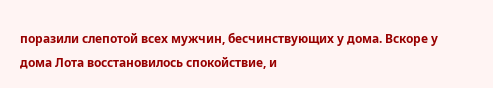поразили слепотой всех мужчин, бесчинствующих у дома. Вскоре у дома Лота восстановилось спокойствие, и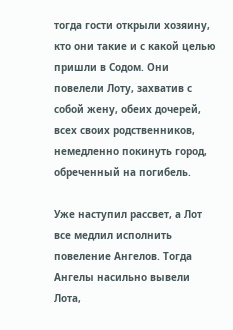тогда гости открыли хозяину, кто они такие и с какой целью пришли в Содом. Они повелели Лоту, захватив с собой жену, обеих дочерей, всех своих родственников, немедленно покинуть город, обреченный на погибель.

Уже наступил рассвет, а Лот все медлил исполнить повеление Ангелов. Тогда Ангелы насильно вывели Лота,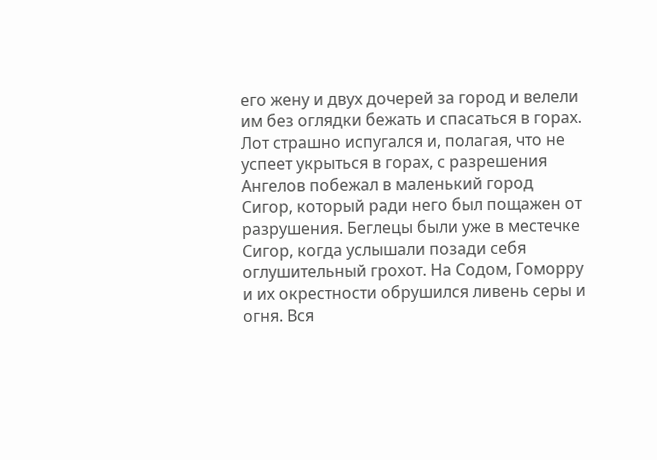его жену и двух дочерей за город и велели им без оглядки бежать и спасаться в горах. Лот страшно испугался и, полагая, что не успеет укрыться в горах, с разрешения Ангелов побежал в маленький город Сигор, который ради него был пощажен от разрушения. Беглецы были уже в местечке Сигор, когда услышали позади себя оглушительный грохот. На Содом, Гоморру и их окрестности обрушился ливень серы и огня. Вся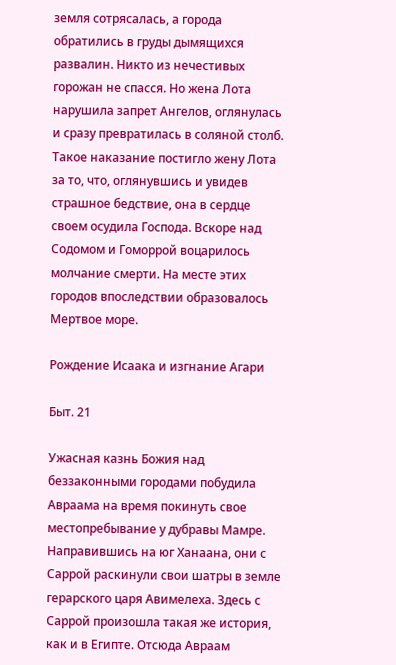земля сотрясалась, а города обратились в груды дымящихся развалин. Никто из нечестивых горожан не спасся. Но жена Лота нарушила запрет Ангелов, оглянулась и сразу превратилась в соляной столб. Такое наказание постигло жену Лота за то, что, оглянувшись и увидев страшное бедствие, она в сердце своем осудила Господа. Вскоре над Содомом и Гоморрой воцарилось молчание смерти. На месте этих городов впоследствии образовалось Мертвое море.

Рождение Исаака и изгнание Агари

Быт. 21

Ужасная казнь Божия над беззаконными городами побудила Авраама на время покинуть свое местопребывание у дубравы Мамре. Направившись на юг Ханаана, они с Саррой раскинули свои шатры в земле герарского царя Авимелеха. Здесь с Саррой произошла такая же история, как и в Египте. Отсюда Авраам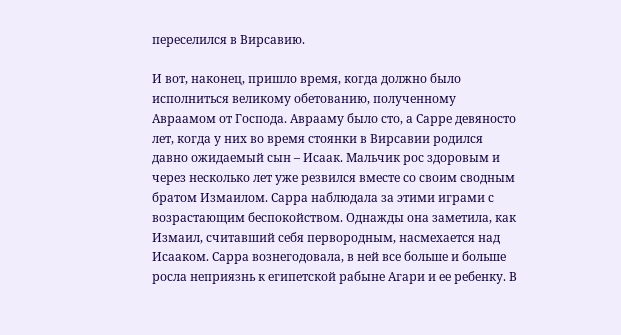переселился в Вирсавию.

И вот, наконец, пришло время, когда должно было исполниться великому обетованию, полученному Авраамом от Господа. Аврааму было сто, а Сарре девяносто лет, когда у них во время стоянки в Вирсавии родился давно ожидаемый сын – Исаак. Мальчик рос здоровым и через несколько лет уже резвился вместе со своим сводным братом Измаилом. Сарра наблюдала за этими играми с возрастающим беспокойством. Однажды она заметила, как Измаил, считавший себя первородным, насмехается над Исааком. Сарра вознегодовала, в ней все больше и больше росла неприязнь к египетской рабыне Агари и ее ребенку. В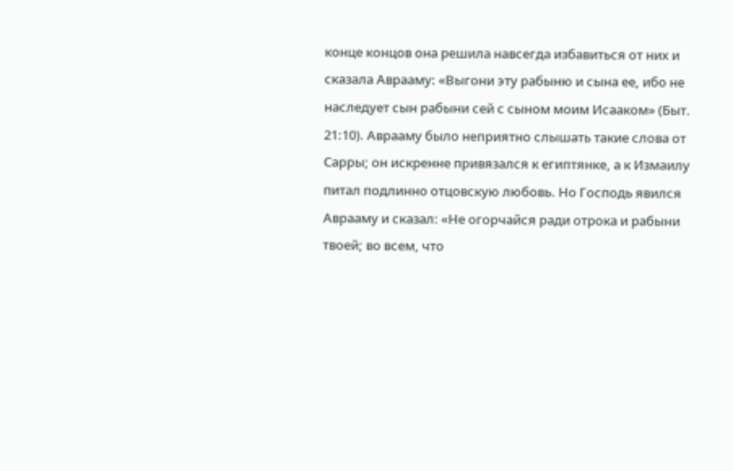конце концов она решила навсегда избавиться от них и сказала Аврааму: «Выгони эту рабыню и сына ее, ибо не наследует сын рабыни сей с сыном моим Исааком» (Быт. 21:10). Аврааму было неприятно слышать такие слова от Сарры; он искренне привязался к египтянке, а к Измаилу питал подлинно отцовскую любовь. Но Господь явился Аврааму и сказал: «Не огорчайся ради отрока и рабыни твоей; во всем, что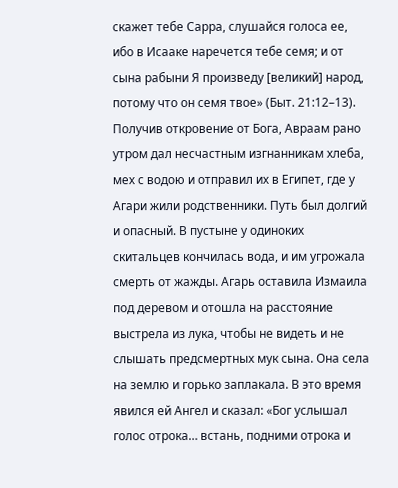скажет тебе Сарра, слушайся голоса ее, ибо в Исааке наречется тебе семя; и от сына рабыни Я произведу [великий] народ, потому что он семя твое» (Быт. 21:12–13). Получив откровение от Бога, Авраам рано утром дал несчастным изгнанникам хлеба, мех с водою и отправил их в Египет, где у Агари жили родственники. Путь был долгий и опасный. В пустыне у одиноких скитальцев кончилась вода, и им угрожала смерть от жажды. Агарь оставила Измаила под деревом и отошла на расстояние выстрела из лука, чтобы не видеть и не слышать предсмертных мук сына. Она села на землю и горько заплакала. В это время явился ей Ангел и сказал: «Бог услышал голос отрока… встань, подними отрока и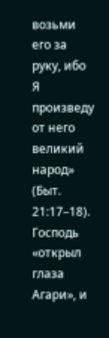возьми его за руку, ибо Я произведу от него великий народ» (Быт. 21:17–18). Господь «открыл глаза Агари», и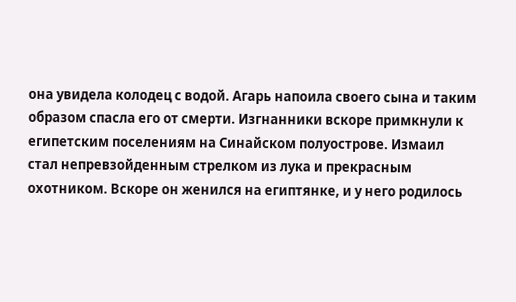она увидела колодец с водой. Агарь напоила своего сына и таким образом спасла его от смерти. Изгнанники вскоре примкнули к египетским поселениям на Синайском полуострове. Измаил стал непревзойденным стрелком из лука и прекрасным охотником. Вскоре он женился на египтянке, и у него родилось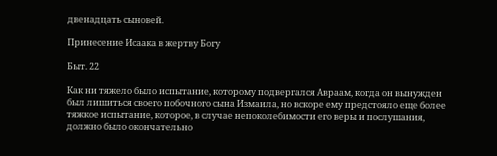двенадцать сыновей.

Принесение Исаака в жертву Богу

Быт. 22

Как ни тяжело было испытание, которому подвергался Авраам, когда он вынужден был лишиться своего побочного сына Измаила, но вскоре ему предстояло еще более тяжкое испытание, которое, в случае непоколебимости его веры и послушания, должно было окончательно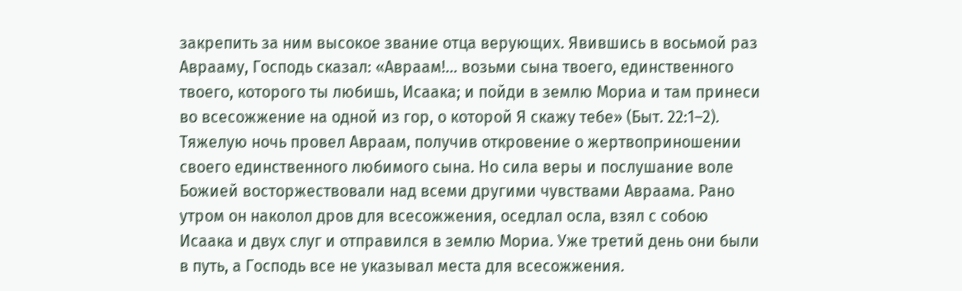закрепить за ним высокое звание отца верующих. Явившись в восьмой раз Аврааму, Господь сказал: «Авраам!… возьми сына твоего, единственного твоего, которого ты любишь, Исаака; и пойди в землю Мориа и там принеси во всесожжение на одной из гор, о которой Я скажу тебе» (Быт. 22:1–2). Тяжелую ночь провел Авраам, получив откровение о жертвоприношении своего единственного любимого сына. Но сила веры и послушание воле Божией восторжествовали над всеми другими чувствами Авраама. Рано утром он наколол дров для всесожжения, оседлал осла, взял с собою Исаака и двух слуг и отправился в землю Мориа. Уже третий день они были в путь, а Господь все не указывал места для всесожжения.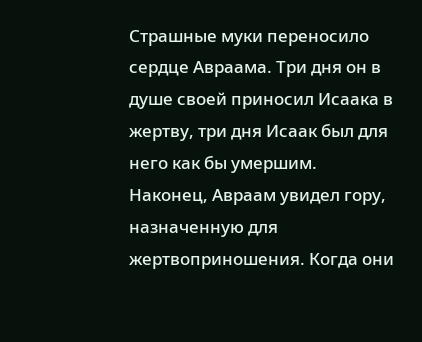Страшные муки переносило сердце Авраама. Три дня он в душе своей приносил Исаака в жертву, три дня Исаак был для него как бы умершим. Наконец, Авраам увидел гору, назначенную для жертвоприношения. Когда они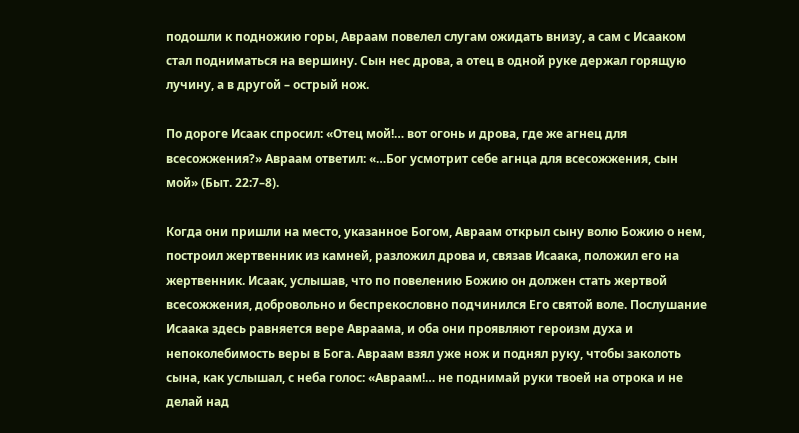подошли к подножию горы, Авраам повелел слугам ожидать внизу, а сам с Исааком стал подниматься на вершину. Сын нес дрова, а отец в одной руке держал горящую лучину, а в другой – острый нож.

По дороге Исаак спросил: «Отец мой!… вот огонь и дрова, где же агнец для всесожжения?» Авраам ответил: «…Бог усмотрит себе агнца для всесожжения, сын мой» (Быт. 22:7–8).

Когда они пришли на место, указанное Богом, Авраам открыл сыну волю Божию о нем, построил жертвенник из камней, разложил дрова и, связав Исаака, положил его на жертвенник. Исаак, услышав, что по повелению Божию он должен стать жертвой всесожжения, добровольно и беспрекословно подчинился Его святой воле. Послушание Исаака здесь равняется вере Авраама, и оба они проявляют героизм духа и непоколебимость веры в Бога. Авраам взял уже нож и поднял руку, чтобы заколоть сына, как услышал, с неба голос: «Авраам!… не поднимай руки твоей на отрока и не делай над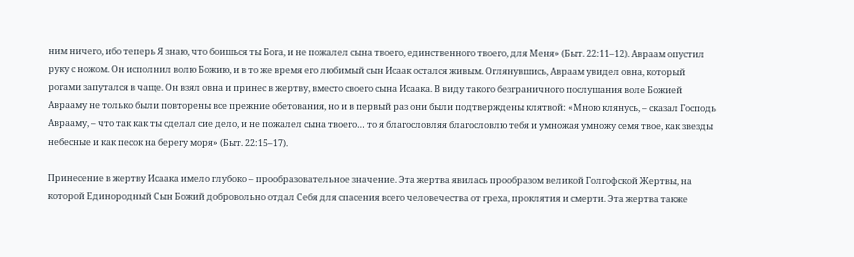ним ничего, ибо теперь Я знаю, что боишься ты Бога, и не пожалел сына твоего, единственного твоего, для Меня» (Быт. 22:11–12). Авраам опустил руку с ножом. Он исполнил волю Божию, и в то же время его любимый сын Исаак остался живым. Оглянувшись, Авраам увидел овна, который рогами запутался в чаще. Он взял овна и принес в жертву, вместо своего сына Исаака. В виду такого безграничного послушания воле Божией Аврааму не только были повторены все прежние обетования, но и в первый раз они были подтверждены клятвой: «Мною клянусь, – сказал Господь Аврааму, – что так как ты сделал сие дело, и не пожалел сына твоего… то я благословляя благословлю тебя и умножая умножу семя твое, как звезды небесные и как песок на берегу моря» (Быт. 22:15–17).

Принесение в жертву Исаака имело глубоко – прообразовательное значение. Эта жертва явилась прообразом великой Голгофской Жертвы, на которой Единородный Сын Божий добровольно отдал Себя для спасения всего человечества от греха, проклятия и смерти. Эта жертва также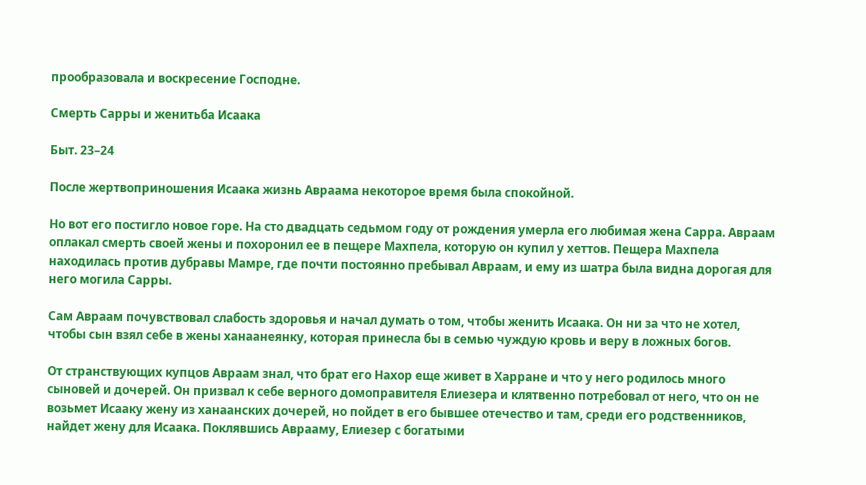прообразовала и воскресение Господне.

Смерть Сарры и женитьба Исаака

Быт. 23–24

После жертвоприношения Исаака жизнь Авраама некоторое время была спокойной.

Но вот его постигло новое горе. На сто двадцать седьмом году от рождения умерла его любимая жена Сарра. Авраам оплакал смерть своей жены и похоронил ее в пещере Махпела, которую он купил у хеттов. Пещера Махпела находилась против дубравы Мамре, где почти постоянно пребывал Авраам, и ему из шатра была видна дорогая для него могила Сарры.

Сам Авраам почувствовал слабость здоровья и начал думать о том, чтобы женить Исаака. Он ни за что не хотел, чтобы сын взял себе в жены ханаанеянку, которая принесла бы в семью чуждую кровь и веру в ложных богов.

От странствующих купцов Авраам знал, что брат его Нахор еще живет в Харране и что у него родилось много сыновей и дочерей. Он призвал к себе верного домоправителя Елиезера и клятвенно потребовал от него, что он не возьмет Исааку жену из ханаанских дочерей, но пойдет в его бывшее отечество и там, среди его родственников, найдет жену для Исаака. Поклявшись Аврааму, Елиезер с богатыми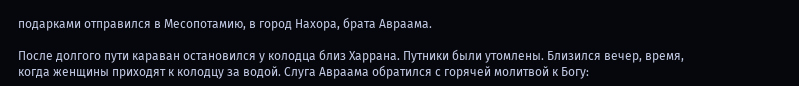подарками отправился в Месопотамию, в город Нахора, брата Авраама.

После долгого пути караван остановился у колодца близ Харрана. Путники были утомлены. Близился вечер, время, когда женщины приходят к колодцу за водой. Слуга Авраама обратился с горячей молитвой к Богу: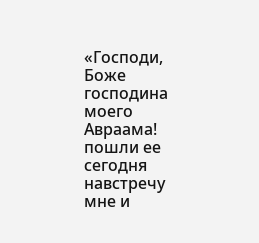«Господи, Боже господина моего Авраама! пошли ее сегодня навстречу мне и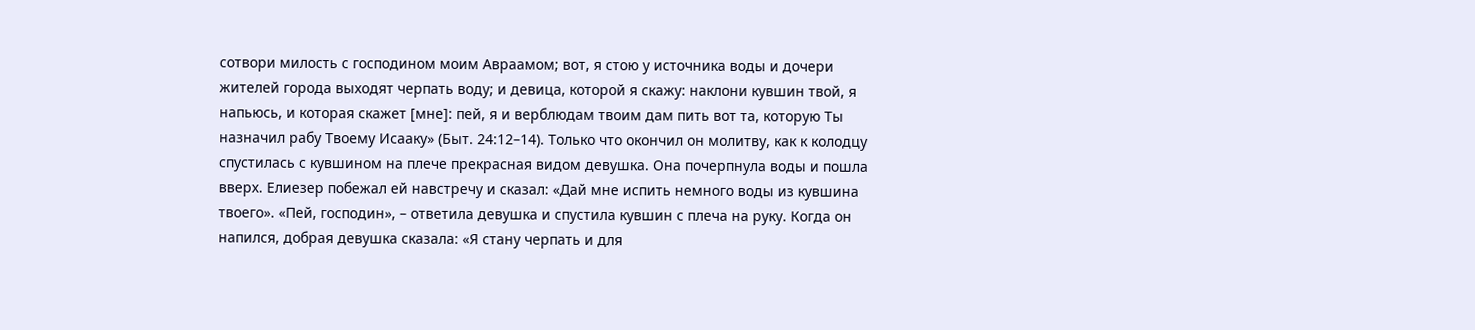сотвори милость с господином моим Авраамом; вот, я стою у источника воды и дочери жителей города выходят черпать воду; и девица, которой я скажу: наклони кувшин твой, я напьюсь, и которая скажет [мне]: пей, я и верблюдам твоим дам пить вот та, которую Ты назначил рабу Твоему Исааку» (Быт. 24:12–14). Только что окончил он молитву, как к колодцу спустилась с кувшином на плече прекрасная видом девушка. Она почерпнула воды и пошла вверх. Елиезер побежал ей навстречу и сказал: «Дай мне испить немного воды из кувшина твоего». «Пей, господин», – ответила девушка и спустила кувшин с плеча на руку. Когда он напился, добрая девушка сказала: «Я стану черпать и для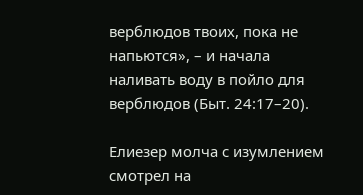верблюдов твоих, пока не напьются», – и начала наливать воду в пойло для верблюдов (Быт. 24:17–20).

Елиезер молча с изумлением смотрел на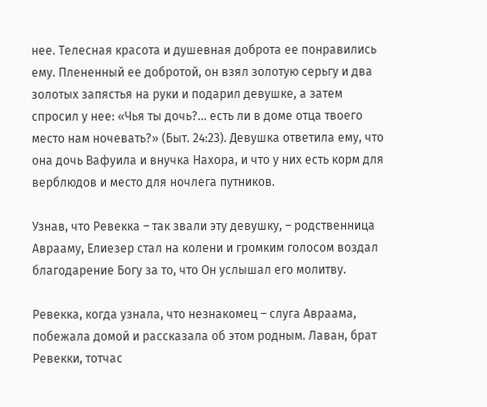нее. Телесная красота и душевная доброта ее понравились ему. Плененный ее добротой, он взял золотую серьгу и два золотых запястья на руки и подарил девушке, а затем спросил у нее: «Чья ты дочь?… есть ли в доме отца твоего место нам ночевать?» (Быт. 24:23). Девушка ответила ему, что она дочь Вафуила и внучка Нахора, и что у них есть корм для верблюдов и место для ночлега путников.

Узнав, что Ревекка – так звали эту девушку, – родственница Аврааму, Елиезер стал на колени и громким голосом воздал благодарение Богу за то, что Он услышал его молитву.

Ревекка, когда узнала, что незнакомец – слуга Авраама, побежала домой и рассказала об этом родным. Лаван, брат Ревекки, тотчас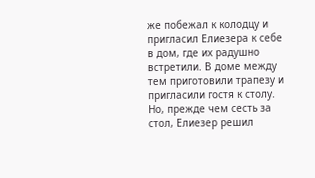же побежал к колодцу и пригласил Елиезера к себе в дом, где их радушно встретили. В доме между тем приготовили трапезу и пригласили гостя к столу. Но, прежде чем сесть за стол, Елиезер решил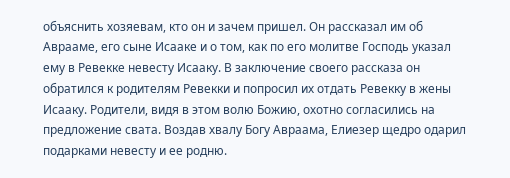объяснить хозяевам, кто он и зачем пришел. Он рассказал им об Аврааме, его сыне Исааке и о том, как по его молитве Господь указал ему в Ревекке невесту Исааку. В заключение своего рассказа он обратился к родителям Ревекки и попросил их отдать Ревекку в жены Исааку. Родители, видя в этом волю Божию, охотно согласились на предложение свата. Воздав хвалу Богу Авраама, Елиезер щедро одарил подарками невесту и ее родню.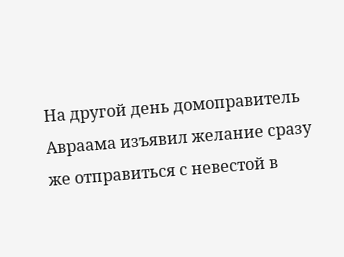На другой день домоправитель Авраама изъявил желание сразу же отправиться с невестой в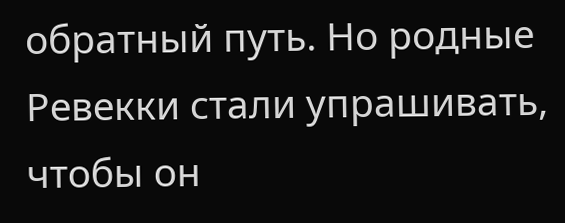обратный путь. Но родные Ревекки стали упрашивать, чтобы он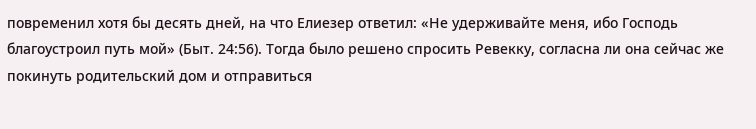повременил хотя бы десять дней, на что Елиезер ответил: «Не удерживайте меня, ибо Господь благоустроил путь мой» (Быт. 24:56). Тогда было решено спросить Ревекку, согласна ли она сейчас же покинуть родительский дом и отправиться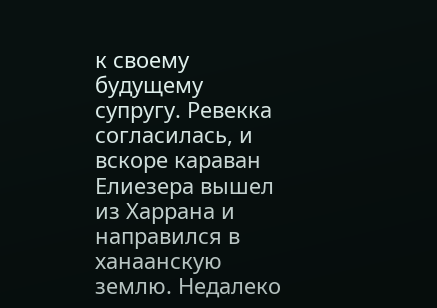к своему будущему супругу. Ревекка согласилась, и вскоре караван Елиезера вышел из Харрана и направился в ханаанскую землю. Недалеко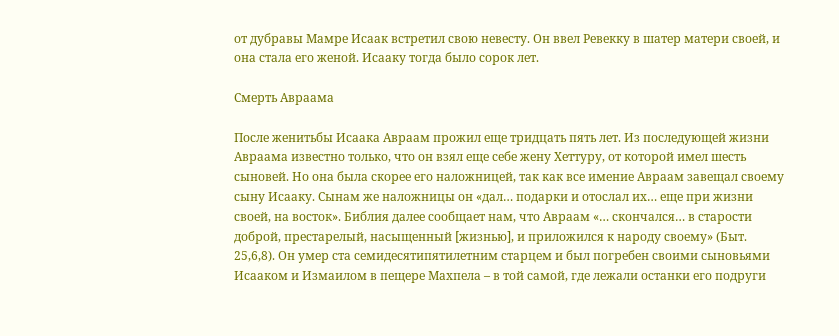от дубравы Мамре Исаак встретил свою невесту. Он ввел Ревекку в шатер матери своей, и она стала его женой. Исааку тогда было сорок лет.

Смерть Авраама

После женитьбы Исаака Авраам прожил еще тридцать пять лет. Из последующей жизни Авраама известно только, что он взял еще себе жену Хеттуру, от которой имел шесть сыновей. Но она была скорее его наложницей, так как все имение Авраам завещал своему сыну Исааку. Сынам же наложницы он «дал… подарки и отослал их… еще при жизни своей, на восток». Библия далее сообщает нам, что Авраам «… скончался… в старости доброй, престарелый, насыщенный [жизнью], и приложился к народу своему» (Быт. 25,6,8). Он умер ста семидесятипятилетним старцем и был погребен своими сыновьями Исааком и Измаилом в пещере Махпела – в той самой, где лежали останки его подруги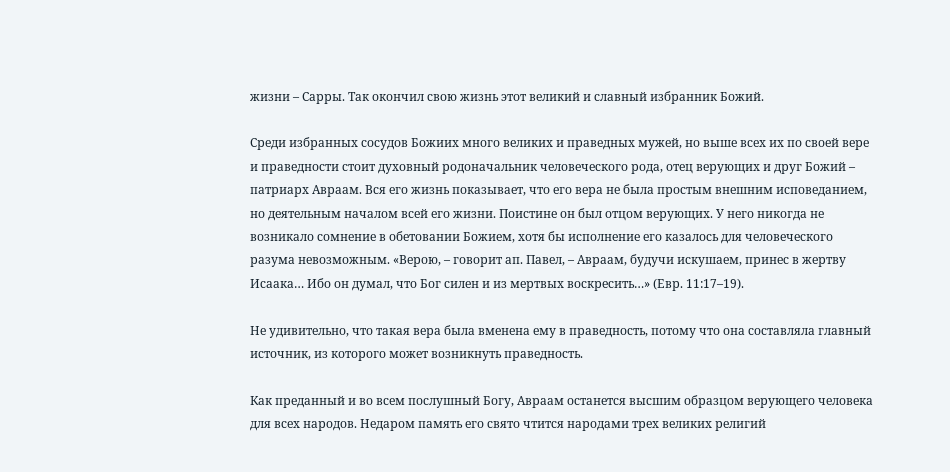жизни – Сарры. Так окончил свою жизнь этот великий и славный избранник Божий.

Среди избранных сосудов Божиих много великих и праведных мужей, но выше всех их по своей вере и праведности стоит духовный родоначальник человеческого рода, отец верующих и друг Божий – патриарх Авраам. Вся его жизнь показывает, что его вера не была простым внешним исповеданием, но деятельным началом всей его жизни. Поистине он был отцом верующих. У него никогда не возникало сомнение в обетовании Божием, хотя бы исполнение его казалось для человеческого разума невозможным. «Верою, – говорит ап. Павел, – Авраам, будучи искушаем, принес в жертву Исаака… Ибо он думал, что Бог силен и из мертвых воскресить…» (Евр. 11:17–19).

Не удивительно, что такая вера была вменена ему в праведность, потому что она составляла главный источник, из которого может возникнуть праведность.

Как преданный и во всем послушный Богу, Авраам останется высшим образцом верующего человека для всех народов. Недаром память его свято чтится народами трех великих религий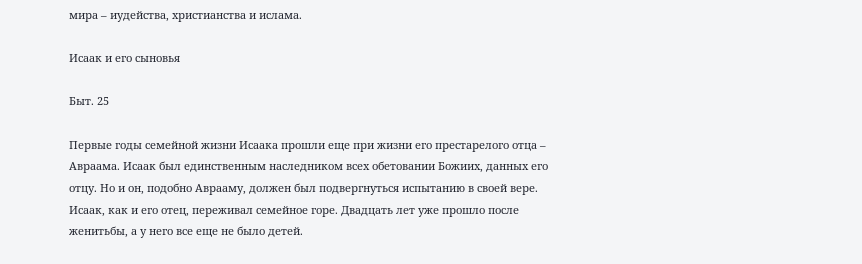мира – иудейства, христианства и ислама.

Исаак и его сыновья

Быт. 25

Первые годы семейной жизни Исаака прошли еще при жизни его престарелого отца – Авраама. Исаак был единственным наследником всех обетовании Божиих, данных его отцу. Но и он, подобно Аврааму, должен был подвергнуться испытанию в своей вере. Исаак, как и его отец, переживал семейное горе. Двадцать лет уже прошло после женитьбы, а у него все еще не было детей.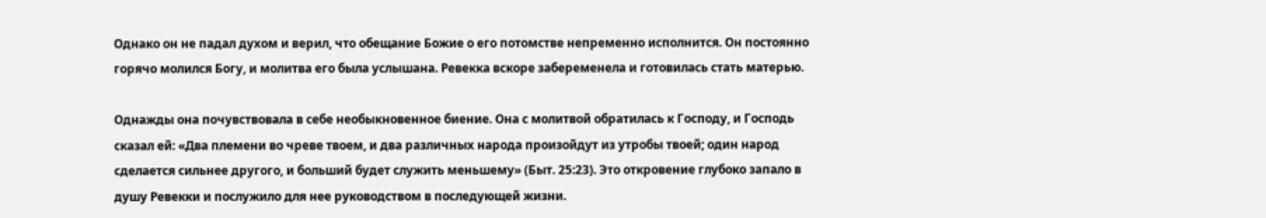Однако он не падал духом и верил, что обещание Божие о его потомстве непременно исполнится. Он постоянно горячо молился Богу, и молитва его была услышана. Ревекка вскоре забеременела и готовилась стать матерью.

Однажды она почувствовала в себе необыкновенное биение. Она с молитвой обратилась к Господу, и Господь сказал ей: «Два племени во чреве твоем, и два различных народа произойдут из утробы твоей; один народ сделается сильнее другого, и больший будет служить меньшему» (Быт. 25:23). Это откровение глубоко запало в душу Ревекки и послужило для нее руководством в последующей жизни.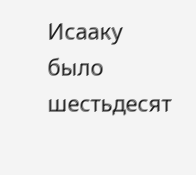Исааку было шестьдесят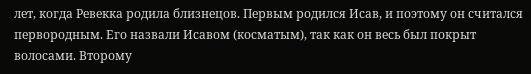лет, когда Ревекка родила близнецов. Первым родился Исав, и поэтому он считался первородным. Его назвали Исавом (косматым), так как он весь был покрыт волосами. Второму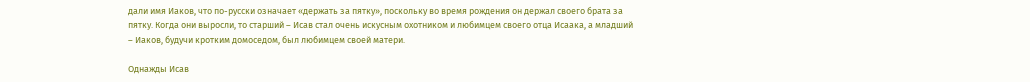дали имя Иаков, что по-русски означает «держать за пятку», поскольку во время рождения он держал своего брата за пятку. Когда они выросли, то старший – Исав стал очень искусным охотником и любимцем своего отца Исаака, а младший – Иаков, будучи кротким домоседом, был любимцем своей матери.

Однажды Исав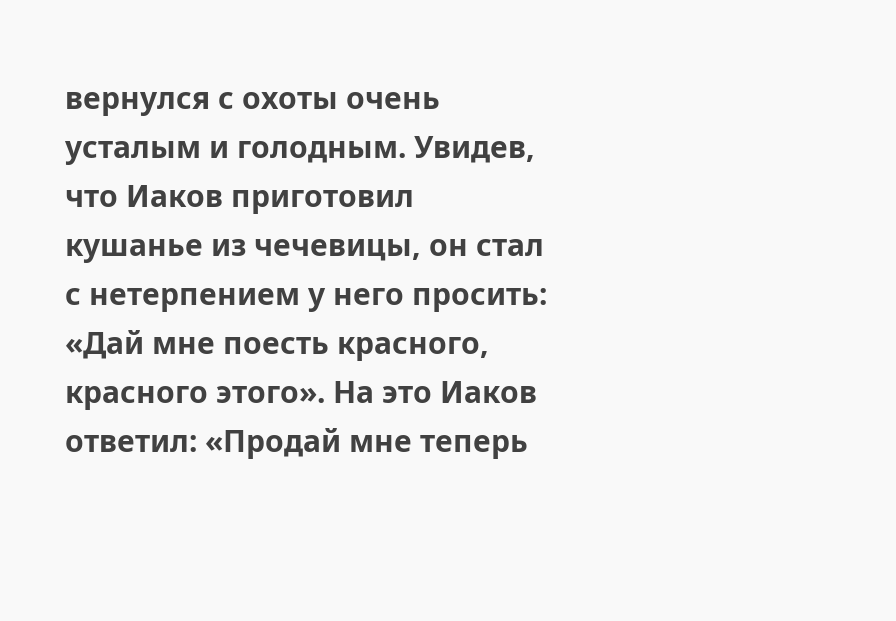вернулся с охоты очень усталым и голодным. Увидев, что Иаков приготовил кушанье из чечевицы, он стал с нетерпением у него просить: «Дай мне поесть красного, красного этого». На это Иаков ответил: «Продай мне теперь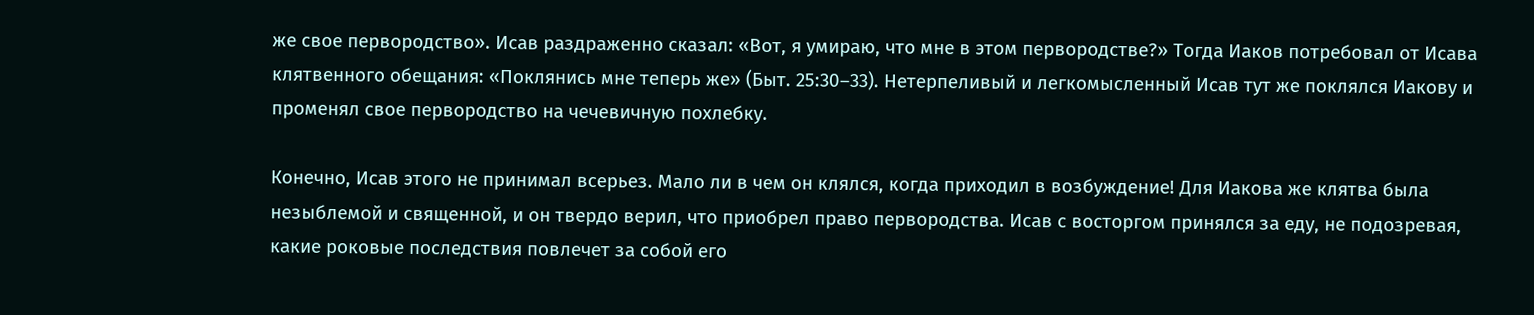же свое первородство». Исав раздраженно сказал: «Вот, я умираю, что мне в этом первородстве?» Тогда Иаков потребовал от Исава клятвенного обещания: «Поклянись мне теперь же» (Быт. 25:30–33). Нетерпеливый и легкомысленный Исав тут же поклялся Иакову и променял свое первородство на чечевичную похлебку.

Конечно, Исав этого не принимал всерьез. Мало ли в чем он клялся, когда приходил в возбуждение! Для Иакова же клятва была незыблемой и священной, и он твердо верил, что приобрел право первородства. Исав с восторгом принялся за еду, не подозревая, какие роковые последствия повлечет за собой его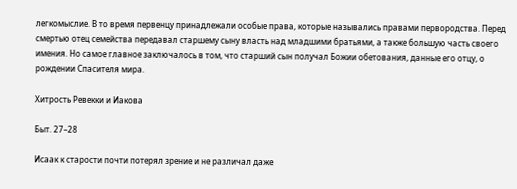легкомыслие. В то время первенцу принадлежали особые права, которые назывались правами первородства. Перед смертью отец семейства передавал старшему сыну власть над младшими братьями, а также большую часть своего имения. Но самое главное заключалось в том, что старший сын получал Божии обетования, данные его отцу, о рождении Спасителя мира.

Хитрость Ревекки и Иакова

Быт. 27–28

Исаак к старости почти потерял зрение и не различал даже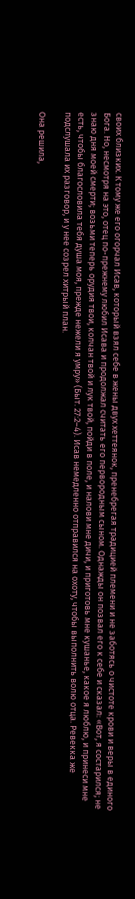своих близких. К тому же его огорчал Исав, который взял себе в жены двух хеттеянок, пренебрегая традицией племени и не заботясь о чистоте крови и веры в единого Бога. Но, несмотря на это, отец по-прежнему любил Исава и продолжал считать его первородным сыном. Однажды он позвал его к себе и сказал: «Вот, я состарился; не знаю дня моей смерти; возьми теперь орудия твои, колчан твой и лук твой, пойди в поле, и налови мне дичи, и приготовь мне кушанье, какое я люблю, и принеси мне есть, чтобы благословила тебя душа моя, прежде нежели я умру» (Быт. 27:2–4). Исав немедленно отправился на охоту, чтобы выполнить волю отца. Ревекка же подслушала их разговор, и у нее созрел хитрый план.

Она решила,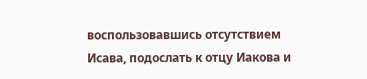воспользовавшись отсутствием Исава, подослать к отцу Иакова и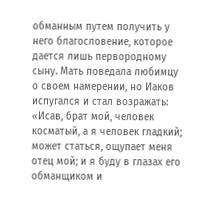обманным путем получить у него благословение, которое дается лишь первородному сыну. Мать поведала любимцу о своем намерении, но Иаков испугался и стал возражать: «Исав, брат мой, человек косматый, а я человек гладкий; может статься, ощупает меня отец мой; и я буду в глазах его обманщиком и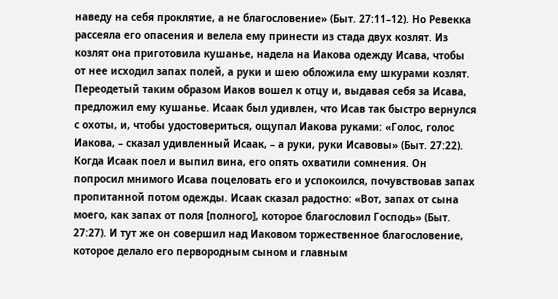наведу на себя проклятие, а не благословение» (Быт. 27:11–12). Но Ревекка рассеяла его опасения и велела ему принести из стада двух козлят. Из козлят она приготовила кушанье, надела на Иакова одежду Исава, чтобы от нее исходил запах полей, а руки и шею обложила ему шкурами козлят. Переодетый таким образом Иаков вошел к отцу и, выдавая себя за Исава, предложил ему кушанье. Исаак был удивлен, что Исав так быстро вернулся с охоты, и, чтобы удостовериться, ощупал Иакова руками: «Голос, голос Иакова, – сказал удивленный Исаак, – а руки, руки Исавовы» (Быт. 27:22). Когда Исаак поел и выпил вина, его опять охватили сомнения. Он попросил мнимого Исава поцеловать его и успокоился, почувствовав запах пропитанной потом одежды. Исаак сказал радостно: «Вот, запах от сына моего, как запах от поля [полного], которое благословил Господь» (Быт. 27:27). И тут же он совершил над Иаковом торжественное благословение, которое делало его первородным сыном и главным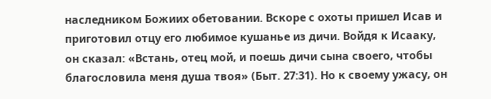наследником Божиих обетовании. Вскоре с охоты пришел Исав и приготовил отцу его любимое кушанье из дичи. Войдя к Исааку, он сказал: «Встань, отец мой, и поешь дичи сына своего, чтобы благословила меня душа твоя» (Быт. 27:31). Но к своему ужасу, он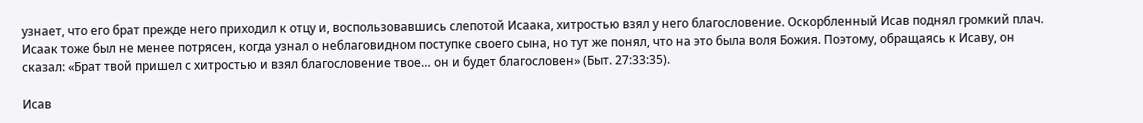узнает, что его брат прежде него приходил к отцу и, воспользовавшись слепотой Исаака, хитростью взял у него благословение. Оскорбленный Исав поднял громкий плач. Исаак тоже был не менее потрясен, когда узнал о неблаговидном поступке своего сына, но тут же понял, что на это была воля Божия. Поэтому, обращаясь к Исаву, он сказал: «Брат твой пришел с хитростью и взял благословение твое… он и будет благословен» (Быт. 27:33:35).

Исав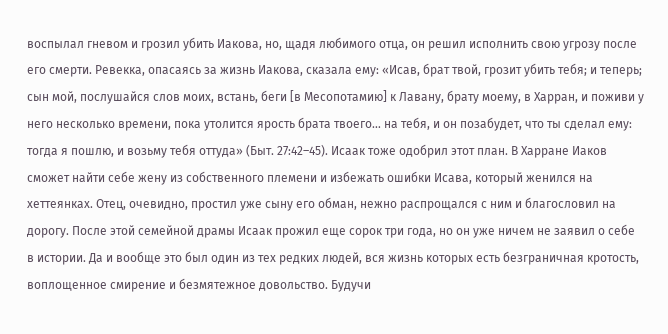воспылал гневом и грозил убить Иакова, но, щадя любимого отца, он решил исполнить свою угрозу после его смерти. Ревекка, опасаясь за жизнь Иакова, сказала ему: «Исав, брат твой, грозит убить тебя; и теперь; сын мой, послушайся слов моих, встань, беги [в Месопотамию] к Лавану, брату моему, в Харран, и поживи у него несколько времени, пока утолится ярость брата твоего… на тебя, и он позабудет, что ты сделал ему: тогда я пошлю, и возьму тебя оттуда» (Быт. 27:42–45). Исаак тоже одобрил этот план. В Харране Иаков сможет найти себе жену из собственного племени и избежать ошибки Исава, который женился на хеттеянках. Отец, очевидно, простил уже сыну его обман, нежно распрощался с ним и благословил на дорогу. После этой семейной драмы Исаак прожил еще сорок три года, но он уже ничем не заявил о себе в истории. Да и вообще это был один из тех редких людей, вся жизнь которых есть безграничная кротость, воплощенное смирение и безмятежное довольство. Будучи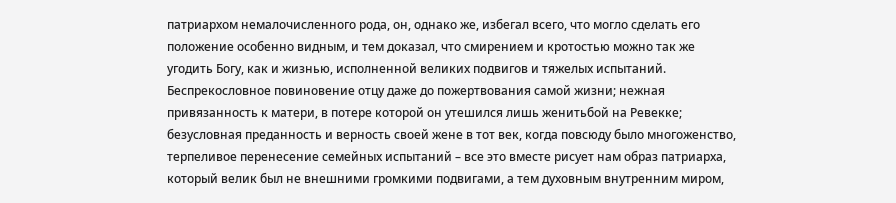патриархом немалочисленного рода, он, однако же, избегал всего, что могло сделать его положение особенно видным, и тем доказал, что смирением и кротостью можно так же угодить Богу, как и жизнью, исполненной великих подвигов и тяжелых испытаний. Беспрекословное повиновение отцу даже до пожертвования самой жизни; нежная привязанность к матери, в потере которой он утешился лишь женитьбой на Ревекке; безусловная преданность и верность своей жене в тот век, когда повсюду было многоженство, терпеливое перенесение семейных испытаний – все это вместе рисует нам образ патриарха, который велик был не внешними громкими подвигами, а тем духовным внутренним миром,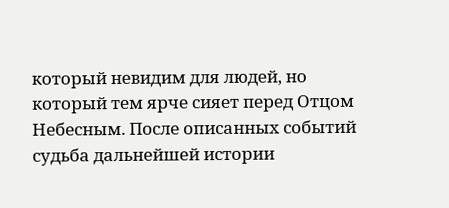который невидим для людей, но который тем ярче сияет перед Отцом Небесным. После описанных событий судьба дальнейшей истории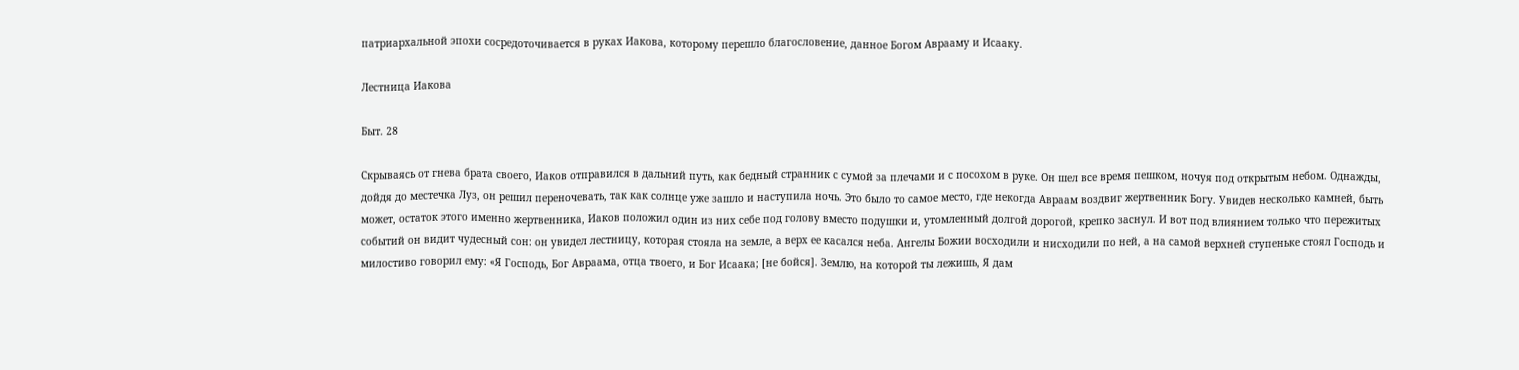патриархальной эпохи сосредоточивается в руках Иакова, которому перешло благословение, данное Богом Аврааму и Исааку.

Лестница Иакова

Быт. 28

Скрываясь от гнева брата своего, Иаков отправился в дальний путь, как бедный странник с сумой за плечами и с посохом в руке. Он шел все время пешком, ночуя под открытым небом. Однажды, дойдя до местечка Луз, он решил переночевать, так как солнце уже зашло и наступила ночь. Это было то самое место, где некогда Авраам воздвиг жертвенник Богу. Увидев несколько камней, быть может, остаток этого именно жертвенника, Иаков положил один из них себе под голову вместо подушки и, утомленный долгой дорогой, крепко заснул. И вот под влиянием только что пережитых событий он видит чудесный сон: он увидел лестницу, которая стояла на земле, а верх ее касался неба. Ангелы Божии восходили и нисходили по ней, а на самой верхней ступеньке стоял Господь и милостиво говорил ему: «Я Господь, Бог Авраама, отца твоего, и Бог Исаака; [не бойся]. Землю, на которой ты лежишь, Я дам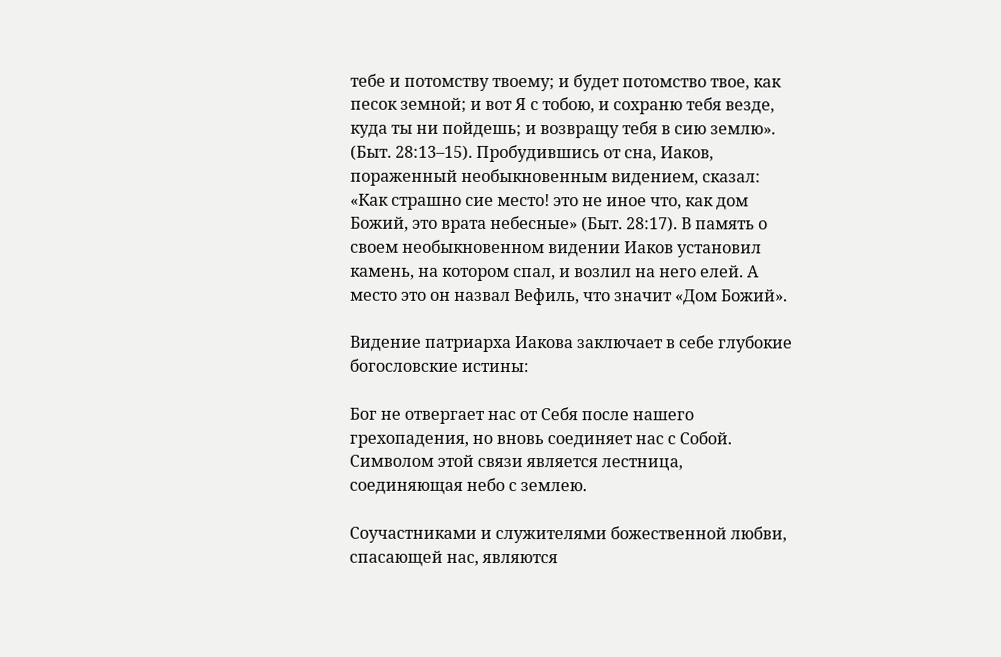тебе и потомству твоему; и будет потомство твое, как песок земной; и вот Я с тобою, и сохраню тебя везде, куда ты ни пойдешь; и возвращу тебя в сию землю». (Быт. 28:13–15). Пробудившись от сна, Иаков, пораженный необыкновенным видением, сказал: «Как страшно сие место! это не иное что, как дом Божий, это врата небесные» (Быт. 28:17). В память о своем необыкновенном видении Иаков установил камень, на котором спал, и возлил на него елей. А место это он назвал Вефиль, что значит «Дом Божий».

Видение патриарха Иакова заключает в себе глубокие богословские истины:

Бог не отвергает нас от Себя после нашего грехопадения, но вновь соединяет нас с Собой. Символом этой связи является лестница, соединяющая небо с землею.

Соучастниками и служителями божественной любви, спасающей нас, являются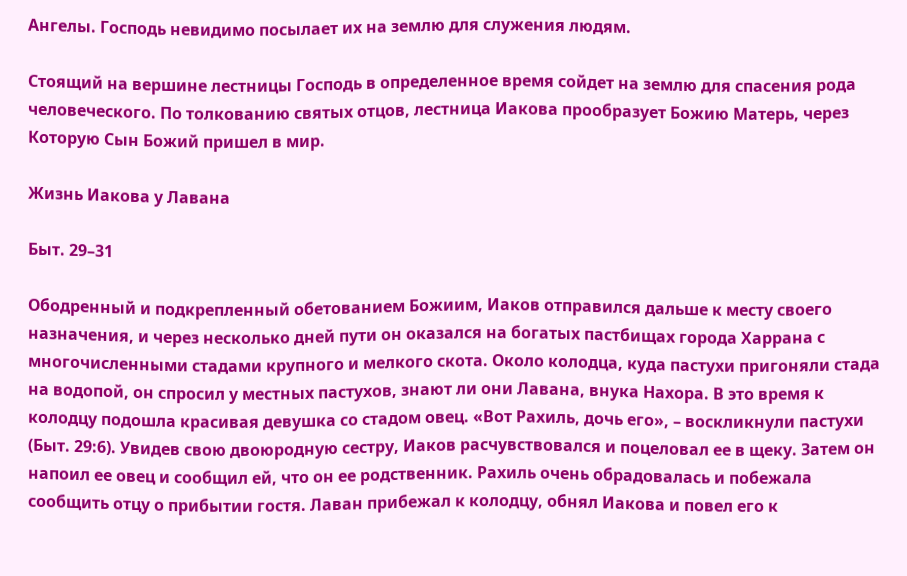Ангелы. Господь невидимо посылает их на землю для служения людям.

Стоящий на вершине лестницы Господь в определенное время сойдет на землю для спасения рода человеческого. По толкованию святых отцов, лестница Иакова прообразует Божию Матерь, через Которую Сын Божий пришел в мир.

Жизнь Иакова у Лавана

Быт. 29–31

Ободренный и подкрепленный обетованием Божиим, Иаков отправился дальше к месту своего назначения, и через несколько дней пути он оказался на богатых пастбищах города Харрана с многочисленными стадами крупного и мелкого скота. Около колодца, куда пастухи пригоняли стада на водопой, он спросил у местных пастухов, знают ли они Лавана, внука Нахора. В это время к колодцу подошла красивая девушка со стадом овец. «Вот Рахиль, дочь его», – воскликнули пастухи (Быт. 29:6). Увидев свою двоюродную сестру, Иаков расчувствовался и поцеловал ее в щеку. Затем он напоил ее овец и сообщил ей, что он ее родственник. Рахиль очень обрадовалась и побежала сообщить отцу о прибытии гостя. Лаван прибежал к колодцу, обнял Иакова и повел его к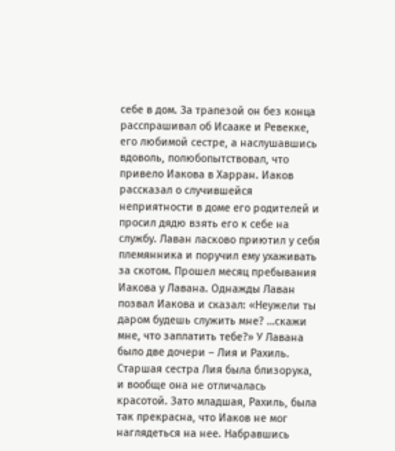себе в дом. За трапезой он без конца расспрашивал об Исааке и Ревекке, его любимой сестре, а наслушавшись вдоволь, полюбопытствовал, что привело Иакова в Харран. Иаков рассказал о случившейся неприятности в доме его родителей и просил дядю взять его к себе на службу. Лаван ласково приютил у себя племянника и поручил ему ухаживать за скотом. Прошел месяц пребывания Иакова у Лавана. Однажды Лаван позвал Иакова и сказал: «Неужели ты даром будешь служить мне? …скажи мне, что заплатить тебе?» У Лавана было две дочери – Лия и Рахиль. Старшая сестра Лия была близорука, и вообще она не отличалась красотой. Зато младшая, Рахиль, была так прекрасна, что Иаков не мог наглядеться на нее. Набравшись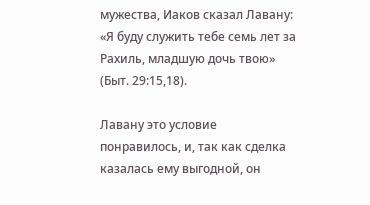мужества, Иаков сказал Лавану: «Я буду служить тебе семь лет за Рахиль, младшую дочь твою» (Быт. 29:15,18).

Лавану это условие понравилось, и, так как сделка казалась ему выгодной, он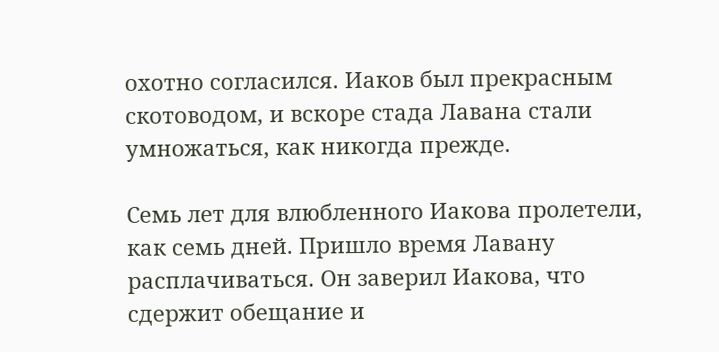охотно согласился. Иаков был прекрасным скотоводом, и вскоре стада Лавана стали умножаться, как никогда прежде.

Семь лет для влюбленного Иакова пролетели, как семь дней. Пришло время Лавану расплачиваться. Он заверил Иакова, что сдержит обещание и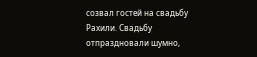созвал гостей на свадьбу Рахили. Свадьбу отпраздновали шумно,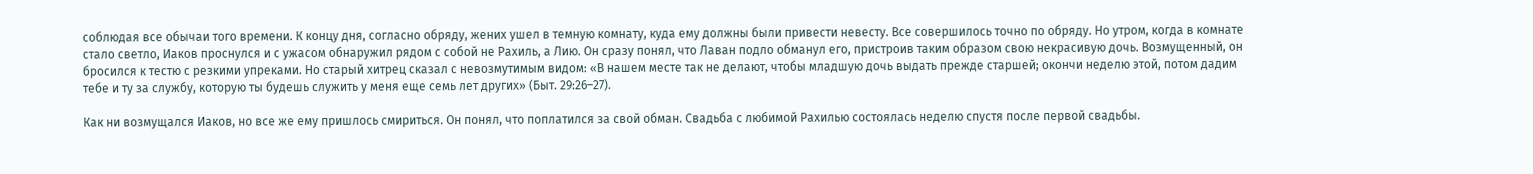соблюдая все обычаи того времени. К концу дня, согласно обряду, жених ушел в темную комнату, куда ему должны были привести невесту. Все совершилось точно по обряду. Но утром, когда в комнате стало светло, Иаков проснулся и с ужасом обнаружил рядом с собой не Рахиль, а Лию. Он сразу понял, что Лаван подло обманул его, пристроив таким образом свою некрасивую дочь. Возмущенный, он бросился к тестю с резкими упреками. Но старый хитрец сказал с невозмутимым видом: «В нашем месте так не делают, чтобы младшую дочь выдать прежде старшей; окончи неделю этой, потом дадим тебе и ту за службу, которую ты будешь служить у меня еще семь лет других» (Быт. 29:26–27).

Как ни возмущался Иаков, но все же ему пришлось смириться. Он понял, что поплатился за свой обман. Свадьба с любимой Рахилью состоялась неделю спустя после первой свадьбы.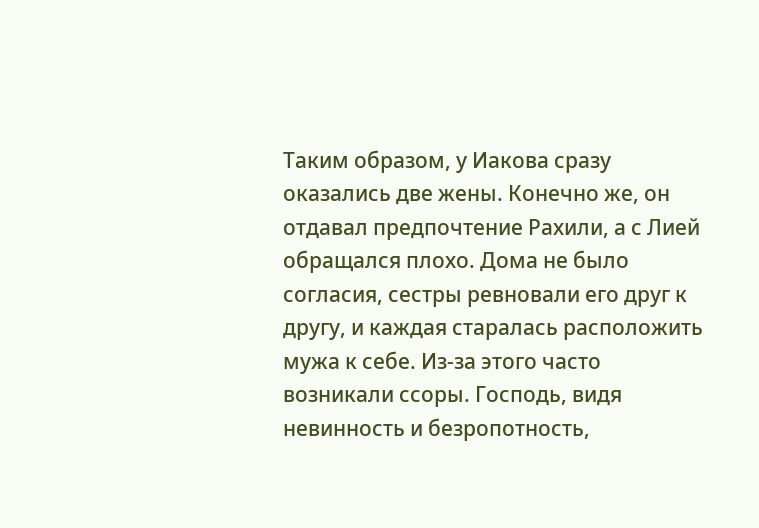Таким образом, у Иакова сразу оказались две жены. Конечно же, он отдавал предпочтение Рахили, а с Лией обращался плохо. Дома не было согласия, сестры ревновали его друг к другу, и каждая старалась расположить мужа к себе. Из-за этого часто возникали ссоры. Господь, видя невинность и безропотность,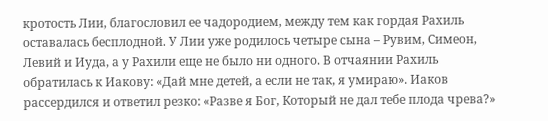кротость Лии, благословил ее чадородием, между тем как гордая Рахиль оставалась бесплодной. У Лии уже родилось четыре сына – Рувим, Симеон, Левий и Иуда, а у Рахили еще не было ни одного. В отчаянии Рахиль обратилась к Иакову: «Дай мне детей, а если не так, я умираю». Иаков рассердился и ответил резко: «Разве я Бог, Который не дал тебе плода чрева?»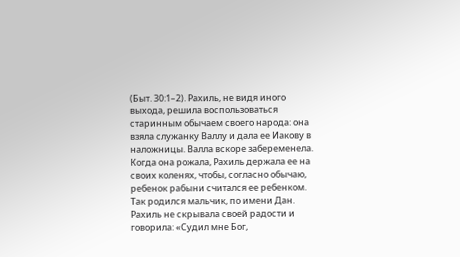(Быт. 30:1–2). Рахиль, не видя иного выхода, решила воспользоваться старинным обычаем своего народа: она взяла служанку Валлу и дала ее Иакову в наложницы. Валла вскоре забеременела. Когда она рожала, Рахиль держала ее на своих коленях, чтобы, согласно обычаю, ребенок рабыни считался ее ребенком. Так родился мальчик, по имени Дан. Рахиль не скрывала своей радости и говорила: «Судил мне Бог,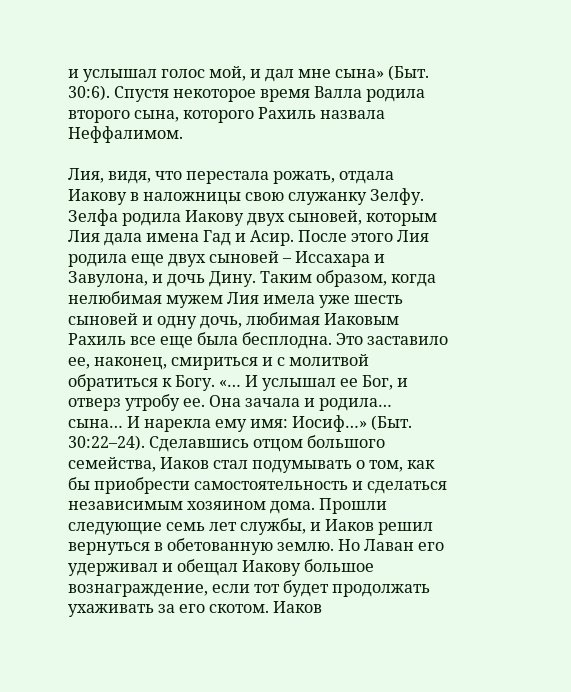и услышал голос мой, и дал мне сына» (Быт. 30:6). Спустя некоторое время Валла родила второго сына, которого Рахиль назвала Неффалимом.

Лия, видя, что перестала рожать, отдала Иакову в наложницы свою служанку Зелфу. Зелфа родила Иакову двух сыновей, которым Лия дала имена Гад и Асир. После этого Лия родила еще двух сыновей – Иссахара и Завулона, и дочь Дину. Таким образом, когда нелюбимая мужем Лия имела уже шесть сыновей и одну дочь, любимая Иаковым Рахиль все еще была бесплодна. Это заставило ее, наконец, смириться и с молитвой обратиться к Богу. «… И услышал ее Бог, и отверз утробу ее. Она зачала и родила… сына… И нарекла ему имя: Иосиф…» (Быт. 30:22–24). Сделавшись отцом большого семейства, Иаков стал подумывать о том, как бы приобрести самостоятельность и сделаться независимым хозяином дома. Прошли следующие семь лет службы, и Иаков решил вернуться в обетованную землю. Но Лаван его удерживал и обещал Иакову большое вознаграждение, если тот будет продолжать ухаживать за его скотом. Иаков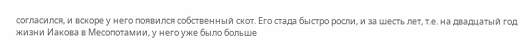согласился, и вскоре у него появился собственный скот. Его стада быстро росли, и за шесть лет, т.е. на двадцатый год жизни Иакова в Месопотамии, у него уже было больше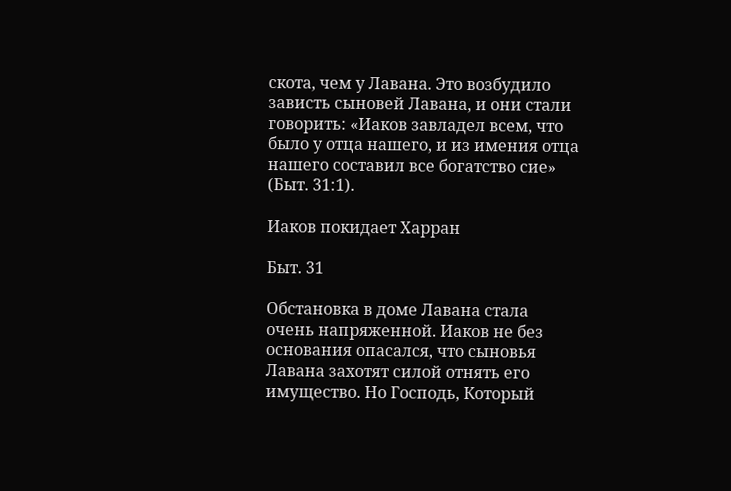скота, чем у Лавана. Это возбудило зависть сыновей Лавана, и они стали говорить: «Иаков завладел всем, что было у отца нашего, и из имения отца нашего составил все богатство сие» (Быт. 31:1).

Иаков покидает Харран

Быт. 31

Обстановка в доме Лавана стала очень напряженной. Иаков не без основания опасался, что сыновья Лавана захотят силой отнять его имущество. Но Господь, Который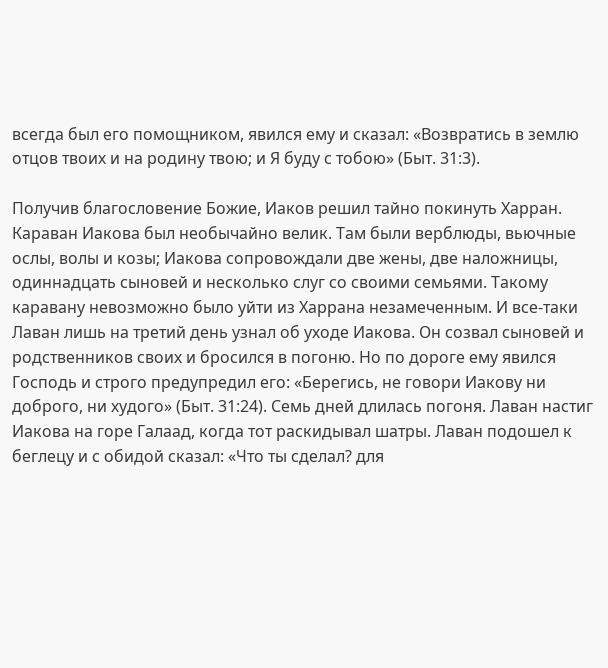всегда был его помощником, явился ему и сказал: «Возвратись в землю отцов твоих и на родину твою; и Я буду с тобою» (Быт. 31:3).

Получив благословение Божие, Иаков решил тайно покинуть Харран. Караван Иакова был необычайно велик. Там были верблюды, вьючные ослы, волы и козы; Иакова сопровождали две жены, две наложницы, одиннадцать сыновей и несколько слуг со своими семьями. Такому каравану невозможно было уйти из Харрана незамеченным. И все-таки Лаван лишь на третий день узнал об уходе Иакова. Он созвал сыновей и родственников своих и бросился в погоню. Но по дороге ему явился Господь и строго предупредил его: «Берегись, не говори Иакову ни доброго, ни худого» (Быт. 31:24). Семь дней длилась погоня. Лаван настиг Иакова на горе Галаад, когда тот раскидывал шатры. Лаван подошел к беглецу и с обидой сказал: «Что ты сделал? для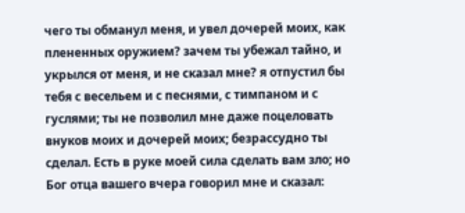чего ты обманул меня, и увел дочерей моих, как плененных оружием? зачем ты убежал тайно, и укрылся от меня, и не сказал мне? я отпустил бы тебя с весельем и с песнями, с тимпаном и с гуслями; ты не позволил мне даже поцеловать внуков моих и дочерей моих; безрассудно ты сделал. Есть в руке моей сила сделать вам зло; но Бог отца вашего вчера говорил мне и сказал: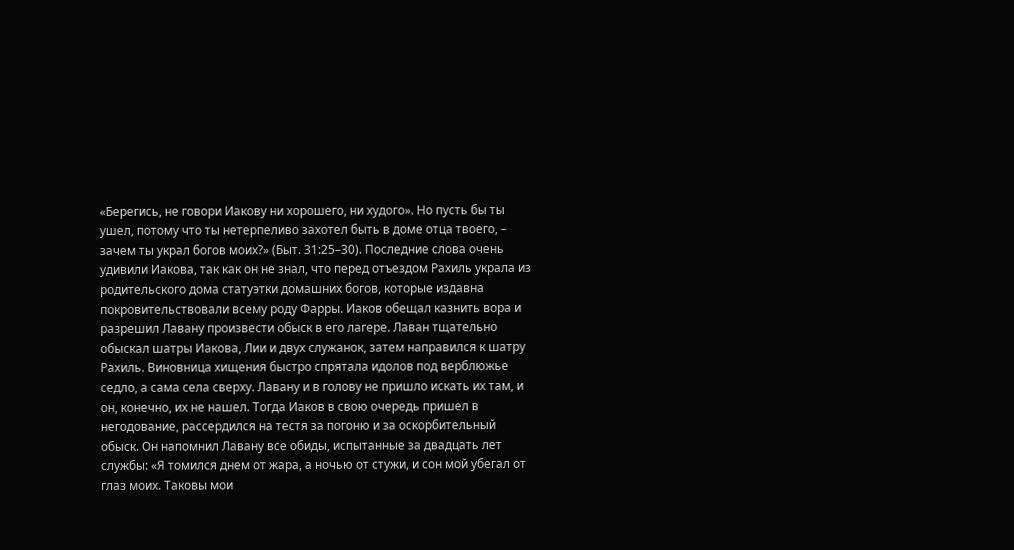«Берегись, не говори Иакову ни хорошего, ни худого». Но пусть бы ты ушел, потому что ты нетерпеливо захотел быть в доме отца твоего, – зачем ты украл богов моих?» (Быт. 31:25–30). Последние слова очень удивили Иакова, так как он не знал, что перед отъездом Рахиль украла из родительского дома статуэтки домашних богов, которые издавна покровительствовали всему роду Фарры. Иаков обещал казнить вора и разрешил Лавану произвести обыск в его лагере. Лаван тщательно обыскал шатры Иакова, Лии и двух служанок, затем направился к шатру Рахиль. Виновница хищения быстро спрятала идолов под верблюжье седло, а сама села сверху. Лавану и в голову не пришло искать их там, и он, конечно, их не нашел. Тогда Иаков в свою очередь пришел в негодование, рассердился на тестя за погоню и за оскорбительный обыск. Он напомнил Лавану все обиды, испытанные за двадцать лет службы: «Я томился днем от жара, а ночью от стужи, и сон мой убегал от глаз моих. Таковы мои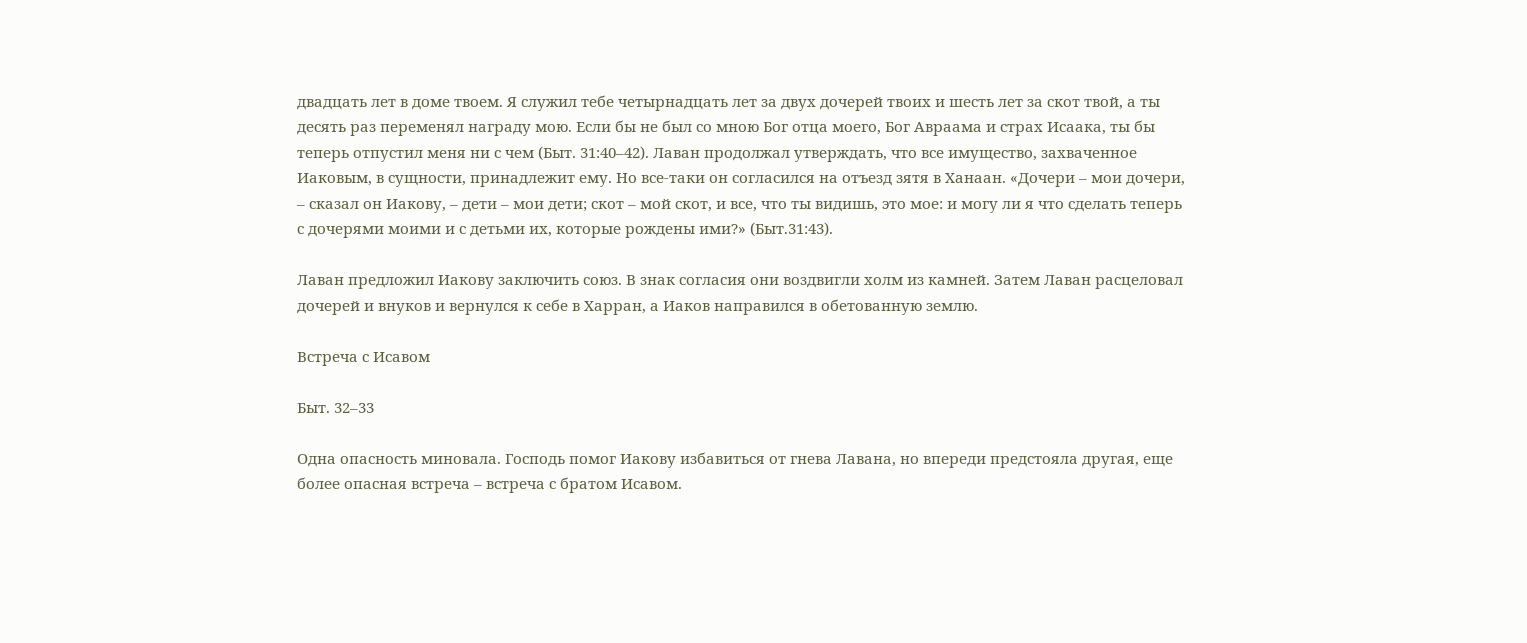двадцать лет в доме твоем. Я служил тебе четырнадцать лет за двух дочерей твоих и шесть лет за скот твой, а ты десять раз переменял награду мою. Если бы не был со мною Бог отца моего, Бог Авраама и страх Исаака, ты бы теперь отпустил меня ни с чем (Быт. 31:40–42). Лаван продолжал утверждать, что все имущество, захваченное Иаковым, в сущности, принадлежит ему. Но все-таки он согласился на отъезд зятя в Ханаан. «Дочери – мои дочери, – сказал он Иакову, – дети – мои дети; скот – мой скот, и все, что ты видишь, это мое: и могу ли я что сделать теперь с дочерями моими и с детьми их, которые рождены ими?» (Быт.31:43).

Лаван предложил Иакову заключить союз. В знак согласия они воздвигли холм из камней. Затем Лаван расцеловал дочерей и внуков и вернулся к себе в Харран, а Иаков направился в обетованную землю.

Встреча с Исавом

Быт. 32–33

Одна опасность миновала. Господь помог Иакову избавиться от гнева Лавана, но впереди предстояла другая, еще более опасная встреча – встреча с братом Исавом.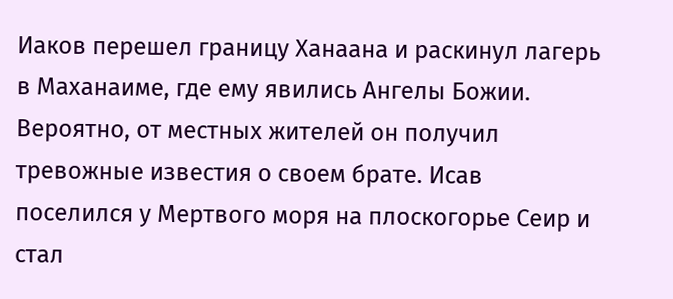Иаков перешел границу Ханаана и раскинул лагерь в Маханаиме, где ему явились Ангелы Божии. Вероятно, от местных жителей он получил тревожные известия о своем брате. Исав поселился у Мертвого моря на плоскогорье Сеир и стал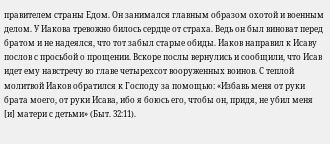правителем страны Едом. Он занимался главным образом охотой и военным делом. У Иакова тревожно билось сердце от страха. Ведь он был виноват перед братом и не надеялся, что тот забыл старые обиды. Иаков направил к Исаву послов с просьбой о прощении. Вскоре послы вернулись и сообщили, что Исав идет ему навстречу во главе четырехсот вооруженных воинов. С теплой молитвой Иаков обратился к Господу за помощью: «Избавь меня от руки брата моего, от руки Исава, ибо я боюсь его, чтобы он, придя, не убил меня [и] матери с детьми» (Быт. 32:11).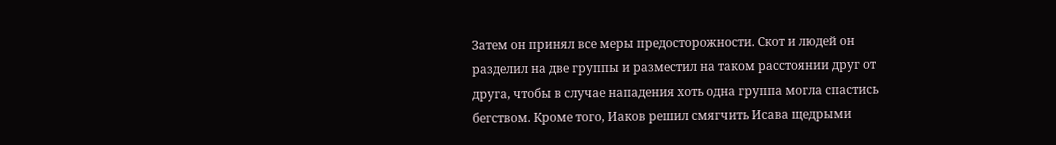Затем он принял все меры предосторожности. Скот и людей он разделил на две группы и разместил на таком расстоянии друг от друга, чтобы в случае нападения хоть одна группа могла спастись бегством. Кроме того, Иаков решил смягчить Исава щедрыми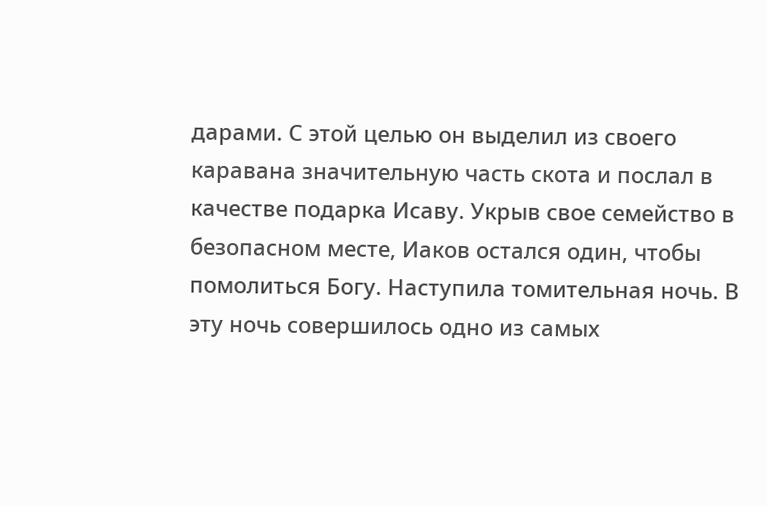дарами. С этой целью он выделил из своего каравана значительную часть скота и послал в качестве подарка Исаву. Укрыв свое семейство в безопасном месте, Иаков остался один, чтобы помолиться Богу. Наступила томительная ночь. В эту ночь совершилось одно из самых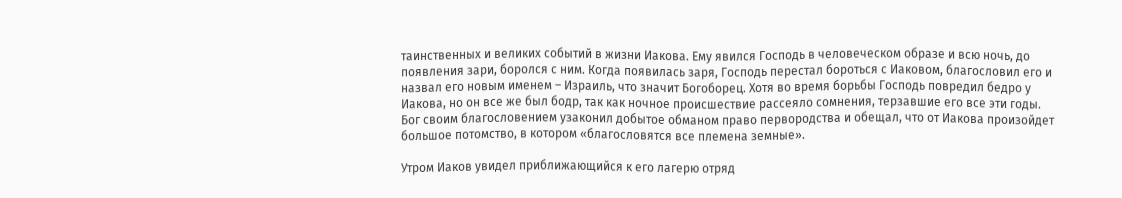таинственных и великих событий в жизни Иакова. Ему явился Господь в человеческом образе и всю ночь, до появления зари, боролся с ним. Когда появилась заря, Господь перестал бороться с Иаковом, благословил его и назвал его новым именем – Израиль, что значит Богоборец. Хотя во время борьбы Господь повредил бедро у Иакова, но он все же был бодр, так как ночное происшествие рассеяло сомнения, терзавшие его все эти годы. Бог своим благословением узаконил добытое обманом право первородства и обещал, что от Иакова произойдет большое потомство, в котором «благословятся все племена земные».

Утром Иаков увидел приближающийся к его лагерю отряд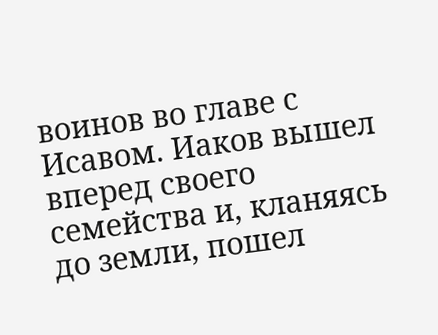воинов во главе с Исавом. Иаков вышел вперед своего семейства и, кланяясь до земли, пошел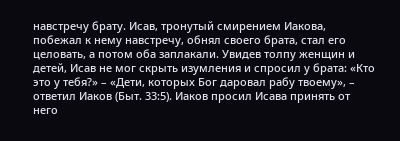навстречу брату. Исав, тронутый смирением Иакова, побежал к нему навстречу, обнял своего брата, стал его целовать, а потом оба заплакали. Увидев толпу женщин и детей, Исав не мог скрыть изумления и спросил у брата: «Кто это у тебя?» – «Дети, которых Бог даровал рабу твоему», – ответил Иаков (Быт. 33:5). Иаков просил Исава принять от него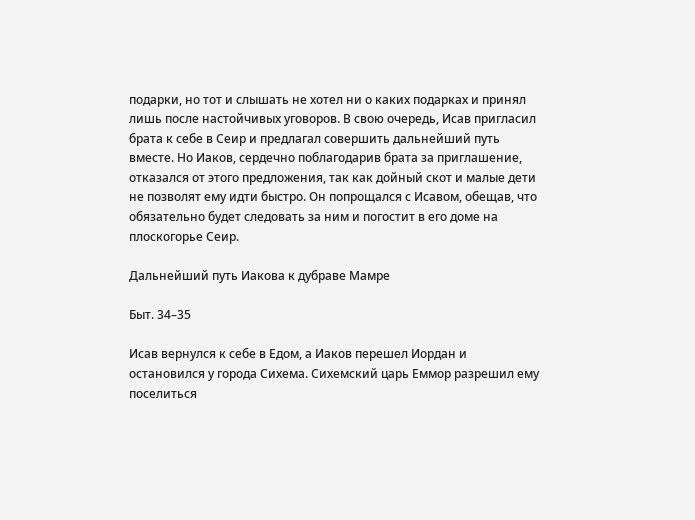подарки, но тот и слышать не хотел ни о каких подарках и принял лишь после настойчивых уговоров. В свою очередь, Исав пригласил брата к себе в Сеир и предлагал совершить дальнейший путь вместе. Но Иаков, сердечно поблагодарив брата за приглашение, отказался от этого предложения, так как дойный скот и малые дети не позволят ему идти быстро. Он попрощался с Исавом, обещав, что обязательно будет следовать за ним и погостит в его доме на плоскогорье Сеир.

Дальнейший путь Иакова к дубраве Мамре

Быт. 34–35

Исав вернулся к себе в Едом, а Иаков перешел Иордан и остановился у города Сихема. Сихемский царь Еммор разрешил ему поселиться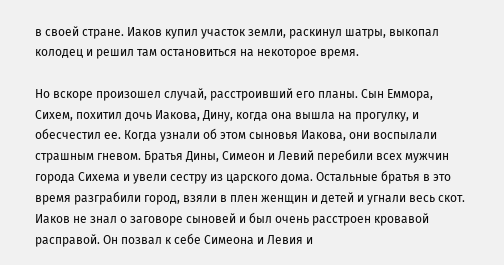в своей стране. Иаков купил участок земли, раскинул шатры, выкопал колодец и решил там остановиться на некоторое время.

Но вскоре произошел случай, расстроивший его планы. Сын Еммора, Сихем, похитил дочь Иакова, Дину, когда она вышла на прогулку, и обесчестил ее. Когда узнали об этом сыновья Иакова, они воспылали страшным гневом. Братья Дины, Симеон и Левий перебили всех мужчин города Сихема и увели сестру из царского дома. Остальные братья в это время разграбили город, взяли в плен женщин и детей и угнали весь скот. Иаков не знал о заговоре сыновей и был очень расстроен кровавой расправой. Он позвал к себе Симеона и Левия и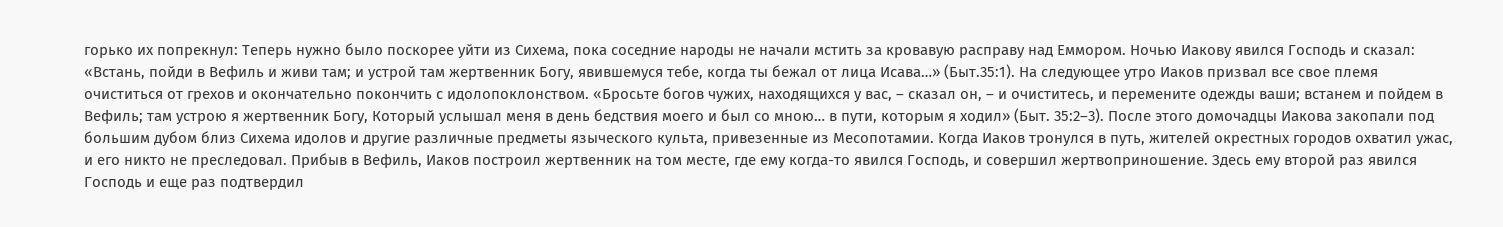горько их попрекнул: Теперь нужно было поскорее уйти из Сихема, пока соседние народы не начали мстить за кровавую расправу над Еммором. Ночью Иакову явился Господь и сказал: «Встань, пойди в Вефиль и живи там; и устрой там жертвенник Богу, явившемуся тебе, когда ты бежал от лица Исава…» (Быт.35:1). На следующее утро Иаков призвал все свое племя очиститься от грехов и окончательно покончить с идолопоклонством. «Бросьте богов чужих, находящихся у вас, – сказал он, – и очиститесь, и перемените одежды ваши; встанем и пойдем в Вефиль; там устрою я жертвенник Богу, Который услышал меня в день бедствия моего и был со мною… в пути, которым я ходил» (Быт. 35:2–3). После этого домочадцы Иакова закопали под большим дубом близ Сихема идолов и другие различные предметы языческого культа, привезенные из Месопотамии. Когда Иаков тронулся в путь, жителей окрестных городов охватил ужас, и его никто не преследовал. Прибыв в Вефиль, Иаков построил жертвенник на том месте, где ему когда-то явился Господь, и совершил жертвоприношение. Здесь ему второй раз явился Господь и еще раз подтвердил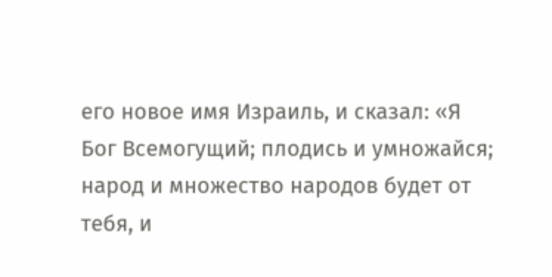его новое имя Израиль, и сказал: «Я Бог Всемогущий; плодись и умножайся; народ и множество народов будет от тебя, и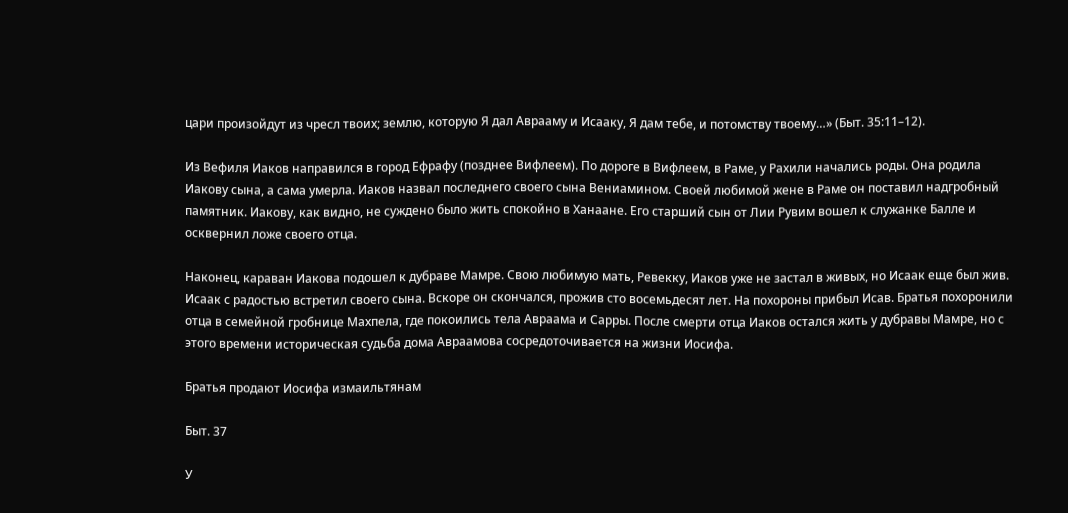цари произойдут из чресл твоих; землю, которую Я дал Аврааму и Исааку, Я дам тебе, и потомству твоему…» (Быт. 35:11–12).

Из Вефиля Иаков направился в город Ефрафу (позднее Вифлеем). По дороге в Вифлеем, в Раме, у Рахили начались роды. Она родила Иакову сына, а сама умерла. Иаков назвал последнего своего сына Вениамином. Своей любимой жене в Раме он поставил надгробный памятник. Иакову, как видно, не суждено было жить спокойно в Ханаане. Его старший сын от Лии Рувим вошел к служанке Балле и осквернил ложе своего отца.

Наконец, караван Иакова подошел к дубраве Мамре. Свою любимую мать, Ревекку, Иаков уже не застал в живых, но Исаак еще был жив. Исаак с радостью встретил своего сына. Вскоре он скончался, прожив сто восемьдесят лет. На похороны прибыл Исав. Братья похоронили отца в семейной гробнице Махпела, где покоились тела Авраама и Сарры. После смерти отца Иаков остался жить у дубравы Мамре, но с этого времени историческая судьба дома Авраамова сосредоточивается на жизни Иосифа.

Братья продают Иосифа измаильтянам

Быт. 37

У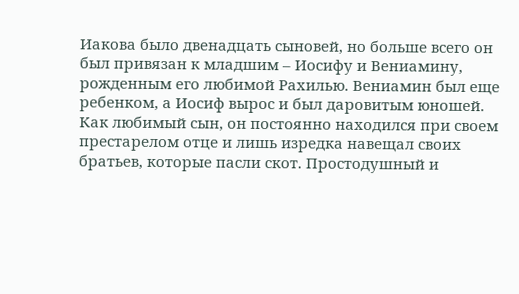Иакова было двенадцать сыновей, но больше всего он был привязан к младшим – Иосифу и Вениамину, рожденным его любимой Рахилью. Вениамин был еще ребенком, а Иосиф вырос и был даровитым юношей. Как любимый сын, он постоянно находился при своем престарелом отце и лишь изредка навещал своих братьев, которые пасли скот. Простодушный и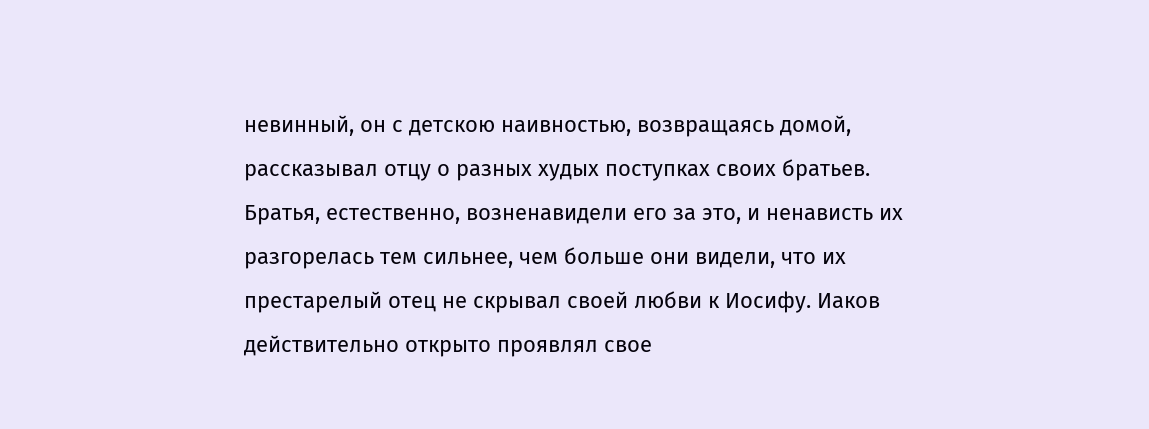невинный, он с детскою наивностью, возвращаясь домой, рассказывал отцу о разных худых поступках своих братьев. Братья, естественно, возненавидели его за это, и ненависть их разгорелась тем сильнее, чем больше они видели, что их престарелый отец не скрывал своей любви к Иосифу. Иаков действительно открыто проявлял свое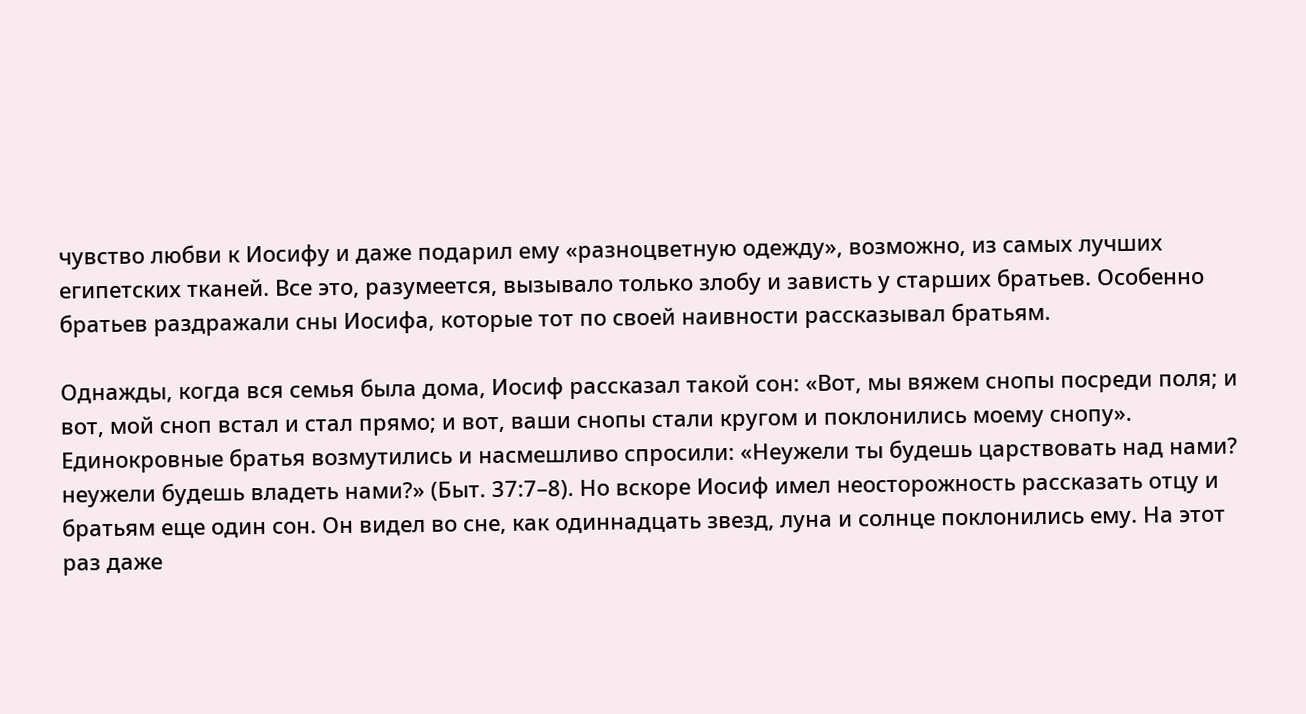чувство любви к Иосифу и даже подарил ему «разноцветную одежду», возможно, из самых лучших египетских тканей. Все это, разумеется, вызывало только злобу и зависть у старших братьев. Особенно братьев раздражали сны Иосифа, которые тот по своей наивности рассказывал братьям.

Однажды, когда вся семья была дома, Иосиф рассказал такой сон: «Вот, мы вяжем снопы посреди поля; и вот, мой сноп встал и стал прямо; и вот, ваши снопы стали кругом и поклонились моему снопу». Единокровные братья возмутились и насмешливо спросили: «Неужели ты будешь царствовать над нами? неужели будешь владеть нами?» (Быт. 37:7–8). Но вскоре Иосиф имел неосторожность рассказать отцу и братьям еще один сон. Он видел во сне, как одиннадцать звезд, луна и солнце поклонились ему. На этот раз даже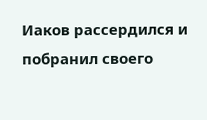Иаков рассердился и побранил своего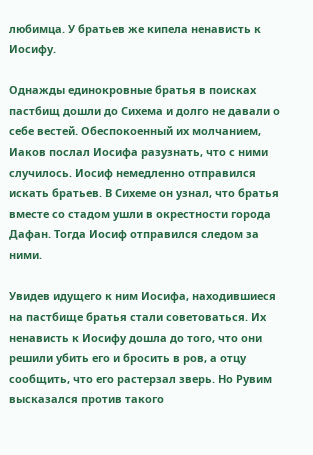любимца. У братьев же кипела ненависть к Иосифу.

Однажды единокровные братья в поисках пастбищ дошли до Сихема и долго не давали о себе вестей. Обеспокоенный их молчанием, Иаков послал Иосифа разузнать, что с ними случилось. Иосиф немедленно отправился искать братьев. В Сихеме он узнал, что братья вместе со стадом ушли в окрестности города Дафан. Тогда Иосиф отправился следом за ними.

Увидев идущего к ним Иосифа, находившиеся на пастбище братья стали советоваться. Их ненависть к Иосифу дошла до того, что они решили убить его и бросить в ров, а отцу сообщить, что его растерзал зверь. Но Рувим высказался против такого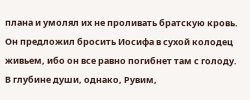плана и умолял их не проливать братскую кровь. Он предложил бросить Иосифа в сухой колодец живьем, ибо он все равно погибнет там с голоду. В глубине души, однако, Рувим,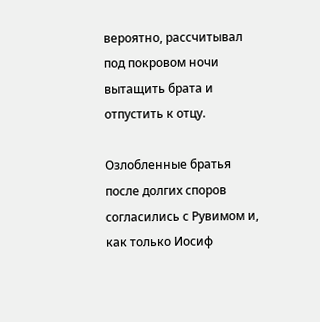вероятно, рассчитывал под покровом ночи вытащить брата и отпустить к отцу.

Озлобленные братья после долгих споров согласились с Рувимом и, как только Иосиф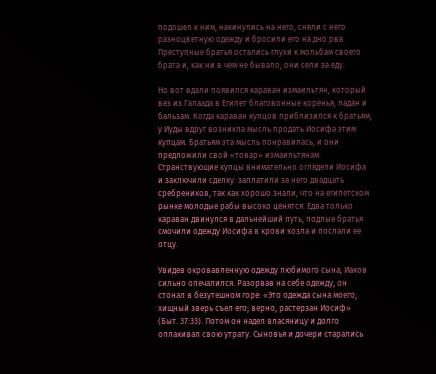подошел к ним, накинулись на него, сняли с него разноцветную одежду и бросили его на дно рва. Преступные братья остались глухи к мольбам своего брата и, как ни в чем не бывало, они сели за еду.

Но вот вдали появился караван измаильтян, который вез из Галаада в Египет благовонные коренья, ладан и бальзам. Когда караван купцов приблизился к братьям, у Иуды вдруг возникла мысль продать Иосифа этим купцам. Братьям эта мысль понравилась, и они предложили свой «товар» измаильтянам. Странствующие купцы внимательно оглядели Иосифа и заключили сделку: заплатили за него двадцать сребреников, так как хорошо знали, что на египетском рынке молодые рабы высоко ценятся. Едва только караван двинулся в дальнейший путь, подлые братья смочили одежду Иосифа в крови козла и послали ее отцу.

Увидев окровавленную одежду любимого сына, Иаков сильно опечалился. Разорвав на себе одежду, он стонал в безутешном горе: «Это одежда сына моего; хищный зверь съел его; верно, растерзан Иосиф» (Быт. 37:33). Потом он надел власяницу и долго оплакивал свою утрату. Сыновья и дочери старались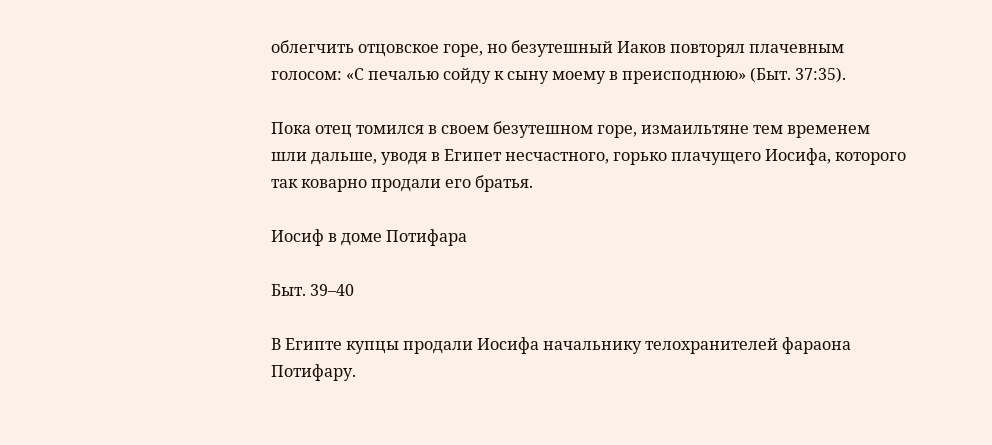облегчить отцовское горе, но безутешный Иаков повторял плачевным голосом: «С печалью сойду к сыну моему в преисподнюю» (Быт. 37:35).

Пока отец томился в своем безутешном горе, измаильтяне тем временем шли дальше, уводя в Египет несчастного, горько плачущего Иосифа, которого так коварно продали его братья.

Иосиф в доме Потифара

Быт. 39–40

В Египте купцы продали Иосифа начальнику телохранителей фараона Потифару.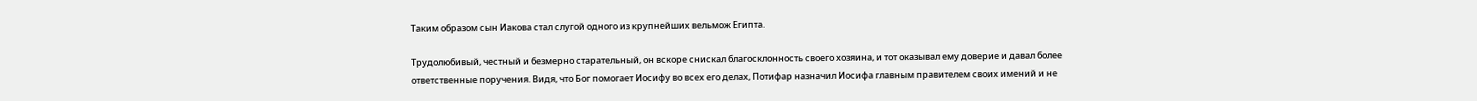Таким образом сын Иакова стал слугой одного из крупнейших вельмож Египта.

Трудолюбивый, честный и безмерно старательный, он вскоре снискал благосклонность своего хозяина, и тот оказывал ему доверие и давал более ответственные поручения. Видя, что Бог помогает Иосифу во всех его делах, Потифар назначил Иосифа главным правителем своих имений и не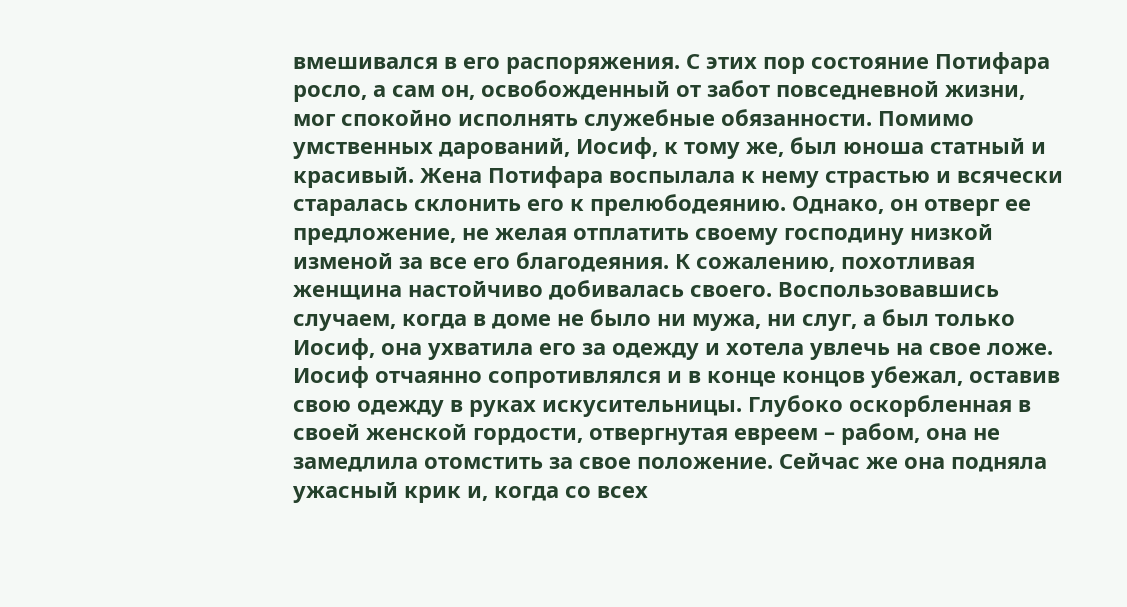вмешивался в его распоряжения. С этих пор состояние Потифара росло, а сам он, освобожденный от забот повседневной жизни, мог спокойно исполнять служебные обязанности. Помимо умственных дарований, Иосиф, к тому же, был юноша статный и красивый. Жена Потифара воспылала к нему страстью и всячески старалась склонить его к прелюбодеянию. Однако, он отверг ее предложение, не желая отплатить своему господину низкой изменой за все его благодеяния. К сожалению, похотливая женщина настойчиво добивалась своего. Воспользовавшись случаем, когда в доме не было ни мужа, ни слуг, а был только Иосиф, она ухватила его за одежду и хотела увлечь на свое ложе. Иосиф отчаянно сопротивлялся и в конце концов убежал, оставив свою одежду в руках искусительницы. Глубоко оскорбленная в своей женской гордости, отвергнутая евреем – рабом, она не замедлила отомстить за свое положение. Сейчас же она подняла ужасный крик и, когда со всех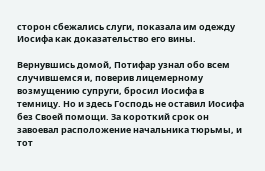сторон сбежались слуги, показала им одежду Иосифа как доказательство его вины.

Вернувшись домой, Потифар узнал обо всем случившемся и, поверив лицемерному возмущению супруги, бросил Иосифа в темницу. Но и здесь Господь не оставил Иосифа без Своей помощи. За короткий срок он завоевал расположение начальника тюрьмы, и тот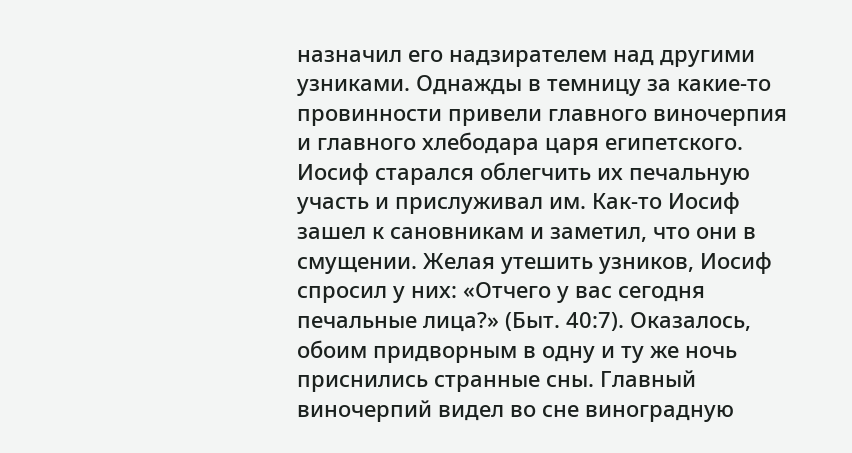назначил его надзирателем над другими узниками. Однажды в темницу за какие-то провинности привели главного виночерпия и главного хлебодара царя египетского. Иосиф старался облегчить их печальную участь и прислуживал им. Как-то Иосиф зашел к сановникам и заметил, что они в смущении. Желая утешить узников, Иосиф спросил у них: «Отчего у вас сегодня печальные лица?» (Быт. 40:7). Оказалось, обоим придворным в одну и ту же ночь приснились странные сны. Главный виночерпий видел во сне виноградную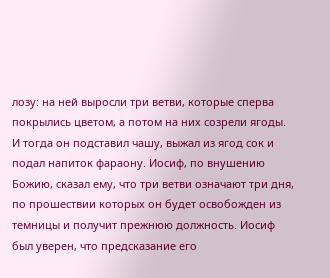лозу: на ней выросли три ветви, которые сперва покрылись цветом, а потом на них созрели ягоды. И тогда он подставил чашу, выжал из ягод сок и подал напиток фараону. Иосиф, по внушению Божию, сказал ему, что три ветви означают три дня, по прошествии которых он будет освобожден из темницы и получит прежнюю должность. Иосиф был уверен, что предсказание его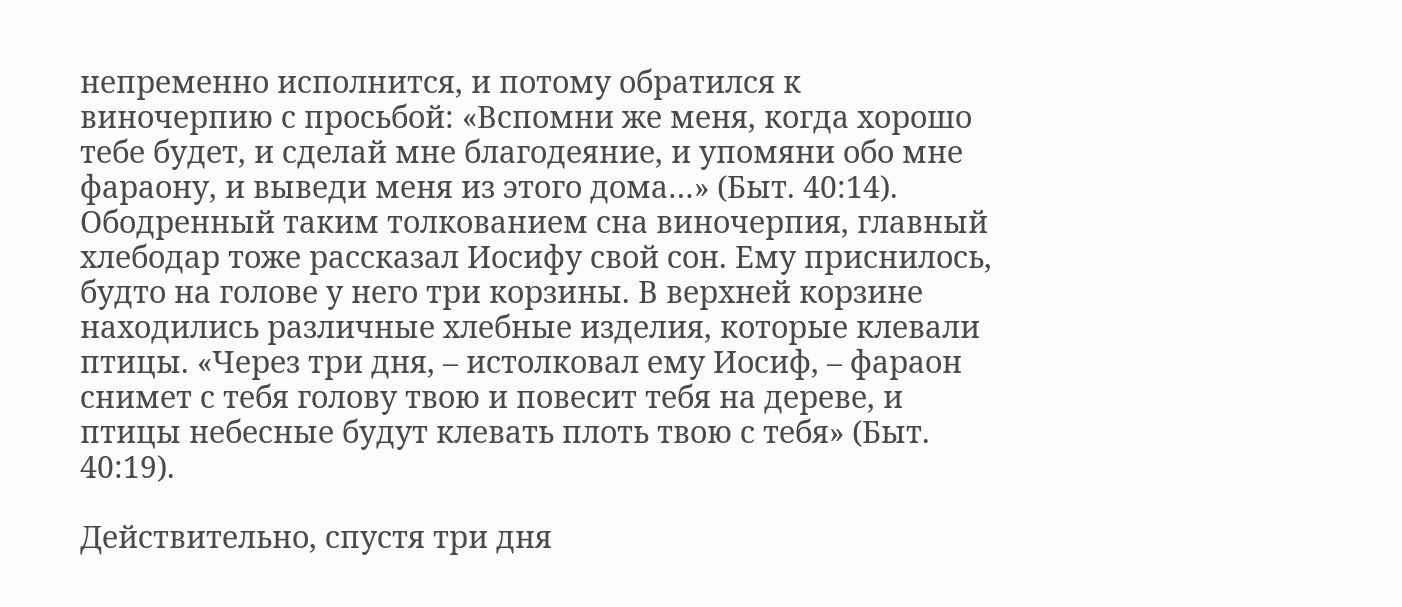непременно исполнится, и потому обратился к виночерпию с просьбой: «Вспомни же меня, когда хорошо тебе будет, и сделай мне благодеяние, и упомяни обо мне фараону, и выведи меня из этого дома…» (Быт. 40:14). Ободренный таким толкованием сна виночерпия, главный хлебодар тоже рассказал Иосифу свой сон. Ему приснилось, будто на голове у него три корзины. В верхней корзине находились различные хлебные изделия, которые клевали птицы. «Через три дня, – истолковал ему Иосиф, – фараон снимет с тебя голову твою и повесит тебя на дереве, и птицы небесные будут клевать плоть твою с тебя» (Быт. 40:19).

Действительно, спустя три дня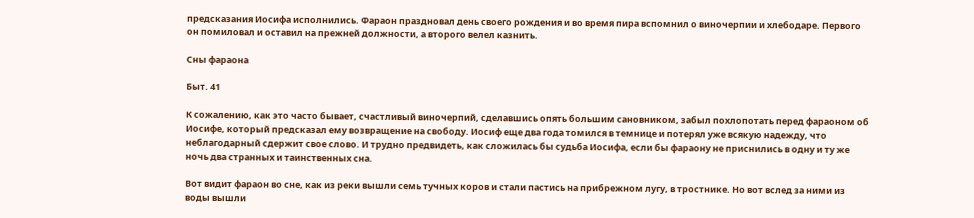предсказания Иосифа исполнились. Фараон праздновал день своего рождения и во время пира вспомнил о виночерпии и хлебодаре. Первого он помиловал и оставил на прежней должности, а второго велел казнить.

Сны фараона

Быт. 41

К сожалению, как это часто бывает, счастливый виночерпий, сделавшись опять большим сановником, забыл похлопотать перед фараоном об Иосифе, который предсказал ему возвращение на свободу. Иосиф еще два года томился в темнице и потерял уже всякую надежду, что неблагодарный сдержит свое слово. И трудно предвидеть, как сложилась бы судьба Иосифа, если бы фараону не приснились в одну и ту же ночь два странных и таинственных сна.

Вот видит фараон во сне, как из реки вышли семь тучных коров и стали пастись на прибрежном лугу, в тростнике. Но вот вслед за ними из воды вышли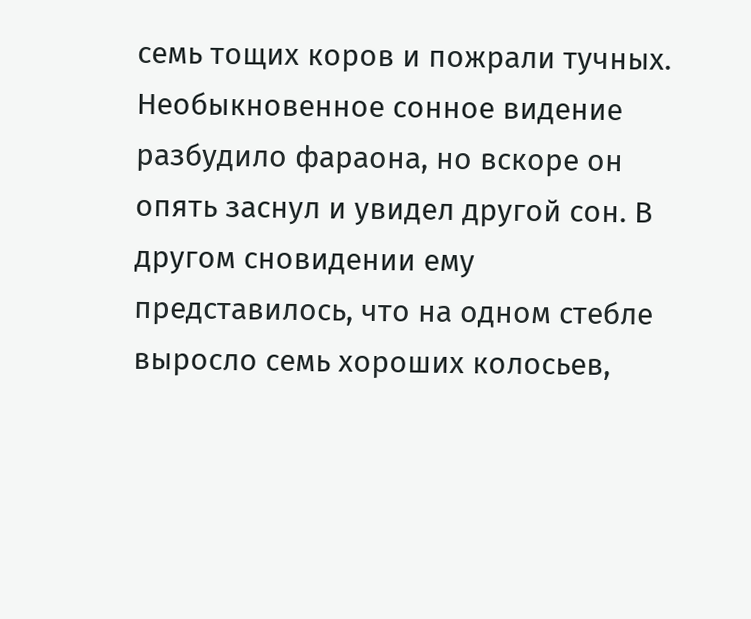семь тощих коров и пожрали тучных. Необыкновенное сонное видение разбудило фараона, но вскоре он опять заснул и увидел другой сон. В другом сновидении ему представилось, что на одном стебле выросло семь хороших колосьев,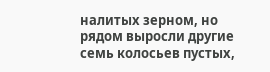налитых зерном, но рядом выросли другие семь колосьев пустых,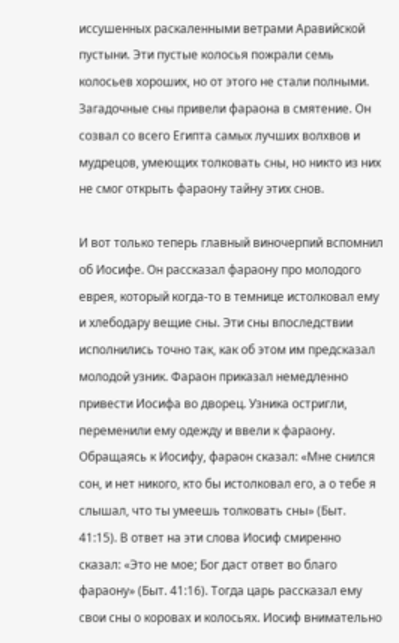иссушенных раскаленными ветрами Аравийской пустыни. Эти пустые колосья пожрали семь колосьев хороших, но от этого не стали полными. Загадочные сны привели фараона в смятение. Он созвал со всего Египта самых лучших волхвов и мудрецов, умеющих толковать сны, но никто из них не смог открыть фараону тайну этих снов.

И вот только теперь главный виночерпий вспомнил об Иосифе. Он рассказал фараону про молодого еврея, который когда-то в темнице истолковал ему и хлебодару вещие сны. Эти сны впоследствии исполнились точно так, как об этом им предсказал молодой узник. Фараон приказал немедленно привести Иосифа во дворец. Узника остригли, переменили ему одежду и ввели к фараону. Обращаясь к Иосифу, фараон сказал: «Мне снился сон, и нет никого, кто бы истолковал его, а о тебе я слышал, что ты умеешь толковать сны» (Быт. 41:15). В ответ на эти слова Иосиф смиренно сказал: «Это не мое; Бог даст ответ во благо фараону» (Быт. 41:16). Тогда царь рассказал ему свои сны о коровах и колосьях. Иосиф внимательно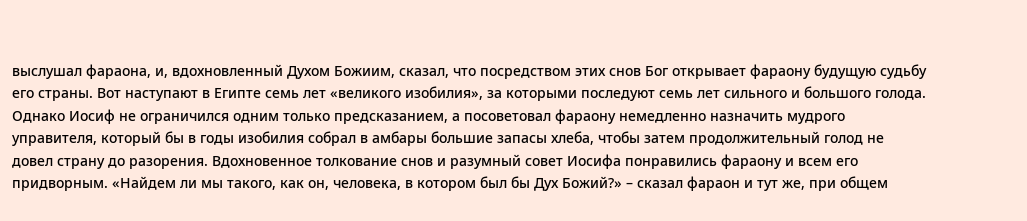выслушал фараона, и, вдохновленный Духом Божиим, сказал, что посредством этих снов Бог открывает фараону будущую судьбу его страны. Вот наступают в Египте семь лет «великого изобилия», за которыми последуют семь лет сильного и большого голода. Однако Иосиф не ограничился одним только предсказанием, а посоветовал фараону немедленно назначить мудрого управителя, который бы в годы изобилия собрал в амбары большие запасы хлеба, чтобы затем продолжительный голод не довел страну до разорения. Вдохновенное толкование снов и разумный совет Иосифа понравились фараону и всем его придворным. «Найдем ли мы такого, как он, человека, в котором был бы Дух Божий?» – сказал фараон и тут же, при общем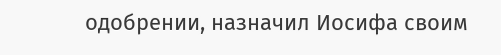одобрении, назначил Иосифа своим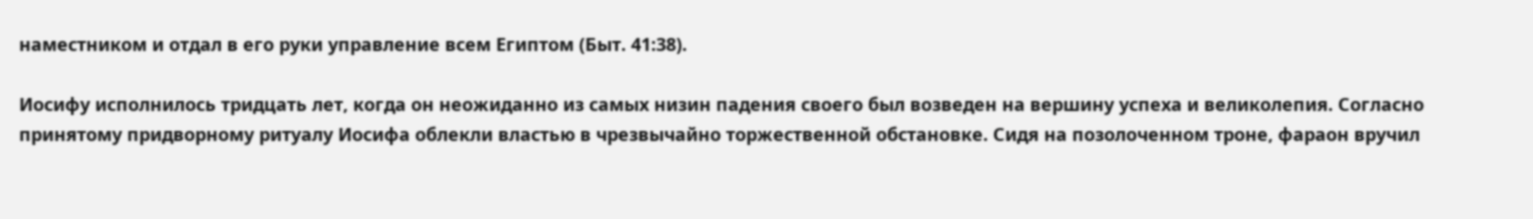наместником и отдал в его руки управление всем Египтом (Быт. 41:38).

Иосифу исполнилось тридцать лет, когда он неожиданно из самых низин падения своего был возведен на вершину успеха и великолепия. Согласно принятому придворному ритуалу Иосифа облекли властью в чрезвычайно торжественной обстановке. Сидя на позолоченном троне, фараон вручил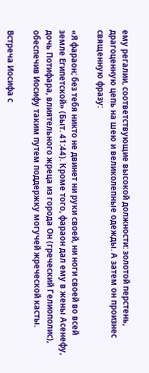ему регалии, соответствующие высокой должности: золотой перстень, драгоценную цепь на шею и великолепные одежды. А затем он произнес священную фразу:

«Я фараон; без тебя никто не двинет ни руки своей, ни ноги своей во всей земле Египетской» (Быт. 41:44). Кроме того, фараон дал ему в жены Асенефу, дочь Потифара, влиятельного жреца из города Он (греческий Гелиополис), обеспечив Иосифу таким путем поддержку могучей жреческой касты.

Встреча Иосифа с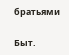братьями

Быт.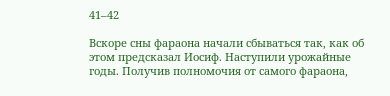41–42

Вскоре сны фараона начали сбываться так, как об этом предсказал Иосиф. Наступили урожайные годы. Получив полномочия от самого фараона,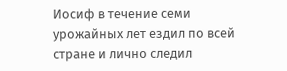Иосиф в течение семи урожайных лет ездил по всей стране и лично следил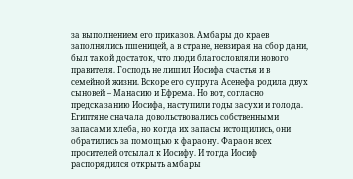за выполнением его приказов. Амбары до краев заполнялись пшеницей, а в стране, невзирая на сбор дани, был такой достаток, что люди благословляли нового правителя. Господь не лишил Иосифа счастья и в семейной жизни. Вскоре его супруга Асенефа родила двух сыновей – Манасию и Ефрема. Но вот, согласно предсказанию Иосифа, наступили годы засухи и голода. Египтяне сначала довольствовались собственными запасами хлеба, но когда их запасы истощились, они обратились за помощью к фараону. Фараон всех просителей отсылал к Иосифу. И тогда Иосиф распорядился открыть амбары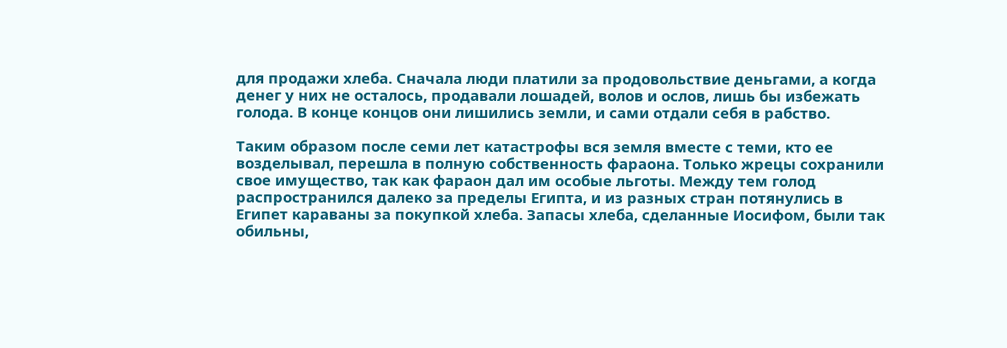для продажи хлеба. Сначала люди платили за продовольствие деньгами, а когда денег у них не осталось, продавали лошадей, волов и ослов, лишь бы избежать голода. В конце концов они лишились земли, и сами отдали себя в рабство.

Таким образом после семи лет катастрофы вся земля вместе с теми, кто ее возделывал, перешла в полную собственность фараона. Только жрецы сохранили свое имущество, так как фараон дал им особые льготы. Между тем голод распространился далеко за пределы Египта, и из разных стран потянулись в Египет караваны за покупкой хлеба. Запасы хлеба, сделанные Иосифом, были так обильны,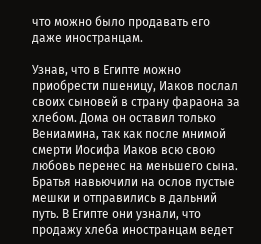что можно было продавать его даже иностранцам.

Узнав, что в Египте можно приобрести пшеницу, Иаков послал своих сыновей в страну фараона за хлебом. Дома он оставил только Вениамина, так как после мнимой смерти Иосифа Иаков всю свою любовь перенес на меньшего сына. Братья навьючили на ослов пустые мешки и отправились в дальний путь. В Египте они узнали, что продажу хлеба иностранцам ведет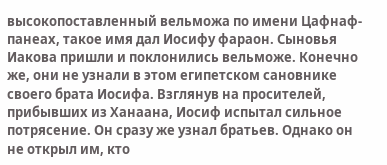высокопоставленный вельможа по имени Цафнаф-панеах, такое имя дал Иосифу фараон. Сыновья Иакова пришли и поклонились вельможе. Конечно же, они не узнали в этом египетском сановнике своего брата Иосифа. Взглянув на просителей, прибывших из Ханаана, Иосиф испытал сильное потрясение. Он сразу же узнал братьев. Однако он не открыл им, кто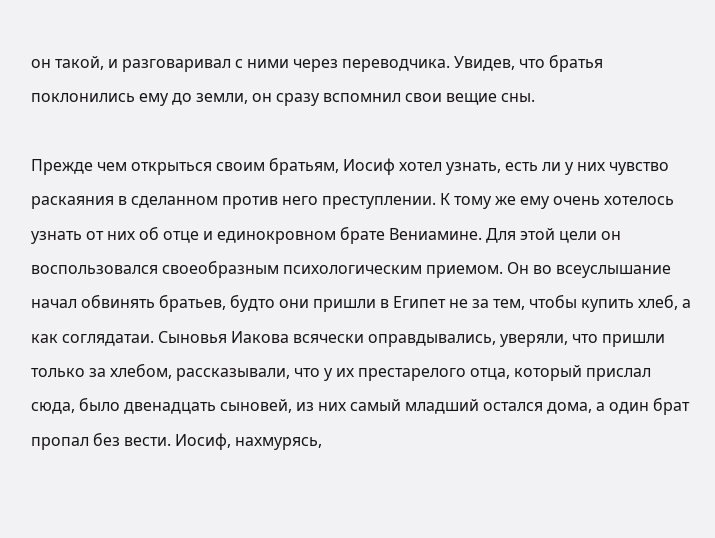он такой, и разговаривал с ними через переводчика. Увидев, что братья поклонились ему до земли, он сразу вспомнил свои вещие сны.

Прежде чем открыться своим братьям, Иосиф хотел узнать, есть ли у них чувство раскаяния в сделанном против него преступлении. К тому же ему очень хотелось узнать от них об отце и единокровном брате Вениамине. Для этой цели он воспользовался своеобразным психологическим приемом. Он во всеуслышание начал обвинять братьев, будто они пришли в Египет не за тем, чтобы купить хлеб, а как соглядатаи. Сыновья Иакова всячески оправдывались, уверяли, что пришли только за хлебом, рассказывали, что у их престарелого отца, который прислал сюда, было двенадцать сыновей, из них самый младший остался дома, а один брат пропал без вести. Иосиф, нахмурясь,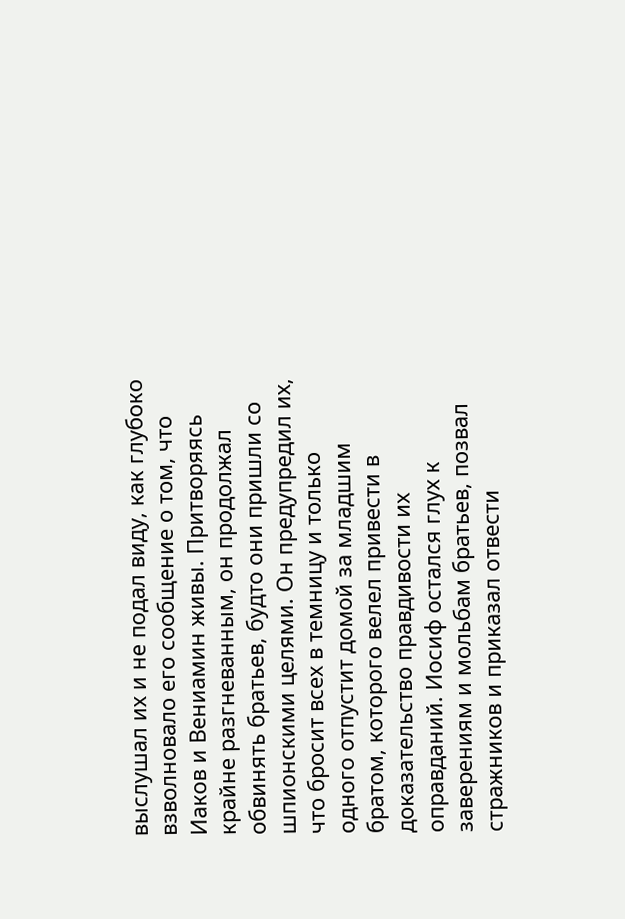выслушал их и не подал виду, как глубоко взволновало его сообщение о том, что Иаков и Вениамин живы. Притворяясь крайне разгневанным, он продолжал обвинять братьев, будто они пришли со шпионскими целями. Он предупредил их, что бросит всех в темницу и только одного отпустит домой за младшим братом, которого велел привести в доказательство правдивости их оправданий. Иосиф остался глух к заверениям и мольбам братьев, позвал стражников и приказал отвести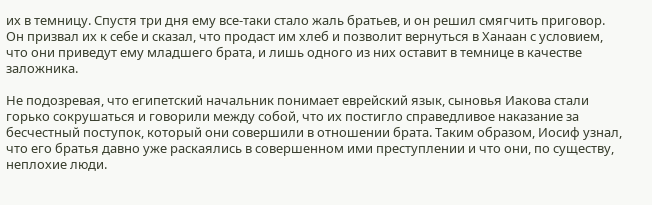их в темницу. Спустя три дня ему все-таки стало жаль братьев, и он решил смягчить приговор. Он призвал их к себе и сказал, что продаст им хлеб и позволит вернуться в Ханаан с условием, что они приведут ему младшего брата, и лишь одного из них оставит в темнице в качестве заложника.

Не подозревая, что египетский начальник понимает еврейский язык, сыновья Иакова стали горько сокрушаться и говорили между собой, что их постигло справедливое наказание за бесчестный поступок, который они совершили в отношении брата. Таким образом, Иосиф узнал, что его братья давно уже раскаялись в совершенном ими преступлении и что они, по существу, неплохие люди.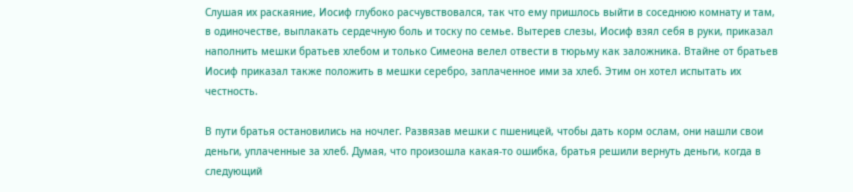Слушая их раскаяние, Иосиф глубоко расчувствовался, так что ему пришлось выйти в соседнюю комнату и там, в одиночестве, выплакать сердечную боль и тоску по семье. Вытерев слезы, Иосиф взял себя в руки, приказал наполнить мешки братьев хлебом и только Симеона велел отвести в тюрьму как заложника. Втайне от братьев Иосиф приказал также положить в мешки серебро, заплаченное ими за хлеб. Этим он хотел испытать их честность.

В пути братья остановились на ночлег. Развязав мешки с пшеницей, чтобы дать корм ослам, они нашли свои деньги, уплаченные за хлеб. Думая, что произошла какая-то ошибка, братья решили вернуть деньги, когда в следующий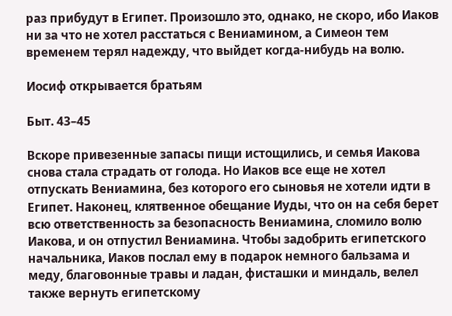раз прибудут в Египет. Произошло это, однако, не скоро, ибо Иаков ни за что не хотел расстаться с Вениамином, а Симеон тем временем терял надежду, что выйдет когда-нибудь на волю.

Иосиф открывается братьям

Быт. 43–45

Вскоре привезенные запасы пищи истощились, и семья Иакова снова стала страдать от голода. Но Иаков все еще не хотел отпускать Вениамина, без которого его сыновья не хотели идти в Египет. Наконец, клятвенное обещание Иуды, что он на себя берет всю ответственность за безопасность Вениамина, сломило волю Иакова, и он отпустил Вениамина. Чтобы задобрить египетского начальника, Иаков послал ему в подарок немного бальзама и меду, благовонные травы и ладан, фисташки и миндаль, велел также вернуть египетскому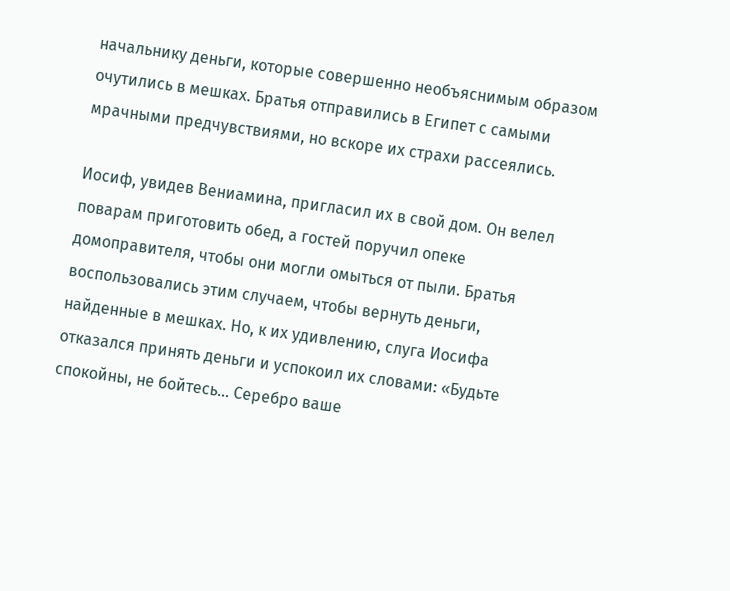начальнику деньги, которые совершенно необъяснимым образом очутились в мешках. Братья отправились в Египет с самыми мрачными предчувствиями, но вскоре их страхи рассеялись.

Иосиф, увидев Вениамина, пригласил их в свой дом. Он велел поварам приготовить обед, а гостей поручил опеке домоправителя, чтобы они могли омыться от пыли. Братья воспользовались этим случаем, чтобы вернуть деньги, найденные в мешках. Но, к их удивлению, слуга Иосифа отказался принять деньги и успокоил их словами: «Будьте спокойны, не бойтесь… Серебро ваше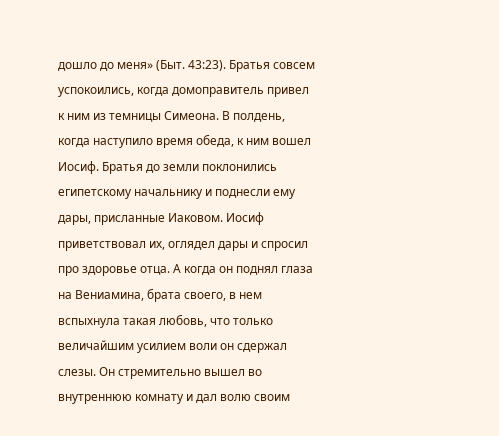дошло до меня» (Быт. 43:23). Братья совсем успокоились, когда домоправитель привел к ним из темницы Симеона. В полдень, когда наступило время обеда, к ним вошел Иосиф. Братья до земли поклонились египетскому начальнику и поднесли ему дары, присланные Иаковом. Иосиф приветствовал их, оглядел дары и спросил про здоровье отца. А когда он поднял глаза на Вениамина, брата своего, в нем вспыхнула такая любовь, что только величайшим усилием воли он сдержал слезы. Он стремительно вышел во внутреннюю комнату и дал волю своим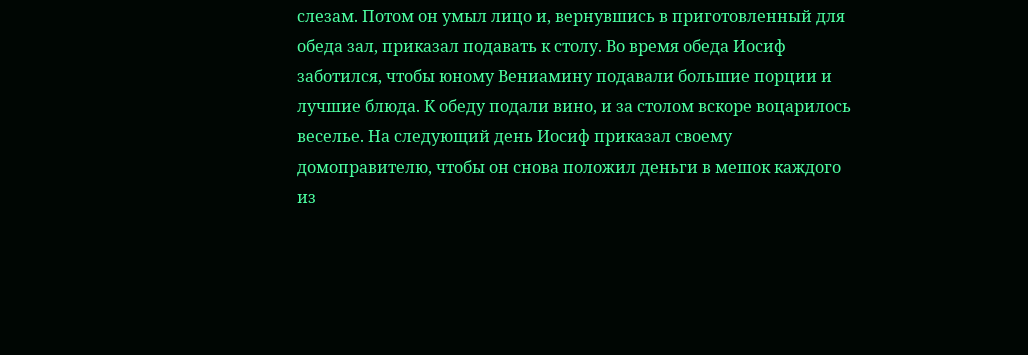слезам. Потом он умыл лицо и, вернувшись в приготовленный для обеда зал, приказал подавать к столу. Во время обеда Иосиф заботился, чтобы юному Вениамину подавали большие порции и лучшие блюда. К обеду подали вино, и за столом вскоре воцарилось веселье. На следующий день Иосиф приказал своему домоправителю, чтобы он снова положил деньги в мешок каждого из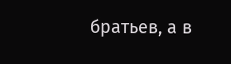братьев, а в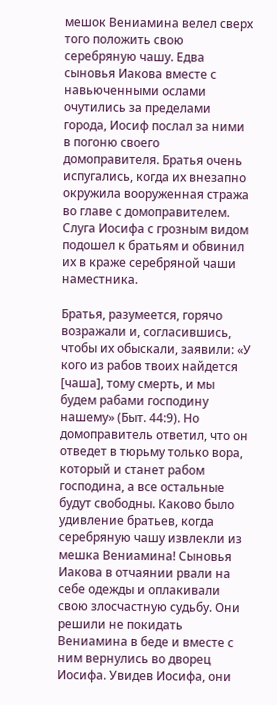мешок Вениамина велел сверх того положить свою серебряную чашу. Едва сыновья Иакова вместе с навьюченными ослами очутились за пределами города, Иосиф послал за ними в погоню своего домоправителя. Братья очень испугались, когда их внезапно окружила вооруженная стража во главе с домоправителем. Слуга Иосифа с грозным видом подошел к братьям и обвинил их в краже серебряной чаши наместника.

Братья, разумеется, горячо возражали и, согласившись, чтобы их обыскали, заявили: «У кого из рабов твоих найдется [чаша], тому смерть, и мы будем рабами господину нашему» (Быт. 44:9). Но домоправитель ответил, что он отведет в тюрьму только вора, который и станет рабом господина, а все остальные будут свободны. Каково было удивление братьев, когда серебряную чашу извлекли из мешка Вениамина! Сыновья Иакова в отчаянии рвали на себе одежды и оплакивали свою злосчастную судьбу. Они решили не покидать Вениамина в беде и вместе с ним вернулись во дворец Иосифа. Увидев Иосифа, они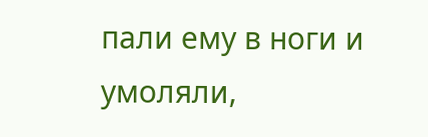пали ему в ноги и умоляли,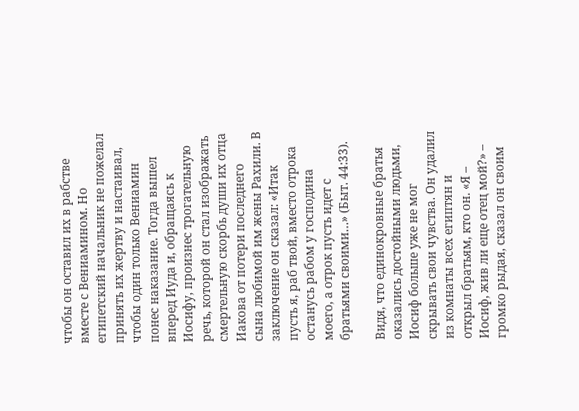чтобы он оставил их в рабстве вместе с Вениамином. Но египетский начальник не пожелал принять их жертву и настаивал, чтобы один только Вениамин понес наказание. Тогда вышел вперед Иуда и, обращаясь к Иосифу, произнес трогательную речь, которой он стал изображать смертельную скорбь души их отца Иакова от потери последнего сына любимой им жены Рахили. В заключение он сказал: «Итак пусть я, раб твой, вместо отрока останусь рабом у господина моего, а отрок пусть идет с братьями своими…» (Быт. 44:33).

Видя, что единокровные братья оказались достойными людьми, Иосиф больше уже не мог скрывать свои чувства. Он удалил из комнаты всех египтян и открыл братьям, кто он. «Я – Иосиф, жив ли еще отец мой?» – громко рыдая, сказал он своим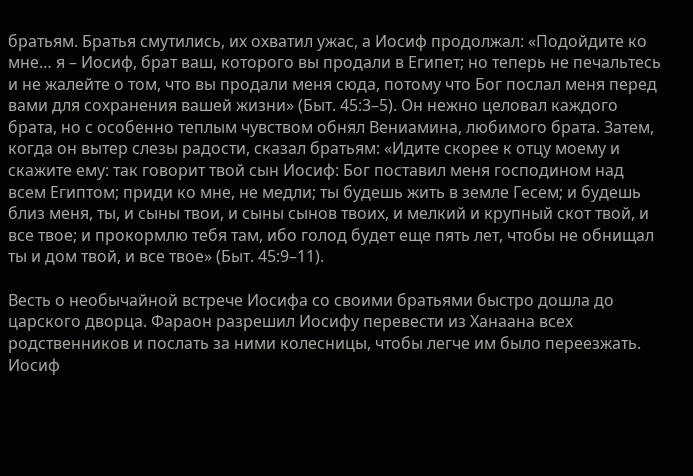братьям. Братья смутились, их охватил ужас, а Иосиф продолжал: «Подойдите ко мне… я – Иосиф, брат ваш, которого вы продали в Египет; но теперь не печальтесь и не жалейте о том, что вы продали меня сюда, потому что Бог послал меня перед вами для сохранения вашей жизни» (Быт. 45:3–5). Он нежно целовал каждого брата, но с особенно теплым чувством обнял Вениамина, любимого брата. Затем, когда он вытер слезы радости, сказал братьям: «Идите скорее к отцу моему и скажите ему: так говорит твой сын Иосиф: Бог поставил меня господином над всем Египтом; приди ко мне, не медли; ты будешь жить в земле Гесем; и будешь близ меня, ты, и сыны твои, и сыны сынов твоих, и мелкий и крупный скот твой, и все твое; и прокормлю тебя там, ибо голод будет еще пять лет, чтобы не обнищал ты и дом твой, и все твое» (Быт. 45:9–11).

Весть о необычайной встрече Иосифа со своими братьями быстро дошла до царского дворца. Фараон разрешил Иосифу перевести из Ханаана всех родственников и послать за ними колесницы, чтобы легче им было переезжать. Иосиф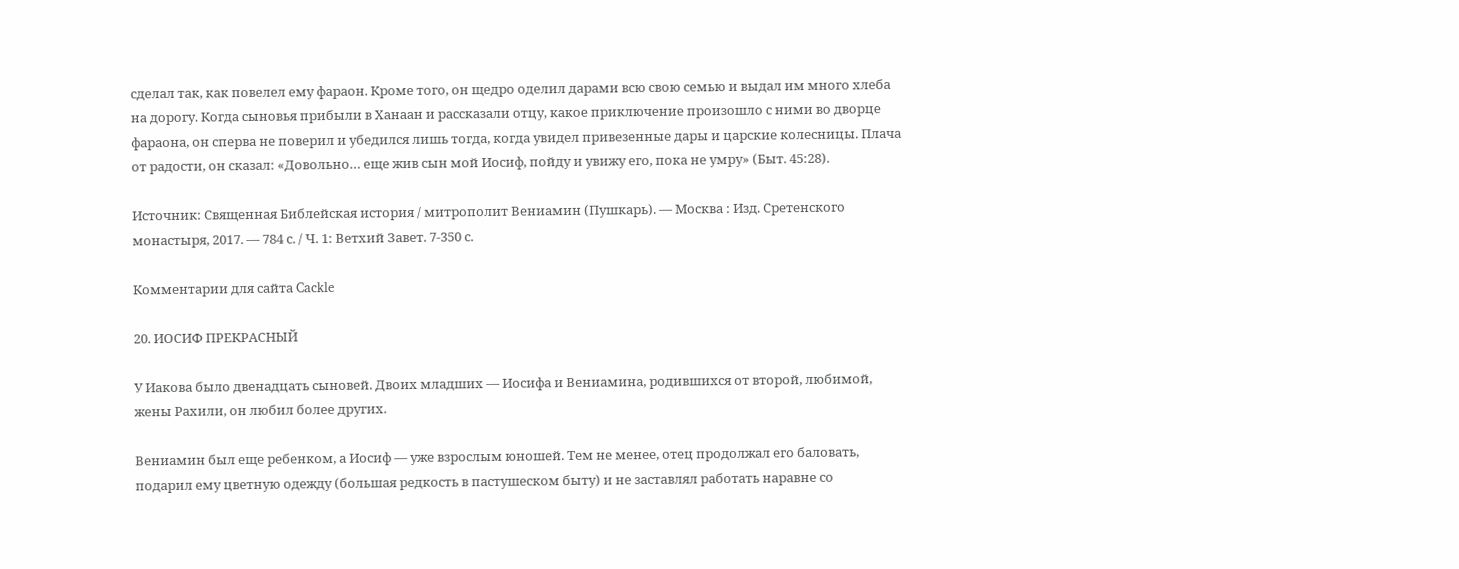сделал так, как повелел ему фараон. Кроме того, он щедро оделил дарами всю свою семью и выдал им много хлеба на дорогу. Когда сыновья прибыли в Ханаан и рассказали отцу, какое приключение произошло с ними во дворце фараона, он сперва не поверил и убедился лишь тогда, когда увидел привезенные дары и царские колесницы. Плача от радости, он сказал: «Довольно… еще жив сын мой Иосиф, пойду и увижу его, пока не умру» (Быт. 45:28).

Источник: Священная Библейская история / митрополит Вениамин (Пушкарь). — Москва : Изд. Сретенского монастыря, 2017. — 784 с. / Ч. 1: Ветхий Завет. 7-350 с.

Комментарии для сайта Cackle

20. ИОСИФ ПРЕКРАСНЫЙ

У Иакова было двенадцать сыновей. Двоих младших — Иосифа и Вениамина, родившихся от второй, любимой, жены Рахили, он любил более других.

Вениамин был еще ребенком, а Иосиф — уже взрослым юношей. Тем не менее, отец продолжал его баловать, подарил ему цветную одежду (большая редкость в пастушеском быту) и не заставлял работать наравне со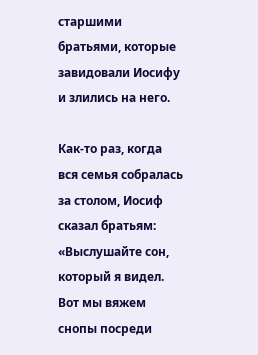старшими братьями, которые завидовали Иосифу и злились на него.

Как-то раз, когда вся семья собралась за столом, Иосиф сказал братьям: «Выслушайте сон, который я видел. Вот мы вяжем снопы посреди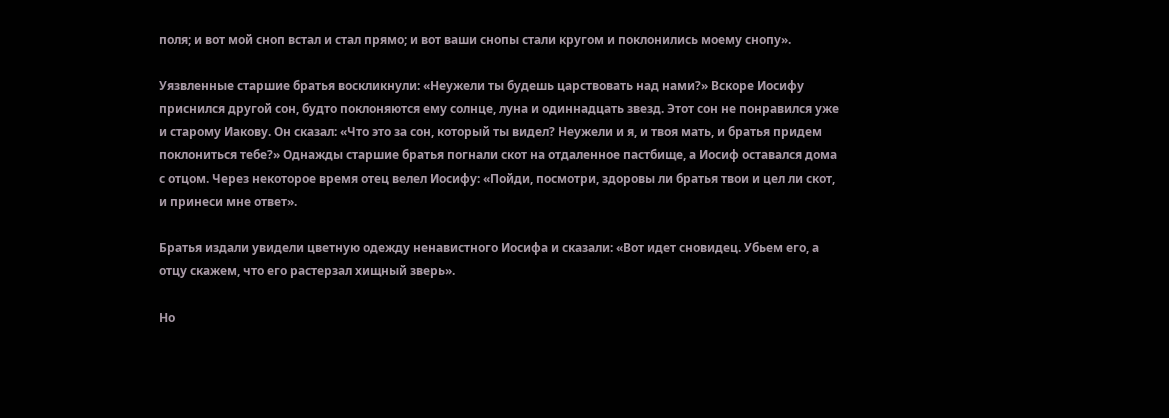поля; и вот мой сноп встал и стал прямо; и вот ваши снопы стали кругом и поклонились моему снопу».

Уязвленные старшие братья воскликнули: «Неужели ты будешь царствовать над нами?» Вскоре Иосифу приснился другой сон, будто поклоняются ему солнце, луна и одиннадцать звезд. Этот сон не понравился уже и старому Иакову. Он сказал: «Что это за сон, который ты видел? Неужели и я, и твоя мать, и братья придем поклониться тебе?» Однажды старшие братья погнали скот на отдаленное пастбище, а Иосиф оставался дома с отцом. Через некоторое время отец велел Иосифу: «Пойди, посмотри, здоровы ли братья твои и цел ли скот, и принеси мне ответ».

Братья издали увидели цветную одежду ненавистного Иосифа и сказали: «Вот идет сновидец. Убьем его, а отцу скажем, что его растерзал хищный зверь».

Но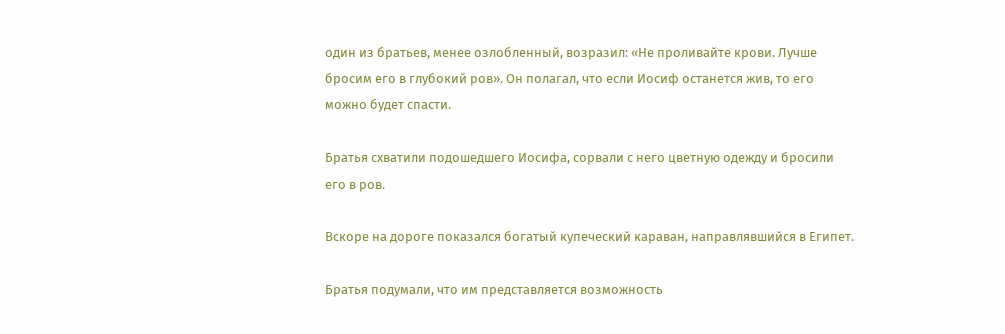один из братьев, менее озлобленный, возразил: «Не проливайте крови. Лучше бросим его в глубокий ров». Он полагал, что если Иосиф останется жив, то его можно будет спасти.

Братья схватили подошедшего Иосифа, сорвали с него цветную одежду и бросили его в ров.

Вскоре на дороге показался богатый купеческий караван, направлявшийся в Египет.

Братья подумали, что им представляется возможность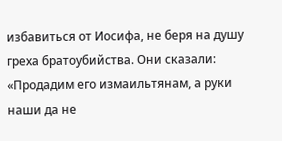избавиться от Иосифа, не беря на душу греха братоубийства. Они сказали: «Продадим его измаильтянам, а руки наши да не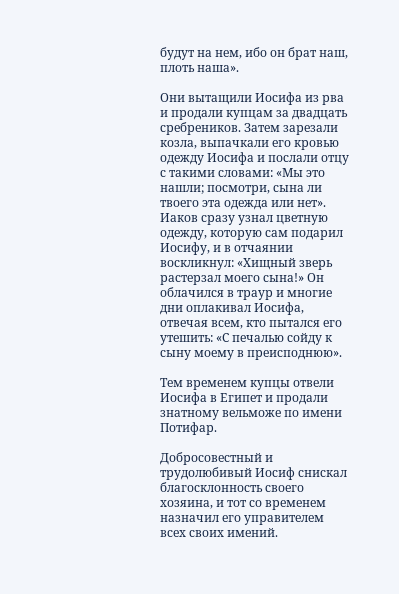будут на нем, ибо он брат наш, плоть наша».

Они вытащили Иосифа из рва и продали купцам за двадцать сребреников. Затем зарезали козла, выпачкали его кровью одежду Иосифа и послали отцу с такими словами: «Мы это нашли; посмотри, сына ли твоего эта одежда или нет». Иаков сразу узнал цветную одежду, которую сам подарил Иосифу, и в отчаянии воскликнул: «Хищный зверь растерзал моего сына!» Он облачился в траур и многие дни оплакивал Иосифа, отвечая всем, кто пытался его утешить: «С печалью сойду к сыну моему в преисподнюю».

Тем временем купцы отвели Иосифа в Египет и продали знатному вельможе по имени Потифар.

Добросовестный и трудолюбивый Иосиф снискал благосклонность своего хозяина, и тот со временем назначил его управителем всех своих имений.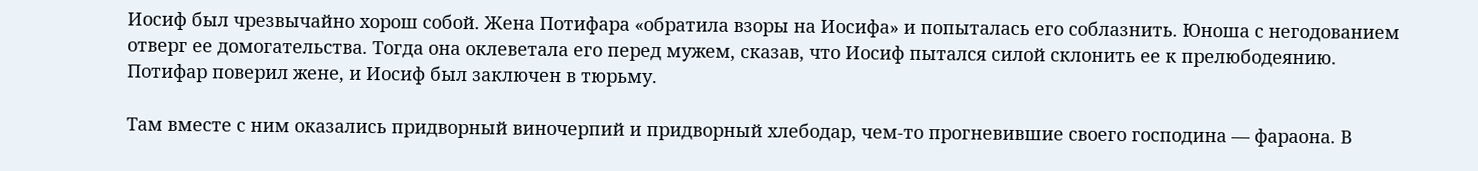Иосиф был чрезвычайно хорош собой. Жена Потифара «обратила взоры на Иосифа» и попыталась его соблазнить. Юноша с негодованием отверг ее домогательства. Тогда она оклеветала его перед мужем, сказав, что Иосиф пытался силой склонить ее к прелюбодеянию. Потифар поверил жене, и Иосиф был заключен в тюрьму.

Там вместе с ним оказались придворный виночерпий и придворный хлебодар, чем-то прогневившие своего господина — фараона. В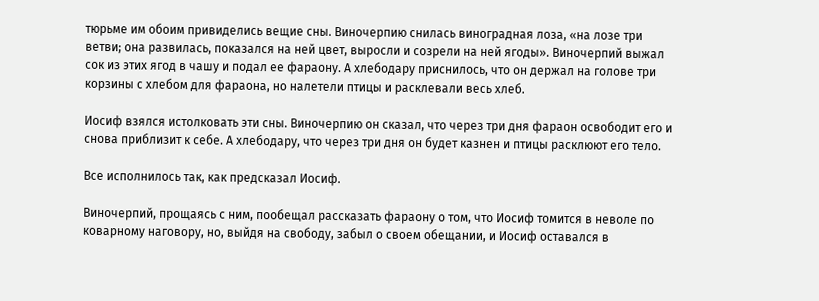тюрьме им обоим привиделись вещие сны. Виночерпию снилась виноградная лоза, «на лозе три ветви; она развилась, показался на ней цвет, выросли и созрели на ней ягоды». Виночерпий выжал сок из этих ягод в чашу и подал ее фараону. А хлебодару приснилось, что он держал на голове три корзины с хлебом для фараона, но налетели птицы и расклевали весь хлеб.

Иосиф взялся истолковать эти сны. Виночерпию он сказал, что через три дня фараон освободит его и снова приблизит к себе. А хлебодару, что через три дня он будет казнен и птицы расклюют его тело.

Все исполнилось так, как предсказал Иосиф.

Виночерпий, прощаясь с ним, пообещал рассказать фараону о том, что Иосиф томится в неволе по коварному наговору, но, выйдя на свободу, забыл о своем обещании, и Иосиф оставался в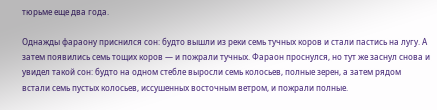тюрьме еще два года.

Однажды фараону приснился сон: будто вышли из реки семь тучных коров и стали пастись на лугу. А затем появились семь тощих коров — и пожрали тучных. Фараон проснулся, но тут же заснул снова и увидел такой сон: будто на одном стебле выросли семь колосьев, полные зерен, а затем рядом встали семь пустых колосьев, иссушенных восточным ветром, и пожрали полные.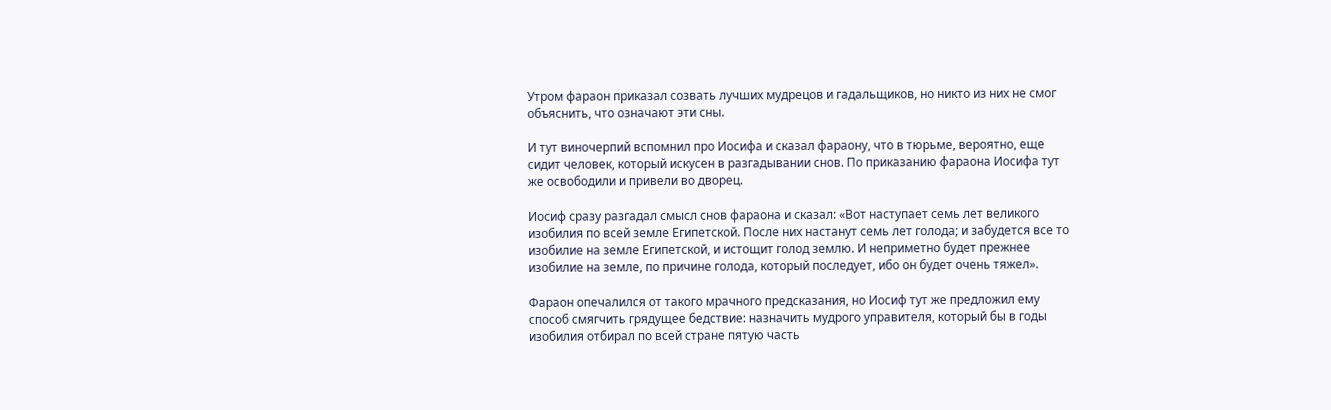Утром фараон приказал созвать лучших мудрецов и гадальщиков, но никто из них не смог объяснить, что означают эти сны.

И тут виночерпий вспомнил про Иосифа и сказал фараону, что в тюрьме, вероятно, еще сидит человек, который искусен в разгадывании снов. По приказанию фараона Иосифа тут же освободили и привели во дворец.

Иосиф сразу разгадал смысл снов фараона и сказал: «Вот наступает семь лет великого изобилия по всей земле Египетской. После них настанут семь лет голода; и забудется все то изобилие на земле Египетской, и истощит голод землю. И неприметно будет прежнее изобилие на земле, по причине голода, который последует, ибо он будет очень тяжел».

Фараон опечалился от такого мрачного предсказания, но Иосиф тут же предложил ему способ смягчить грядущее бедствие: назначить мудрого управителя, который бы в годы изобилия отбирал по всей стране пятую часть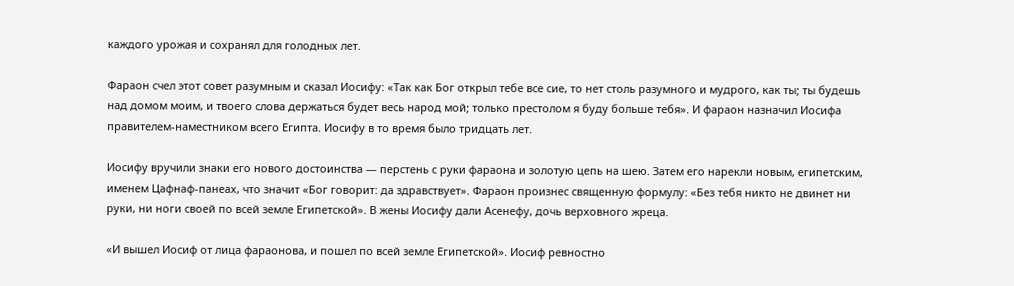каждого урожая и сохранял для голодных лет.

Фараон счел этот совет разумным и сказал Иосифу: «Так как Бог открыл тебе все сие, то нет столь разумного и мудрого, как ты; ты будешь над домом моим, и твоего слова держаться будет весь народ мой; только престолом я буду больше тебя». И фараон назначил Иосифа правителем-наместником всего Египта. Иосифу в то время было тридцать лет.

Иосифу вручили знаки его нового достоинства — перстень с руки фараона и золотую цепь на шею. Затем его нарекли новым, египетским, именем Цафнаф-панеах, что значит «Бог говорит: да здравствует». Фараон произнес священную формулу: «Без тебя никто не двинет ни руки, ни ноги своей по всей земле Египетской». В жены Иосифу дали Асенефу, дочь верховного жреца.

«И вышел Иосиф от лица фараонова, и пошел по всей земле Египетской». Иосиф ревностно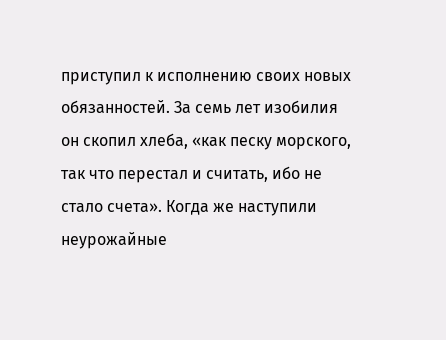приступил к исполнению своих новых обязанностей. За семь лет изобилия он скопил хлеба, «как песку морского, так что перестал и считать, ибо не стало счета». Когда же наступили неурожайные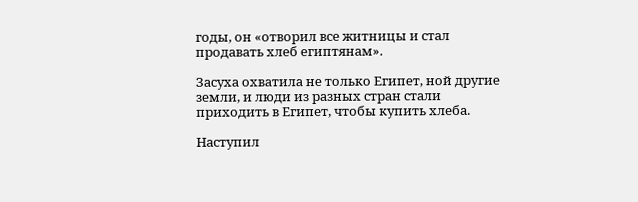годы, он «отворил все житницы и стал продавать хлеб египтянам».

Засуха охватила не только Египет, ной другие земли, и люди из разных стран стали приходить в Египет, чтобы купить хлеба.

Наступил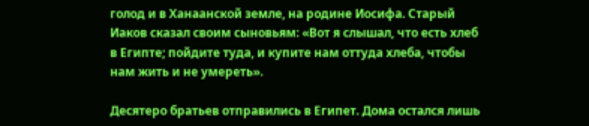голод и в Ханаанской земле, на родине Иосифа. Старый Иаков сказал своим сыновьям: «Вот я слышал, что есть хлеб в Египте; пойдите туда, и купите нам оттуда хлеба, чтобы нам жить и не умереть».

Десятеро братьев отправились в Египет. Дома остался лишь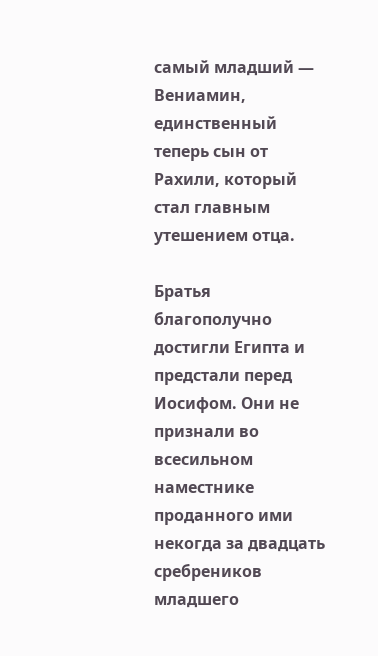самый младший — Вениамин, единственный теперь сын от Рахили, который стал главным утешением отца.

Братья благополучно достигли Египта и предстали перед Иосифом. Они не признали во всесильном наместнике проданного ими некогда за двадцать сребреников младшего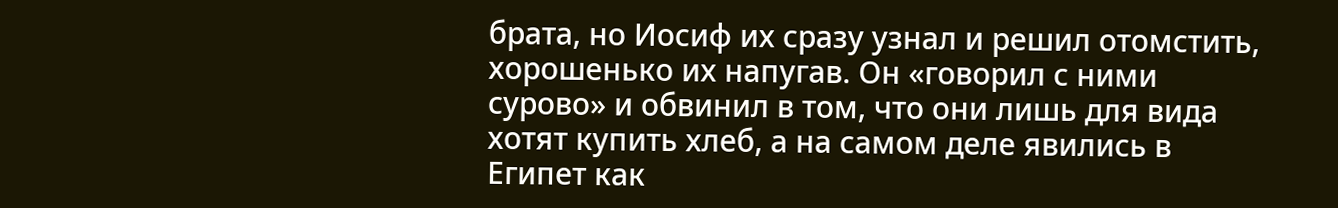брата, но Иосиф их сразу узнал и решил отомстить, хорошенько их напугав. Он «говорил с ними сурово» и обвинил в том, что они лишь для вида хотят купить хлеб, а на самом деле явились в Египет как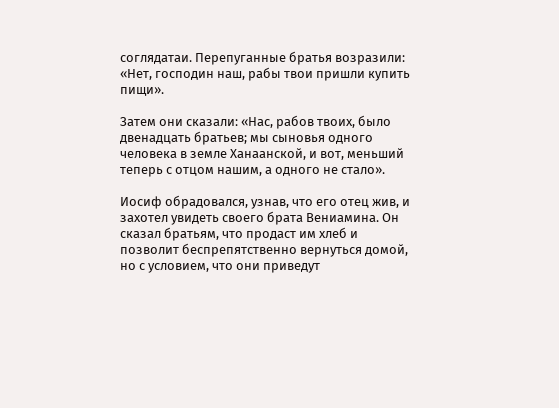соглядатаи. Перепуганные братья возразили: «Нет, господин наш, рабы твои пришли купить пищи».

Затем они сказали: «Нас, рабов твоих, было двенадцать братьев; мы сыновья одного человека в земле Ханаанской, и вот, меньший теперь с отцом нашим, а одного не стало».

Иосиф обрадовался, узнав, что его отец жив, и захотел увидеть своего брата Вениамина. Он сказал братьям, что продаст им хлеб и позволит беспрепятственно вернуться домой, но с условием, что они приведут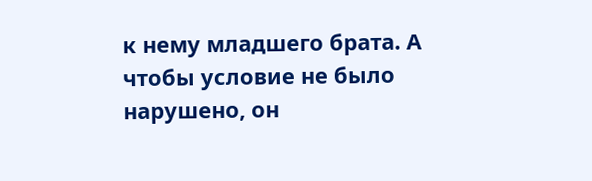к нему младшего брата. А чтобы условие не было нарушено, он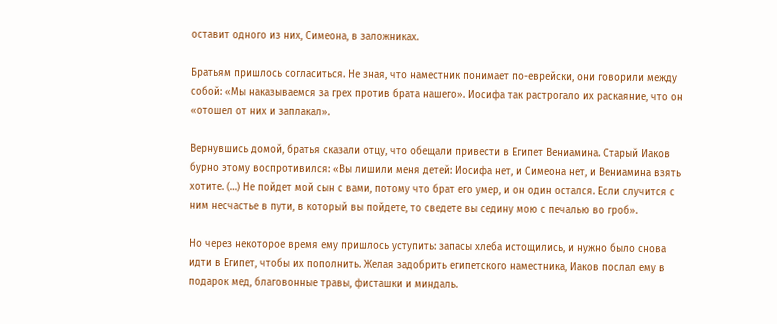оставит одного из них, Симеона, в заложниках.

Братьям пришлось согласиться. Не зная, что наместник понимает по-еврейски, они говорили между собой: «Мы наказываемся за грех против брата нашего». Иосифа так растрогало их раскаяние, что он «отошел от них и заплакал».

Вернувшись домой, братья сказали отцу, что обещали привести в Египет Вениамина. Старый Иаков бурно этому воспротивился: «Вы лишили меня детей: Иосифа нет, и Симеона нет, и Вениамина взять хотите. (…) Не пойдет мой сын с вами, потому что брат его умер, и он один остался. Если случится с ним несчастье в пути, в который вы пойдете, то сведете вы седину мою с печалью во гроб».

Но через некоторое время ему пришлось уступить: запасы хлеба истощились, и нужно было снова идти в Египет, чтобы их пополнить. Желая задобрить египетского наместника, Иаков послал ему в подарок мед, благовонные травы, фисташки и миндаль.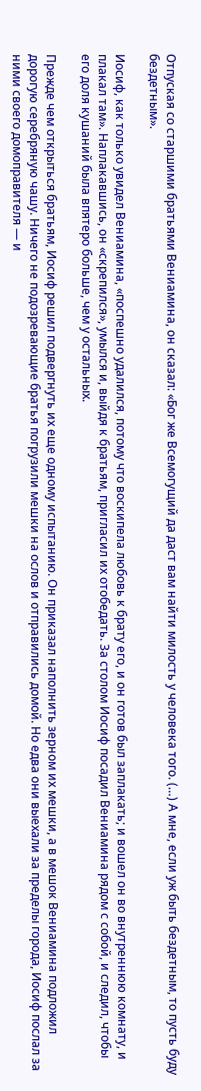Отпуская со старшими братьями Вениамина, он сказал: «Бог же Всемогущий да даст вам найти милость у человека того. (…) А мне, если уж быть бездетным, то пусть буду бездетным».

Иосиф, как только увидел Вениамина, «поспешно удалился, потому что воскипела любовь к брату его, и он готов был заплакать; и вошел он во внутреннюю комнату, и плакал там». Наплакавшись, он «скрепился», умылся и, выйдя к братьям, пригласил их отобедать. За столом Иосиф посадил Вениамина рядом с собой, и следил, чтобы его доля кушаний была впятеро больше, чем у остальных.

Прежде чем открыться братьям, Иосиф решил подвергнуть их еще одному испытанию. Он приказал наполнить зерном их мешки, а в мешок Вениамина подложил дорогую серебряную чашу. Ничего не подозревающие братья погрузили мешки на ослов и отправились домой. Но едва они выехали за пределы города, Иосиф послал за ними своего домоправителя — и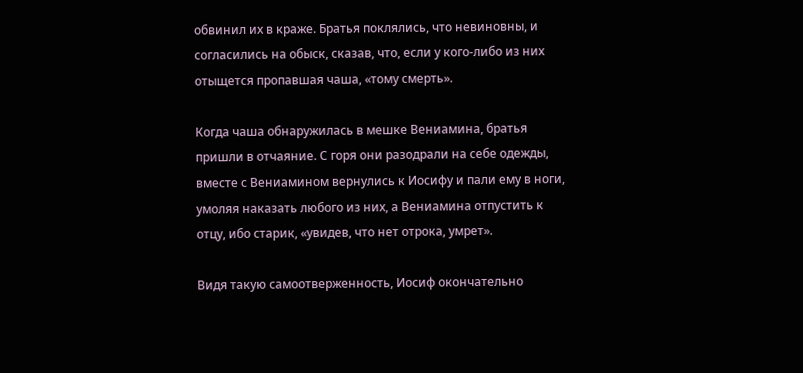обвинил их в краже. Братья поклялись, что невиновны, и согласились на обыск, сказав, что, если у кого-либо из них отыщется пропавшая чаша, «тому смерть».

Когда чаша обнаружилась в мешке Вениамина, братья пришли в отчаяние. С горя они разодрали на себе одежды, вместе с Вениамином вернулись к Иосифу и пали ему в ноги, умоляя наказать любого из них, а Вениамина отпустить к отцу, ибо старик, «увидев, что нет отрока, умрет».

Видя такую самоотверженность, Иосиф окончательно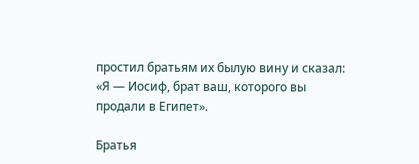простил братьям их былую вину и сказал: «Я — Иосиф, брат ваш, которого вы продали в Египет».

Братья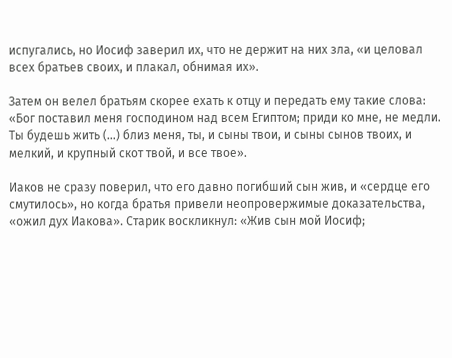испугались, но Иосиф заверил их, что не держит на них зла, «и целовал всех братьев своих, и плакал, обнимая их».

Затем он велел братьям скорее ехать к отцу и передать ему такие слова: «Бог поставил меня господином над всем Египтом; приди ко мне, не медли. Ты будешь жить (…) близ меня, ты, и сыны твои, и сыны сынов твоих, и мелкий, и крупный скот твой, и все твое».

Иаков не сразу поверил, что его давно погибший сын жив, и «сердце его смутилось», но когда братья привели неопровержимые доказательства, «ожил дух Иакова». Старик воскликнул: «Жив сын мой Иосиф;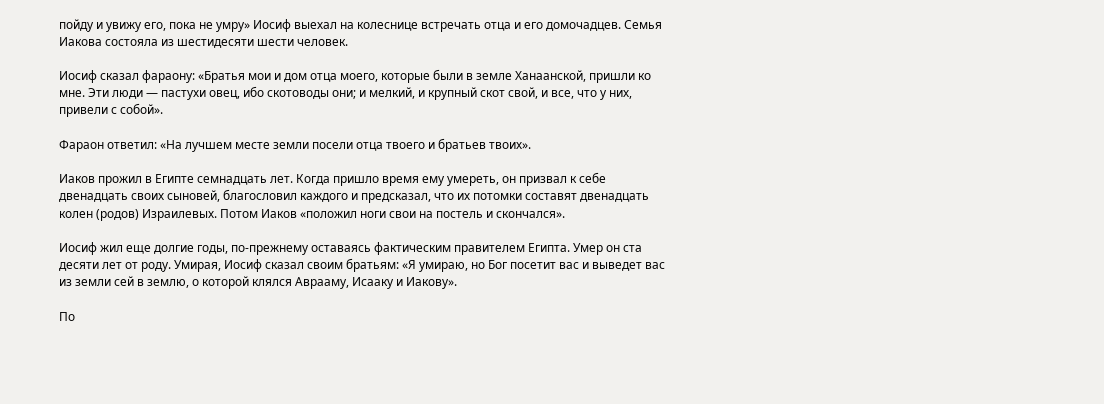пойду и увижу его, пока не умру» Иосиф выехал на колеснице встречать отца и его домочадцев. Семья Иакова состояла из шестидесяти шести человек.

Иосиф сказал фараону: «Братья мои и дом отца моего, которые были в земле Ханаанской, пришли ко мне. Эти люди — пастухи овец, ибо скотоводы они; и мелкий, и крупный скот свой, и все, что у них, привели с собой».

Фараон ответил: «На лучшем месте земли посели отца твоего и братьев твоих».

Иаков прожил в Египте семнадцать лет. Когда пришло время ему умереть, он призвал к себе двенадцать своих сыновей, благословил каждого и предсказал, что их потомки составят двенадцать колен (родов) Израилевых. Потом Иаков «положил ноги свои на постель и скончался».

Иосиф жил еще долгие годы, по-прежнему оставаясь фактическим правителем Египта. Умер он ста десяти лет от роду. Умирая, Иосиф сказал своим братьям: «Я умираю, но Бог посетит вас и выведет вас из земли сей в землю, о которой клялся Аврааму, Исааку и Иакову».

По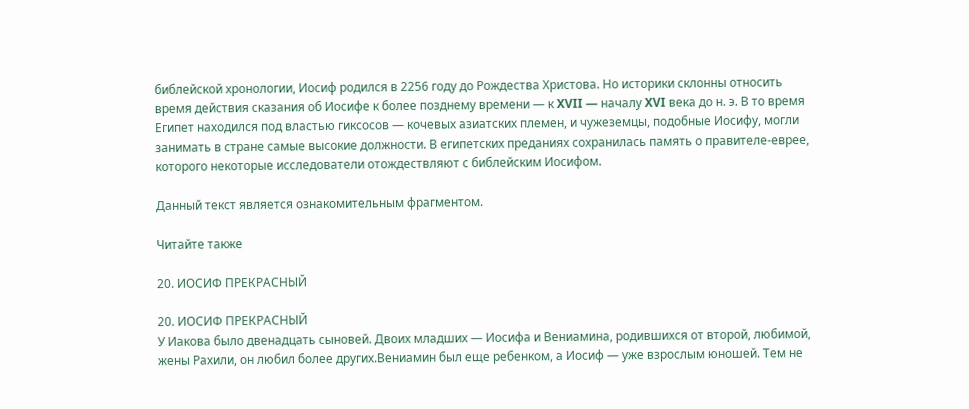библейской хронологии, Иосиф родился в 2256 году до Рождества Христова. Но историки склонны относить время действия сказания об Иосифе к более позднему времени — к XVII — началу XVI века до н. э. В то время Египет находился под властью гиксосов — кочевых азиатских племен, и чужеземцы, подобные Иосифу, могли занимать в стране самые высокие должности. В египетских преданиях сохранилась память о правителе-еврее, которого некоторые исследователи отождествляют с библейским Иосифом.

Данный текст является ознакомительным фрагментом.

Читайте также

20. ИОСИФ ПРЕКРАСНЫЙ

20. ИОСИФ ПРЕКРАСНЫЙ
У Иакова было двенадцать сыновей. Двоих младших — Иосифа и Вениамина, родившихся от второй, любимой, жены Рахили, он любил более других.Вениамин был еще ребенком, а Иосиф — уже взрослым юношей. Тем не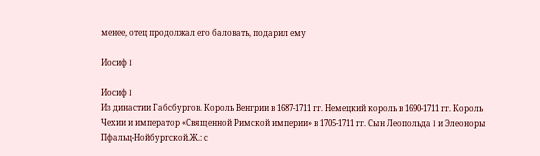менее, отец продолжал его баловать, подарил ему

Иосиф I

Иосиф I
Из династии Габсбургов. Король Венгрии в 1687-1711 гг. Немецкий король в 1690-1711 гг. Король Чехии и император «Священной Римской империи» в 1705-1711 гг. Сын Леопольда I и Элеоноры Пфальц-Нойбургской.Ж.: с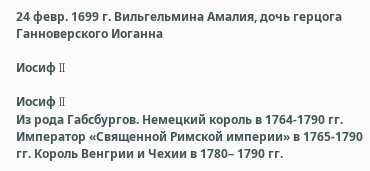24 февр. 1699 г. Вильгельмина Амалия, дочь герцога Ганноверского Иоганна

Иосиф II

Иосиф II
Из рода Габсбургов. Немецкий король в 1764-1790 гг. Император «Священной Римской империи» в 1765-1790 гг. Король Венгрии и Чехии в 1780– 1790 гг.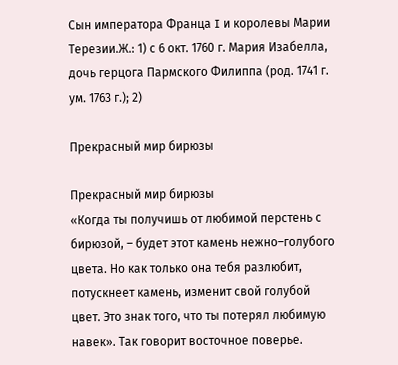Сын императора Франца I и королевы Марии Терезии.Ж.: 1) с 6 окт. 1760 г. Мария Изабелла, дочь герцога Пармского Филиппа (род. 1741 г. ум. 1763 г.); 2)

Прекрасный мир бирюзы

Прекрасный мир бирюзы
«Когда ты получишь от любимой перстень с бирюзой, – будет этот камень нежно–голубого цвета. Но как только она тебя разлюбит, потускнеет камень, изменит свой голубой цвет. Это знак того, что ты потерял любимую навек». Так говорит восточное поверье.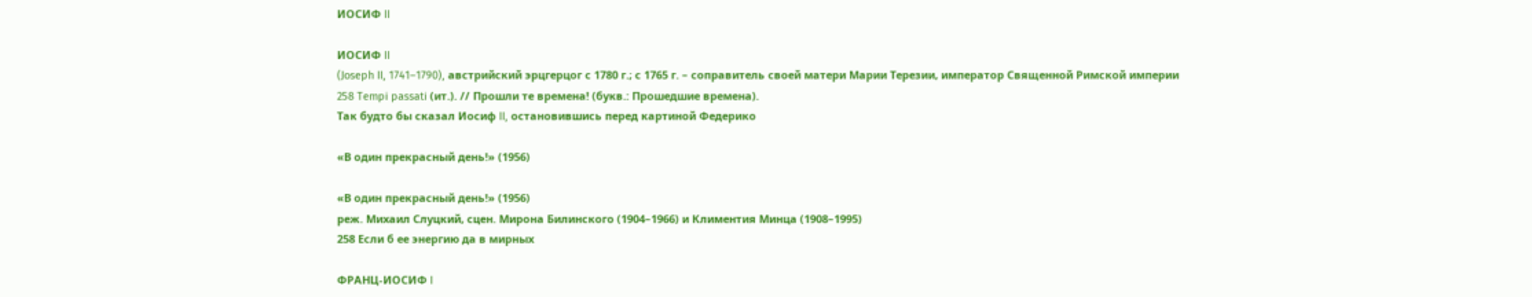ИОСИФ II

ИОСИФ II
(Joseph II, 1741–1790), австрийский эрцгерцог с 1780 г.; с 1765 г. – соправитель своей матери Марии Терезии, император Священной Римской империи
258 Tempi passati (ит.). // Прошли те времена! (букв.: Прошедшие времена).
Так будто бы сказал Иосиф II, остановившись перед картиной Федерико

«В один прекрасный день!» (1956)

«В один прекрасный день!» (1956)
реж. Михаил Слуцкий, сцен. Мирона Билинского (1904–1966) и Климентия Минца (1908–1995)
258 Если б ее энергию да в мирных

ФРАНЦ-ИОСИФ I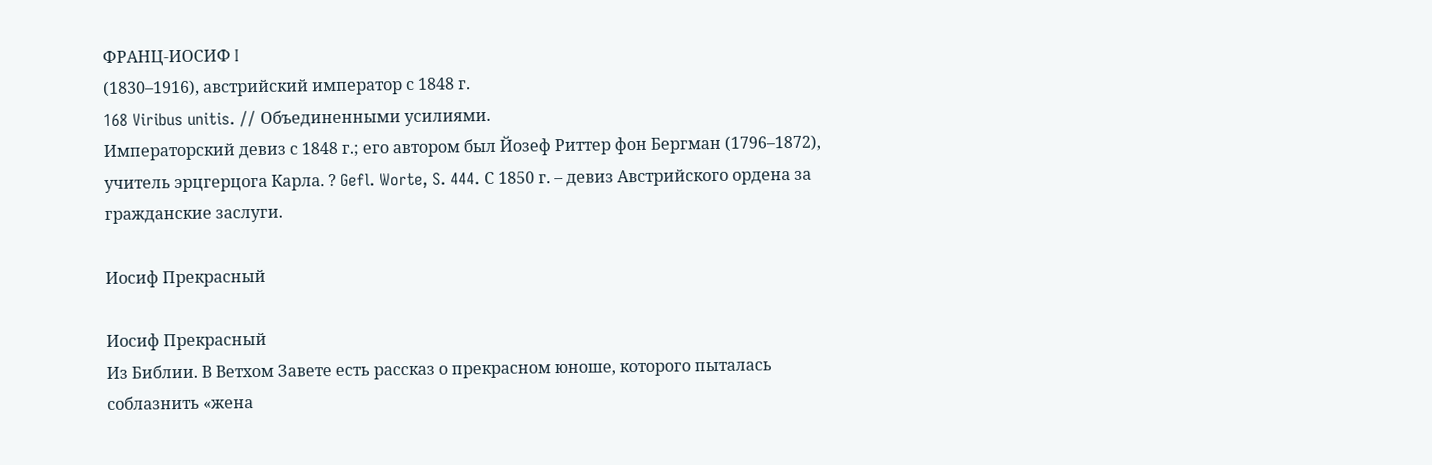ФРАНЦ-ИОСИФ I
(1830–1916), австрийский император с 1848 г.
168 Viribus unitis. // Объединенными усилиями.
Императорский девиз с 1848 г.; его автором был Йозеф Риттер фон Бергман (1796–1872), учитель эрцгерцога Карла. ? Gefl. Worte, S. 444. С 1850 г. – девиз Австрийского ордена за гражданские заслуги.

Иосиф Прекрасный

Иосиф Прекрасный
Из Библии. В Ветхом Завете есть рассказ о прекрасном юноше, которого пыталась соблазнить «жена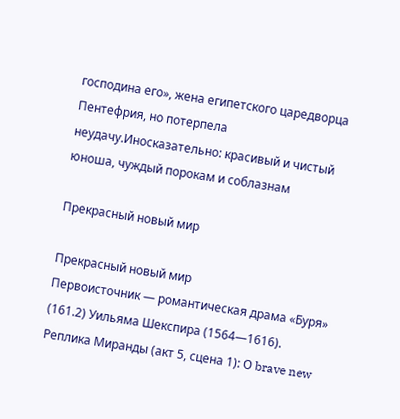господина его», жена египетского царедворца Пентефрия, но потерпела неудачу.Иносказательно: красивый и чистый юноша, чуждый порокам и соблазнам

Прекрасный новый мир

Прекрасный новый мир
Первоисточник — романтическая драма «Буря» (161.2) Уильяма Шекспира (1564—1616). Реплика Миранды (акт 5, сцена 1): О brave new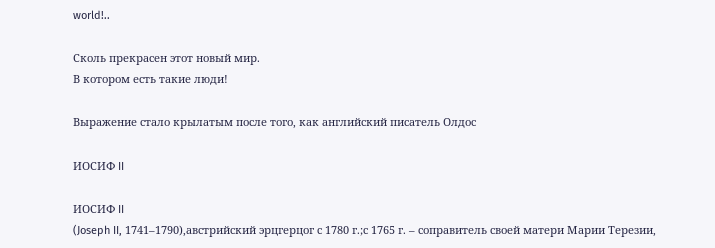world!..

Сколь прекрасен этот новый мир.
В котором есть такие люди!

Выражение стало крылатым после того, как английский писатель Олдос

ИОСИФ II

ИОСИФ II
(Joseph II, 1741–1790),австрийский эрцгерцог с 1780 г.;с 1765 г. – соправитель своей матери Марии Терезии,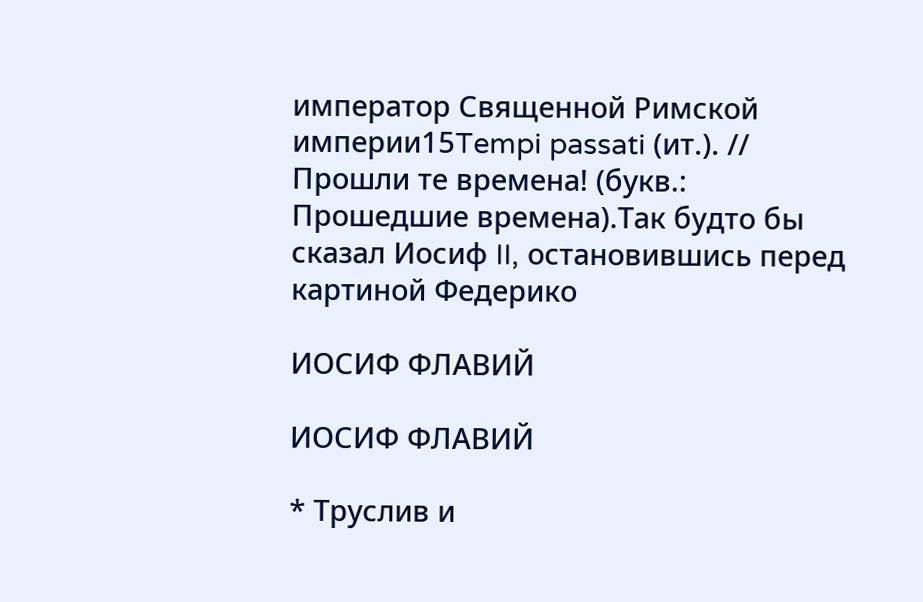император Священной Римской империи15Tempi passati (ит.). // Прошли те времена! (букв.: Прошедшие времена).Так будто бы сказал Иосиф II, остановившись перед картиной Федерико

ИОСИФ ФЛАВИЙ

ИОСИФ ФЛАВИЙ

* Труслив и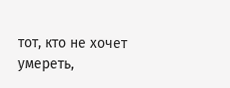тот, кто не хочет умереть,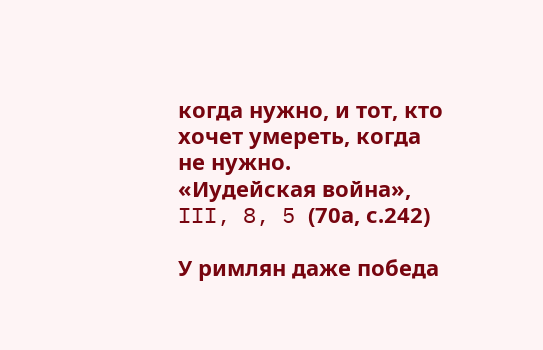когда нужно, и тот, кто хочет умереть, когда не нужно.
«Иудейская война», III, 8, 5 (70а, с.242)

У римлян даже победа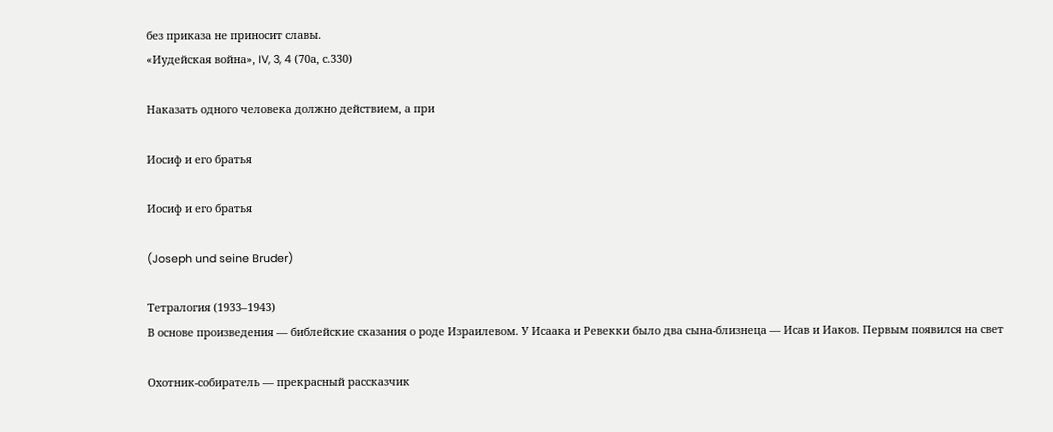без приказа не приносит славы.
«Иудейская война», IV, 3, 4 (70а, с.330)

Наказать одного человека должно действием, а при

Иосиф и его братья

Иосиф и его братья

(Joseph und seine Bruder)

Тетралогия (1933–1943)
В основе произведения — библейские сказания о роде Израилевом. У Исаака и Ревекки было два сына-близнеца — Исав и Иаков. Первым появился на свет

Охотник-собиратель — прекрасный рассказчик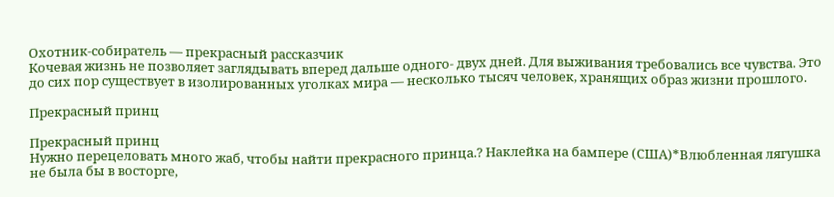Охотник-собиратель — прекрасный рассказчик
Кочевая жизнь не позволяет заглядывать вперед дальше одного- двух дней. Для выживания требовались все чувства. Это до сих пор существует в изолированных уголках мира — несколько тысяч человек, хранящих образ жизни прошлого.

Прекрасный принц

Прекрасный принц
Нужно перецеловать много жаб, чтобы найти прекрасного принца.? Наклейка на бампере (США)*Влюбленная лягушка не была бы в восторге,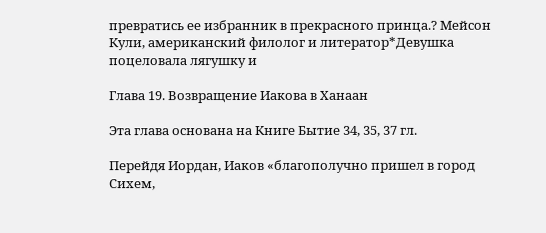превратись ее избранник в прекрасного принца.? Мейсон Кули, американский филолог и литератор*Девушка поцеловала лягушку и

Глава 19. Возвращение Иакова в Ханаан

Эта глава основана на Книге Бытие 34, 35, 37 гл.

Перейдя Иордан, Иаков «благополучно пришел в город Сихем,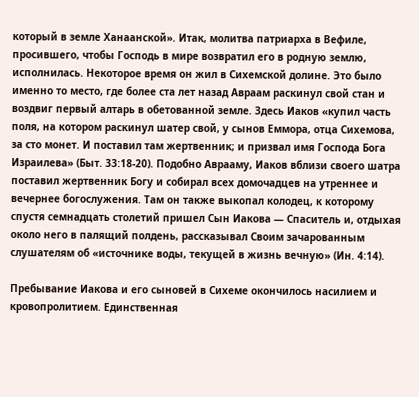который в земле Ханаанской». Итак, молитва патриарха в Вефиле, просившего, чтобы Господь в мире возвратил его в родную землю, исполнилась. Некоторое время он жил в Сихемской долине. Это было именно то место, где более ста лет назад Авраам раскинул свой стан и воздвиг первый алтарь в обетованной земле. Здесь Иаков «купил часть поля, на котором раскинул шатер свой, у сынов Еммора, отца Сихемова, за сто монет. И поставил там жертвенник; и призвал имя Господа Бога Израилева» (Быт. 33:18-20). Подобно Аврааму, Иаков вблизи своего шатра поставил жертвенник Богу и собирал всех домочадцев на утреннее и вечернее богослужения. Там он также выкопал колодец, к которому спустя семнадцать столетий пришел Сын Иакова — Спаситель и, отдыхая около него в палящий полдень, рассказывал Своим зачарованным слушателям об «источнике воды, текущей в жизнь вечную» (Ин. 4:14).

Пребывание Иакова и его сыновей в Сихеме окончилось насилием и кровопролитием. Единственная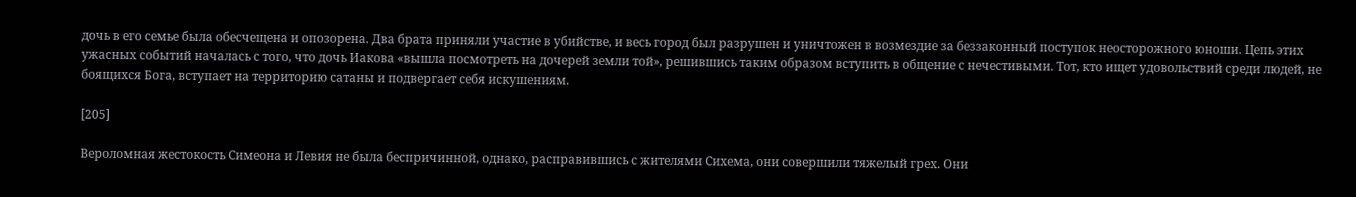дочь в его семье была обесчещена и опозорена. Два брата приняли участие в убийстве, и весь город был разрушен и уничтожен в возмездие за беззаконный поступок неосторожного юноши. Цепь этих ужасных событий началась с того, что дочь Иакова «вышла посмотреть на дочерей земли той», решившись таким образом вступить в общение с нечестивыми. Тот, кто ищет удовольствий среди людей, не боящихся Бога, вступает на территорию сатаны и подвергает себя искушениям.

[205]

Вероломная жестокость Симеона и Левия не была беспричинной, однако, расправившись с жителями Сихема, они совершили тяжелый грех. Они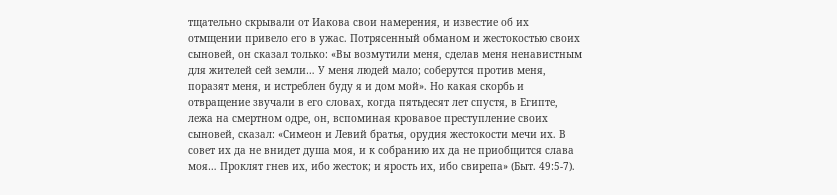тщательно скрывали от Иакова свои намерения, и известие об их отмщении привело его в ужас. Потрясенный обманом и жестокостью своих сыновей, он сказал только: «Вы возмутили меня, сделав меня ненавистным для жителей сей земли… У меня людей мало; соберутся против меня, поразят меня, и истреблен буду я и дом мой». Но какая скорбь и отвращение звучали в его словах, когда пятьдесят лет спустя, в Египте, лежа на смертном одре, он, вспоминая кровавое преступление своих сыновей, сказал: «Симеон и Левий братья, орудия жестокости мечи их. В совет их да не внидет душа моя, и к собранию их да не приобщится слава моя… Проклят гнев их, ибо жесток; и ярость их, ибо свирепа» (Быт. 49:5-7).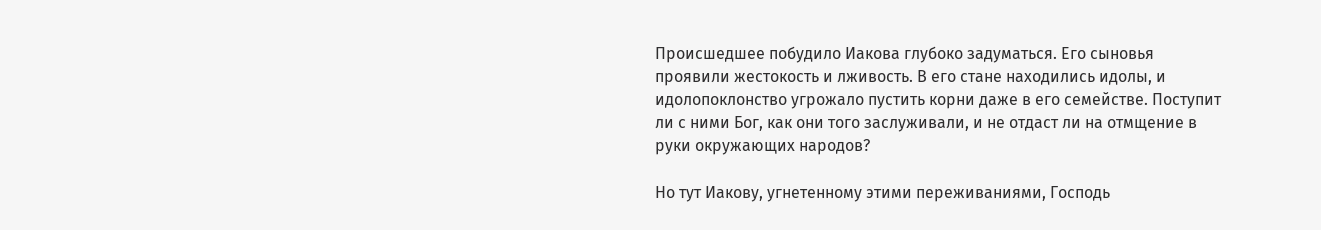Происшедшее побудило Иакова глубоко задуматься. Его сыновья проявили жестокость и лживость. В его стане находились идолы, и идолопоклонство угрожало пустить корни даже в его семействе. Поступит ли с ними Бог, как они того заслуживали, и не отдаст ли на отмщение в руки окружающих народов?

Но тут Иакову, угнетенному этими переживаниями, Господь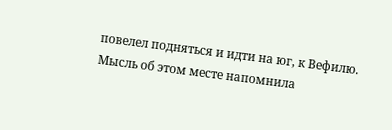повелел подняться и идти на юг, к Вефилю. Мысль об этом месте напомнила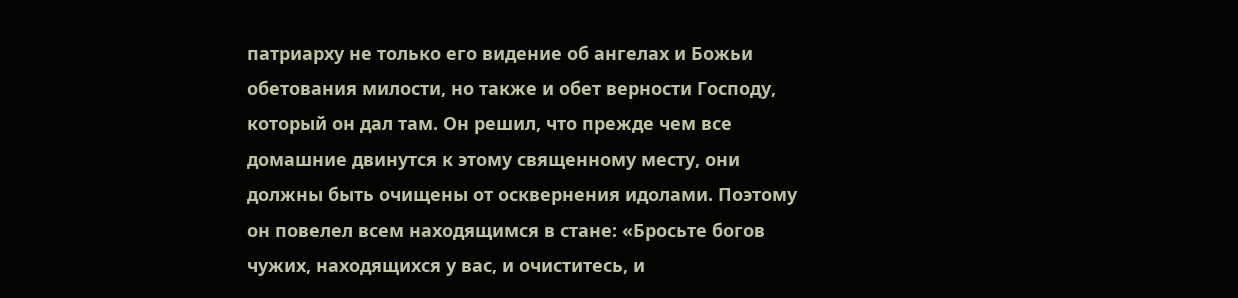патриарху не только его видение об ангелах и Божьи обетования милости, но также и обет верности Господу, который он дал там. Он решил, что прежде чем все домашние двинутся к этому священному месту, они должны быть очищены от осквернения идолами. Поэтому он повелел всем находящимся в стане: «Бросьте богов чужих, находящихся у вас, и очиститесь, и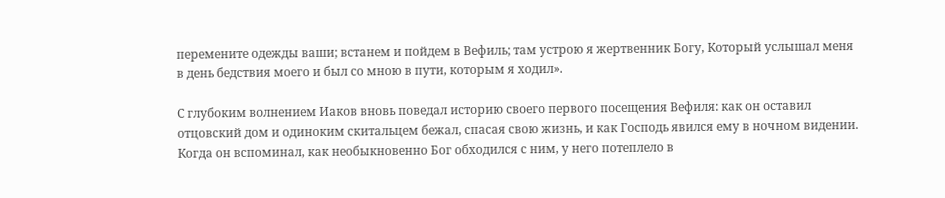перемените одежды ваши; встанем и пойдем в Вефиль; там устрою я жертвенник Богу, Который услышал меня в день бедствия моего и был со мною в пути, которым я ходил».

С глубоким волнением Иаков вновь поведал историю своего первого посещения Вефиля: как он оставил отцовский дом и одиноким скитальцем бежал, спасая свою жизнь, и как Господь явился ему в ночном видении. Когда он вспоминал, как необыкновенно Бог обходился с ним, у него потеплело в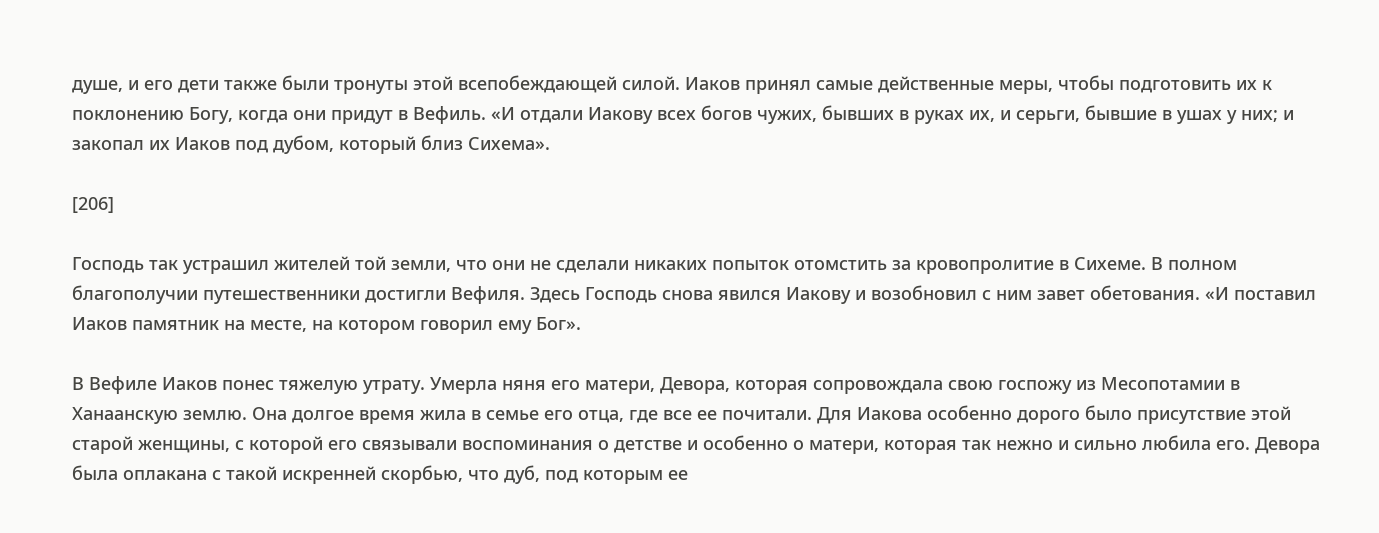душе, и его дети также были тронуты этой всепобеждающей силой. Иаков принял самые действенные меры, чтобы подготовить их к поклонению Богу, когда они придут в Вефиль. «И отдали Иакову всех богов чужих, бывших в руках их, и серьги, бывшие в ушах у них; и закопал их Иаков под дубом, который близ Сихема».

[206]

Господь так устрашил жителей той земли, что они не сделали никаких попыток отомстить за кровопролитие в Сихеме. В полном благополучии путешественники достигли Вефиля. Здесь Господь снова явился Иакову и возобновил с ним завет обетования. «И поставил Иаков памятник на месте, на котором говорил ему Бог».

В Вефиле Иаков понес тяжелую утрату. Умерла няня его матери, Девора, которая сопровождала свою госпожу из Месопотамии в Ханаанскую землю. Она долгое время жила в семье его отца, где все ее почитали. Для Иакова особенно дорого было присутствие этой старой женщины, с которой его связывали воспоминания о детстве и особенно о матери, которая так нежно и сильно любила его. Девора была оплакана с такой искренней скорбью, что дуб, под которым ее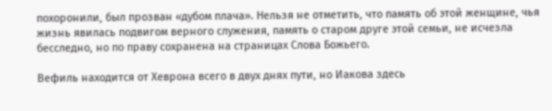похоронили, был прозван «дубом плача». Нельзя не отметить, что память об этой женщине, чья жизнь явилась подвигом верного служения, память о старом друге этой семьи, не исчезла бесследно, но по праву сохранена на страницах Слова Божьего.

Вефиль находится от Хеврона всего в двух днях пути, но Иакова здесь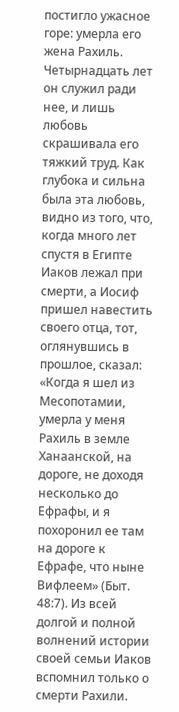постигло ужасное горе: умерла его жена Рахиль. Четырнадцать лет он служил ради нее, и лишь любовь скрашивала его тяжкий труд. Как глубока и сильна была эта любовь, видно из того, что, когда много лет спустя в Египте Иаков лежал при смерти, а Иосиф пришел навестить своего отца, тот, оглянувшись в прошлое, сказал: «Когда я шел из Месопотамии, умерла у меня Рахиль в земле Ханаанской, на дороге, не доходя несколько до Ефрафы, и я похоронил ее там на дороге к Ефрафе, что ныне Вифлеем» (Быт. 48:7). Из всей долгой и полной волнений истории своей семьи Иаков вспомнил только о смерти Рахили.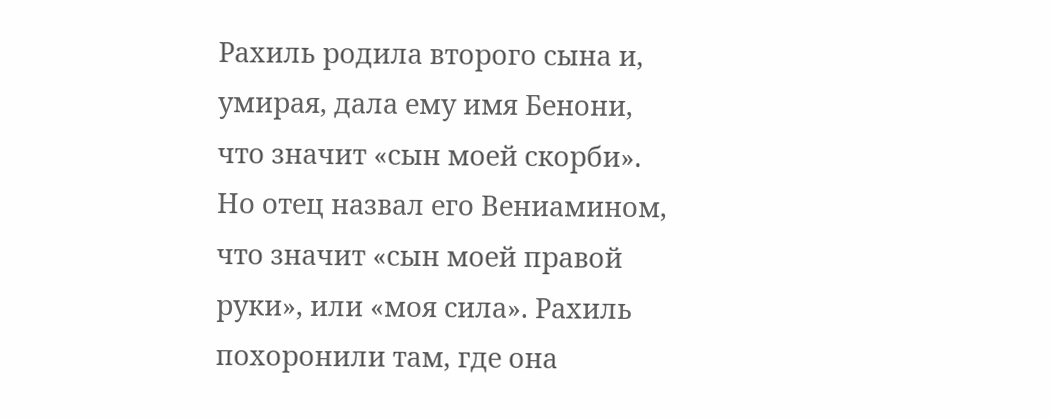Рахиль родила второго сына и, умирая, дала ему имя Бенони, что значит «сын моей скорби». Но отец назвал его Вениамином, что значит «сын моей правой руки», или «моя сила». Рахиль похоронили там, где она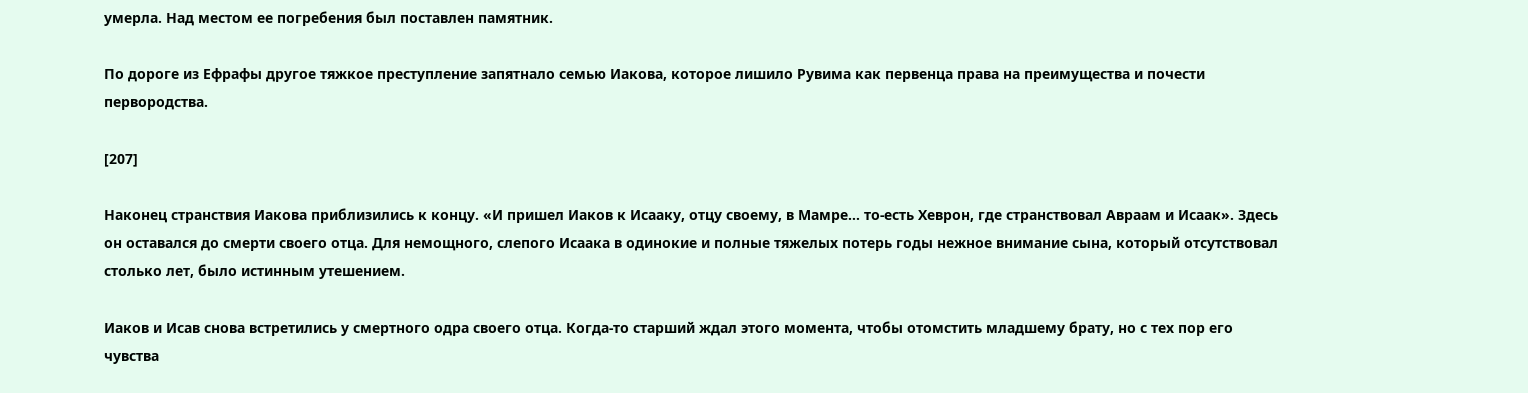умерла. Над местом ее погребения был поставлен памятник.

По дороге из Ефрафы другое тяжкое преступление запятнало семью Иакова, которое лишило Рувима как первенца права на преимущества и почести первородства.

[207]

Наконец странствия Иакова приблизились к концу. «И пришел Иаков к Исааку, отцу своему, в Мамре… то-есть Хеврон, где странствовал Авраам и Исаак». Здесь он оставался до смерти своего отца. Для немощного, слепого Исаака в одинокие и полные тяжелых потерь годы нежное внимание сына, который отсутствовал столько лет, было истинным утешением.

Иаков и Исав снова встретились у смертного одра своего отца. Когда-то старший ждал этого момента, чтобы отомстить младшему брату, но с тех пор его чувства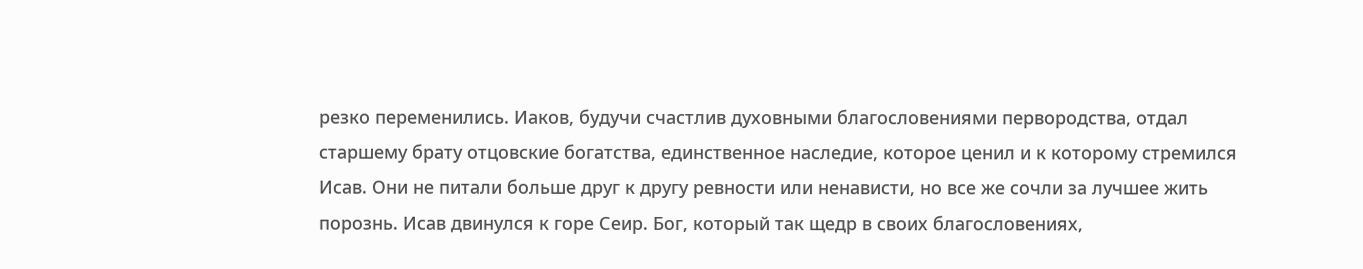резко переменились. Иаков, будучи счастлив духовными благословениями первородства, отдал старшему брату отцовские богатства, единственное наследие, которое ценил и к которому стремился Исав. Они не питали больше друг к другу ревности или ненависти, но все же сочли за лучшее жить порознь. Исав двинулся к горе Сеир. Бог, который так щедр в своих благословениях,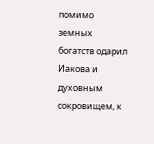помимо земных богатств одарил Иакова и духовным сокровищем, к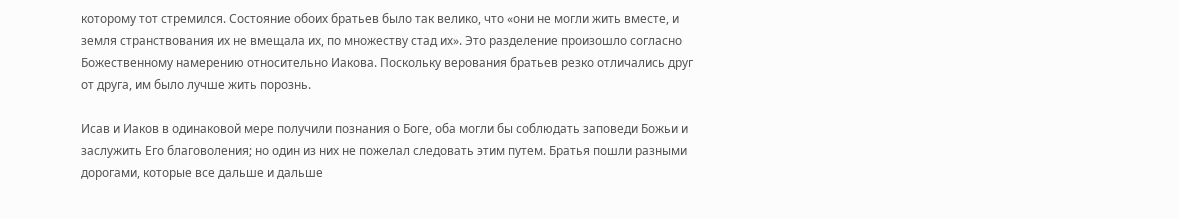которому тот стремился. Состояние обоих братьев было так велико, что «они не могли жить вместе, и земля странствования их не вмещала их, по множеству стад их». Это разделение произошло согласно Божественному намерению относительно Иакова. Поскольку верования братьев резко отличались друг от друга, им было лучше жить порознь.

Исав и Иаков в одинаковой мере получили познания о Боге, оба могли бы соблюдать заповеди Божьи и заслужить Его благоволения; но один из них не пожелал следовать этим путем. Братья пошли разными дорогами, которые все дальше и дальше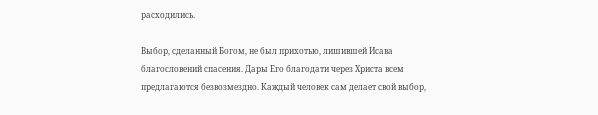расходились.

Выбор, сделанный Богом, не был прихотью, лишившей Исава благословений спасения. Дары Его благодати через Христа всем предлагаются безвозмездно. Каждый человек сам делает свой выбор,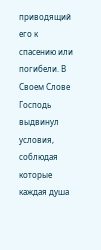приводящий его к спасению или погибели. В Своем Слове Господь выдвинул условия, соблюдая которые каждая душа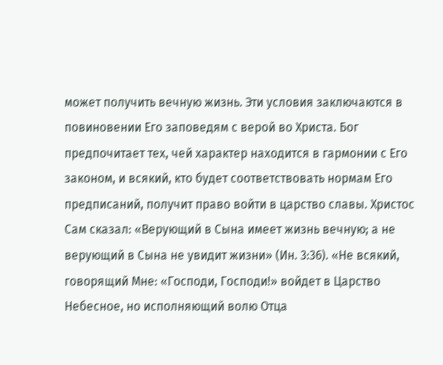может получить вечную жизнь. Эти условия заключаются в повиновении Его заповедям с верой во Христа. Бог предпочитает тех, чей характер находится в гармонии с Его законом, и всякий, кто будет соответствовать нормам Его предписаний, получит право войти в царство славы. Христос Сам сказал: «Верующий в Сына имеет жизнь вечную; а не верующий в Сына не увидит жизни» (Ин. 3:36). «Не всякий, говорящий Мне: «Господи, Господи!» войдет в Царство Небесное, но исполняющий волю Отца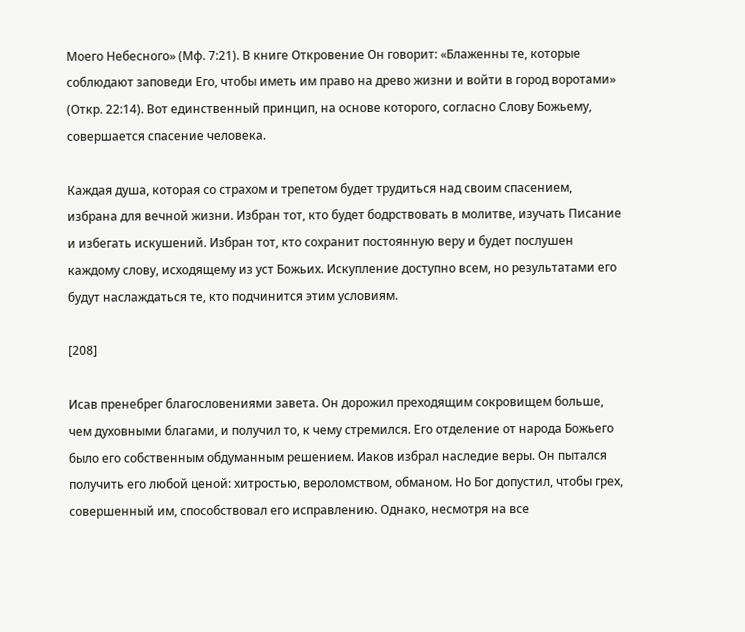Моего Небесного» (Мф. 7:21). В книге Откровение Он говорит: «Блаженны те, которые соблюдают заповеди Его, чтобы иметь им право на древо жизни и войти в город воротами» (Откр. 22:14). Вот единственный принцип, на основе которого, согласно Слову Божьему, совершается спасение человека.

Каждая душа, которая со страхом и трепетом будет трудиться над своим спасением, избрана для вечной жизни. Избран тот, кто будет бодрствовать в молитве, изучать Писание и избегать искушений. Избран тот, кто сохранит постоянную веру и будет послушен каждому слову, исходящему из уст Божьих. Искупление доступно всем, но результатами его будут наслаждаться те, кто подчинится этим условиям.

[208]

Исав пренебрег благословениями завета. Он дорожил преходящим сокровищем больше, чем духовными благами, и получил то, к чему стремился. Его отделение от народа Божьего было его собственным обдуманным решением. Иаков избрал наследие веры. Он пытался получить его любой ценой: хитростью, вероломством, обманом. Но Бог допустил, чтобы грех, совершенный им, способствовал его исправлению. Однако, несмотря на все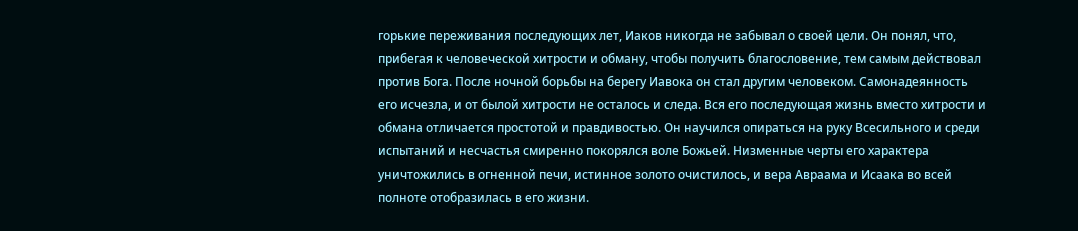горькие переживания последующих лет, Иаков никогда не забывал о своей цели. Он понял, что, прибегая к человеческой хитрости и обману, чтобы получить благословение, тем самым действовал против Бога. После ночной борьбы на берегу Иавока он стал другим человеком. Самонадеянность его исчезла, и от былой хитрости не осталось и следа. Вся его последующая жизнь вместо хитрости и обмана отличается простотой и правдивостью. Он научился опираться на руку Всесильного и среди испытаний и несчастья смиренно покорялся воле Божьей. Низменные черты его характера уничтожились в огненной печи, истинное золото очистилось, и вера Авраама и Исаака во всей полноте отобразилась в его жизни.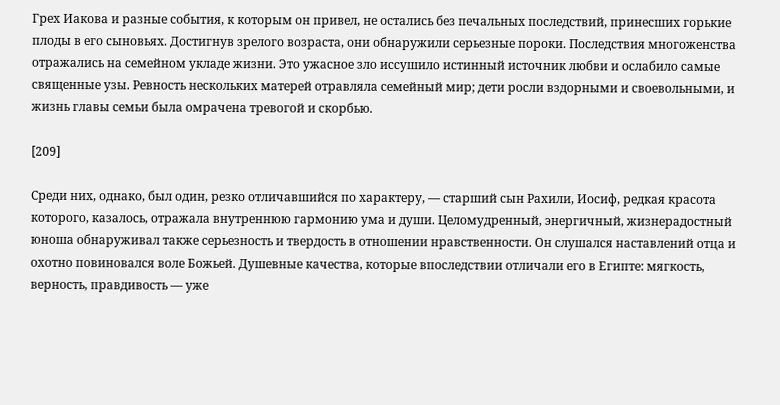Грех Иакова и разные события, к которым он привел, не остались без печальных последствий, принесших горькие плоды в его сыновьях. Достигнув зрелого возраста, они обнаружили серьезные пороки. Последствия многоженства отражались на семейном укладе жизни. Это ужасное зло иссушило истинный источник любви и ослабило самые священные узы. Ревность нескольких матерей отравляла семейный мир; дети росли вздорными и своевольными, и жизнь главы семьи была омрачена тревогой и скорбью.

[209]

Среди них, однако, был один, резко отличавшийся по характеру, — старший сын Рахили, Иосиф, редкая красота которого, казалось, отражала внутреннюю гармонию ума и души. Целомудренный, энергичный, жизнерадостный юноша обнаруживал также серьезность и твердость в отношении нравственности. Он слушался наставлений отца и охотно повиновался воле Божьей. Душевные качества, которые впоследствии отличали его в Египте: мягкость, верность, правдивость — уже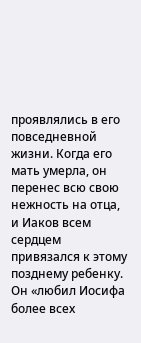проявлялись в его повседневной жизни. Когда его мать умерла, он перенес всю свою нежность на отца, и Иаков всем сердцем привязался к этому позднему ребенку. Он «любил Иосифа более всех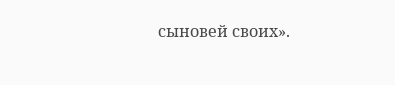сыновей своих».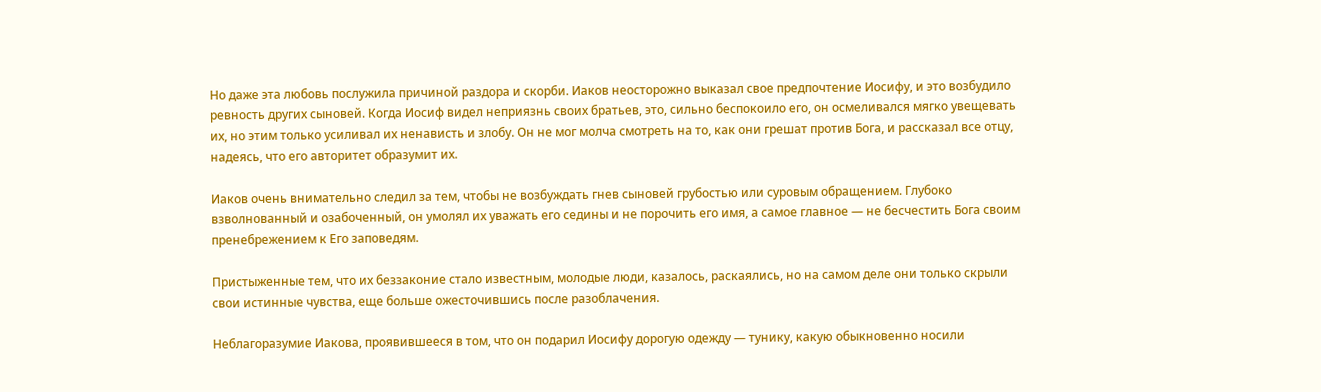Но даже эта любовь послужила причиной раздора и скорби. Иаков неосторожно выказал свое предпочтение Иосифу, и это возбудило ревность других сыновей. Когда Иосиф видел неприязнь своих братьев, это, сильно беспокоило его, он осмеливался мягко увещевать их, но этим только усиливал их ненависть и злобу. Он не мог молча смотреть на то, как они грешат против Бога, и рассказал все отцу, надеясь, что его авторитет образумит их.

Иаков очень внимательно следил за тем, чтобы не возбуждать гнев сыновей грубостью или суровым обращением. Глубоко взволнованный и озабоченный, он умолял их уважать его седины и не порочить его имя, а самое главное — не бесчестить Бога своим пренебрежением к Его заповедям.

Пристыженные тем, что их беззаконие стало известным, молодые люди, казалось, раскаялись, но на самом деле они только скрыли свои истинные чувства, еще больше ожесточившись после разоблачения.

Неблагоразумие Иакова, проявившееся в том, что он подарил Иосифу дорогую одежду — тунику, какую обыкновенно носили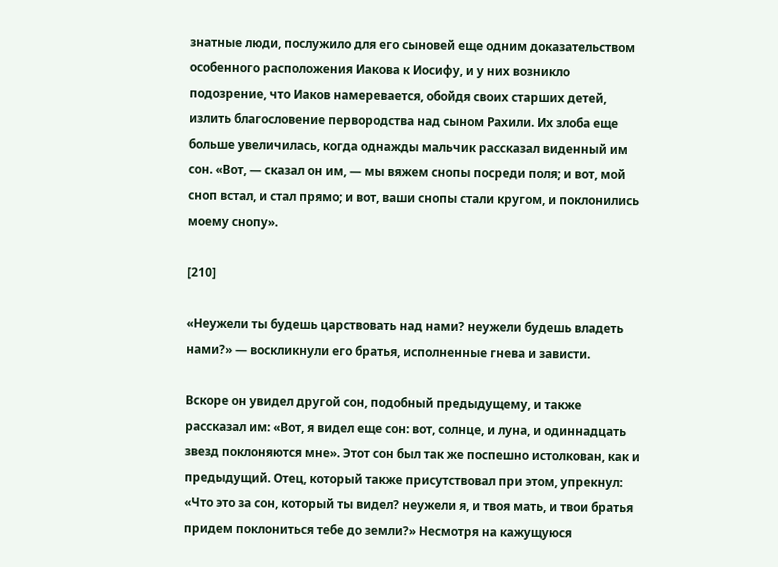знатные люди, послужило для его сыновей еще одним доказательством особенного расположения Иакова к Иосифу, и у них возникло подозрение, что Иаков намеревается, обойдя своих старших детей, излить благословение первородства над сыном Рахили. Их злоба еще больше увеличилась, когда однажды мальчик рассказал виденный им сон. «Вот, — сказал он им, — мы вяжем снопы посреди поля; и вот, мой сноп встал, и стал прямо; и вот, ваши снопы стали кругом, и поклонились моему снопу».

[210]

«Неужели ты будешь царствовать над нами? неужели будешь владеть нами?» — воскликнули его братья, исполненные гнева и зависти.

Вскоре он увидел другой сон, подобный предыдущему, и также рассказал им: «Вот, я видел еще сон: вот, солнце, и луна, и одиннадцать звезд поклоняются мне». Этот сон был так же поспешно истолкован, как и предыдущий. Отец, который также присутствовал при этом, упрекнул: «Что это за сон, который ты видел? неужели я, и твоя мать, и твои братья придем поклониться тебе до земли?» Несмотря на кажущуюся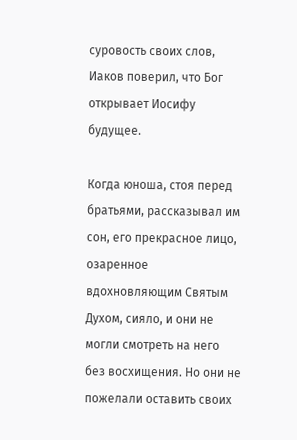суровость своих слов, Иаков поверил, что Бог открывает Иосифу будущее.

Когда юноша, стоя перед братьями, рассказывал им сон, его прекрасное лицо, озаренное вдохновляющим Святым Духом, сияло, и они не могли смотреть на него без восхищения. Но они не пожелали оставить своих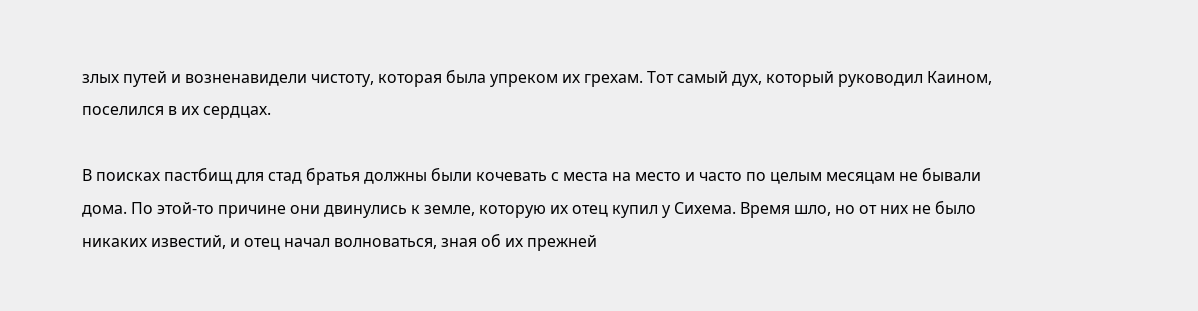злых путей и возненавидели чистоту, которая была упреком их грехам. Тот самый дух, который руководил Каином, поселился в их сердцах.

В поисках пастбищ для стад братья должны были кочевать с места на место и часто по целым месяцам не бывали дома. По этой-то причине они двинулись к земле, которую их отец купил у Сихема. Время шло, но от них не было никаких известий, и отец начал волноваться, зная об их прежней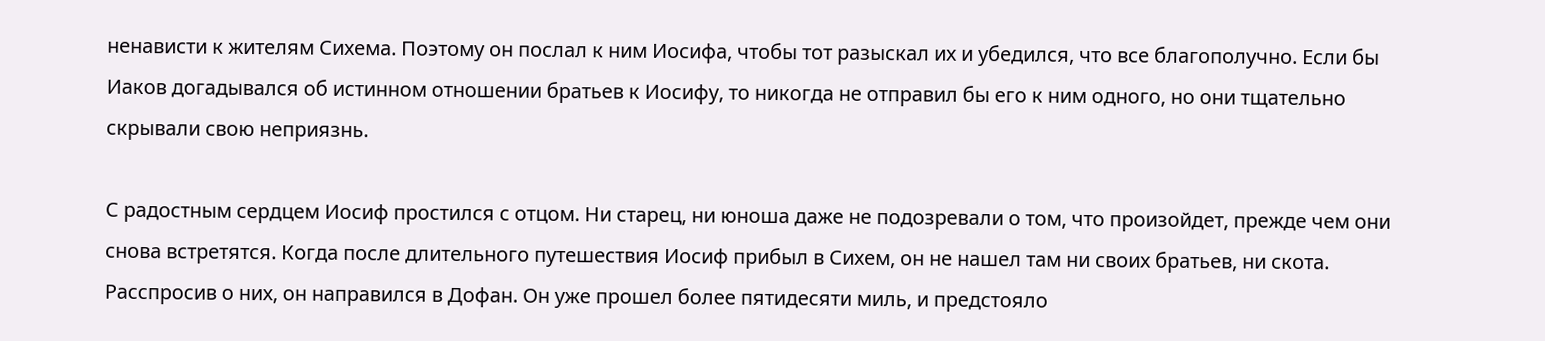ненависти к жителям Сихема. Поэтому он послал к ним Иосифа, чтобы тот разыскал их и убедился, что все благополучно. Если бы Иаков догадывался об истинном отношении братьев к Иосифу, то никогда не отправил бы его к ним одного, но они тщательно скрывали свою неприязнь.

С радостным сердцем Иосиф простился с отцом. Ни старец, ни юноша даже не подозревали о том, что произойдет, прежде чем они снова встретятся. Когда после длительного путешествия Иосиф прибыл в Сихем, он не нашел там ни своих братьев, ни скота. Расспросив о них, он направился в Дофан. Он уже прошел более пятидесяти миль, и предстояло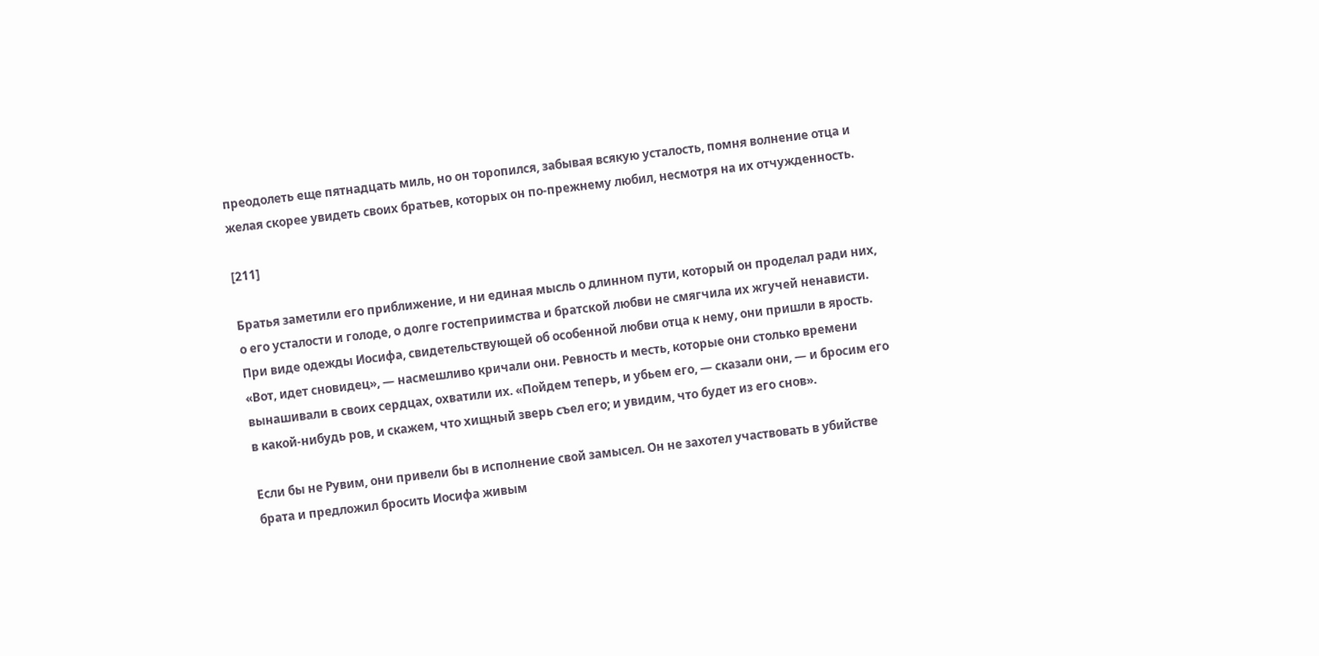преодолеть еще пятнадцать миль, но он торопился, забывая всякую усталость, помня волнение отца и желая скорее увидеть своих братьев, которых он по-прежнему любил, несмотря на их отчужденность.

[211]

Братья заметили его приближение, и ни единая мысль о длинном пути, который он проделал ради них, о его усталости и голоде, о долге гостеприимства и братской любви не смягчила их жгучей ненависти. При виде одежды Иосифа, свидетельствующей об особенной любви отца к нему, они пришли в ярость. «Вот, идет сновидец», — насмешливо кричали они. Ревность и месть, которые они столько времени вынашивали в своих сердцах, охватили их. «Пойдем теперь, и убьем его, — сказали они, — и бросим его в какой-нибудь ров, и скажем, что хищный зверь съел его; и увидим, что будет из его снов».

Если бы не Рувим, они привели бы в исполнение свой замысел. Он не захотел участвовать в убийстве брата и предложил бросить Иосифа живым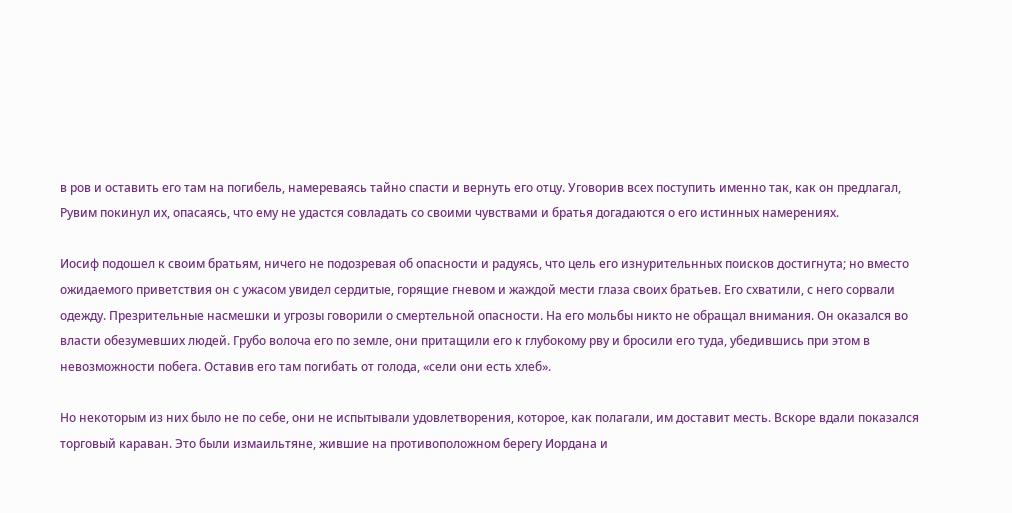в ров и оставить его там на погибель, намереваясь тайно спасти и вернуть его отцу. Уговорив всех поступить именно так, как он предлагал, Рувим покинул их, опасаясь, что ему не удастся совладать со своими чувствами и братья догадаются о его истинных намерениях.

Иосиф подошел к своим братьям, ничего не подозревая об опасности и радуясь, что цель его изнурительнных поисков достигнута; но вместо ожидаемого приветствия он с ужасом увидел сердитые, горящие гневом и жаждой мести глаза своих братьев. Его схватили, с него сорвали одежду. Презрительные насмешки и угрозы говорили о смертельной опасности. На его мольбы никто не обращал внимания. Он оказался во власти обезумевших людей. Грубо волоча его по земле, они притащили его к глубокому рву и бросили его туда, убедившись при этом в невозможности побега. Оставив его там погибать от голода, «сели они есть хлеб».

Но некоторым из них было не по себе, они не испытывали удовлетворения, которое, как полагали, им доставит месть. Вскоре вдали показался торговый караван. Это были измаильтяне, жившие на противоположном берегу Иордана и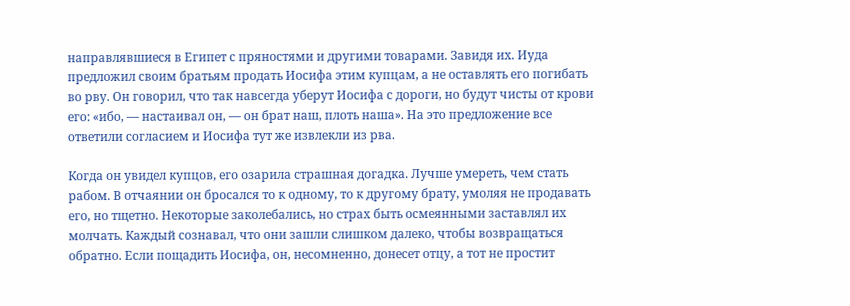направлявшиеся в Египет с пряностями и другими товарами. Завидя их. Иуда предложил своим братьям продать Иосифа этим купцам, а не оставлять его погибать во рву. Он говорил, что так навсегда уберут Иосифа с дороги, но будут чисты от крови его: «ибо, — настаивал он, — он брат наш, плоть наша». На это предложение все ответили согласием и Иосифа тут же извлекли из рва.

Когда он увидел купцов, его озарила страшная догадка. Лучше умереть, чем стать рабом. В отчаянии он бросался то к одному, то к другому брату, умоляя не продавать его, но тщетно. Некоторые заколебались, но страх быть осмеянными заставлял их молчать. Каждый сознавал, что они зашли слишком далеко, чтобы возвращаться обратно. Если пощадить Иосифа, он, несомненно, донесет отцу, а тот не простит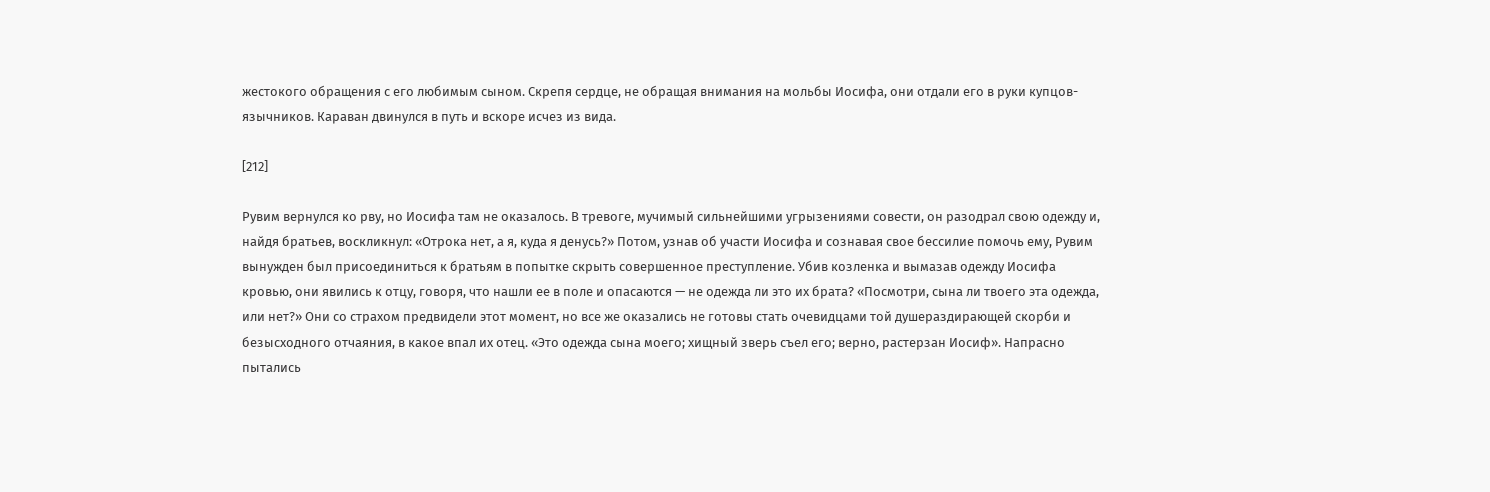жестокого обращения с его любимым сыном. Скрепя сердце, не обращая внимания на мольбы Иосифа, они отдали его в руки купцов-язычников. Караван двинулся в путь и вскоре исчез из вида.

[212]

Рувим вернулся ко рву, но Иосифа там не оказалось. В тревоге, мучимый сильнейшими угрызениями совести, он разодрал свою одежду и, найдя братьев, воскликнул: «Отрока нет, а я, куда я денусь?» Потом, узнав об участи Иосифа и сознавая свое бессилие помочь ему, Рувим вынужден был присоединиться к братьям в попытке скрыть совершенное преступление. Убив козленка и вымазав одежду Иосифа кровью, они явились к отцу, говоря, что нашли ее в поле и опасаются — не одежда ли это их брата? «Посмотри, сына ли твоего эта одежда, или нет?» Они со страхом предвидели этот момент, но все же оказались не готовы стать очевидцами той душераздирающей скорби и безысходного отчаяния, в какое впал их отец. «Это одежда сына моего; хищный зверь съел его; верно, растерзан Иосиф». Напрасно пытались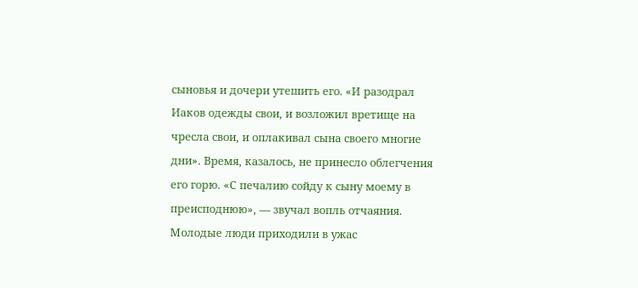сыновья и дочери утешить его. «И разодрал Иаков одежды свои, и возложил вретище на чресла свои, и оплакивал сына своего многие дни». Время, казалось, не принесло облегчения его горю. «С печалию сойду к сыну моему в преисподнюю», — звучал вопль отчаяния. Молодые люди приходили в ужас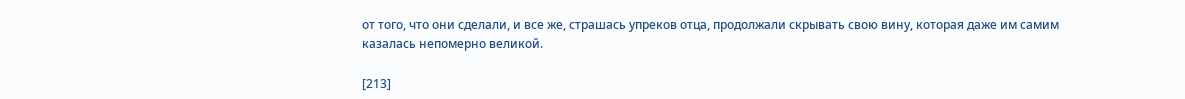от того, что они сделали, и все же, страшась упреков отца, продолжали скрывать свою вину, которая даже им самим казалась непомерно великой.

[213]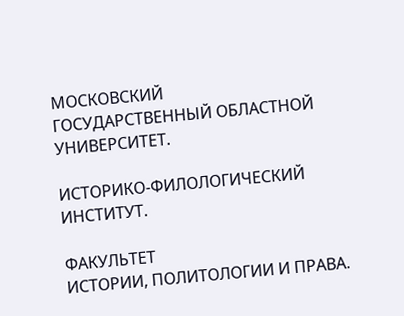МОСКОВСКИЙ
ГОСУДАРСТВЕННЫЙ ОБЛАСТНОЙ УНИВЕРСИТЕТ.

ИСТОРИКО-ФИЛОЛОГИЧЕСКИЙ
ИНСТИТУТ.

ФАКУЛЬТЕТ
ИСТОРИИ, ПОЛИТОЛОГИИ И ПРАВА.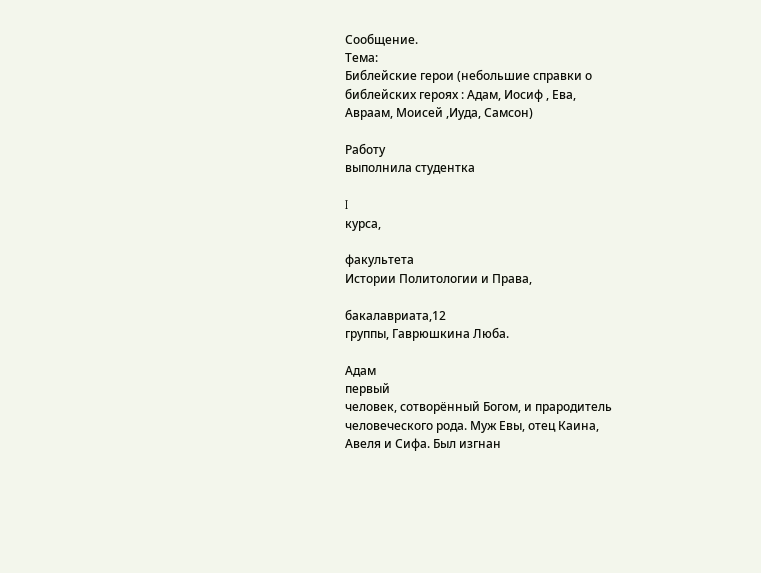Сообщение.
Тема:
Библейские герои (небольшие справки о
библейских героях : Адам, Иосиф , Ева,
Авраам, Моисей ,Иуда, Самсон)

Работу
выполнила студентка

I
курса,

факультета
Истории Политологии и Права,

бакалавриата,12
группы, Гаврюшкина Люба.

Адам
первый
человек, сотворённый Богом, и прародитель
человеческого рода. Муж Евы, отец Каина,
Авеля и Сифа. Был изгнан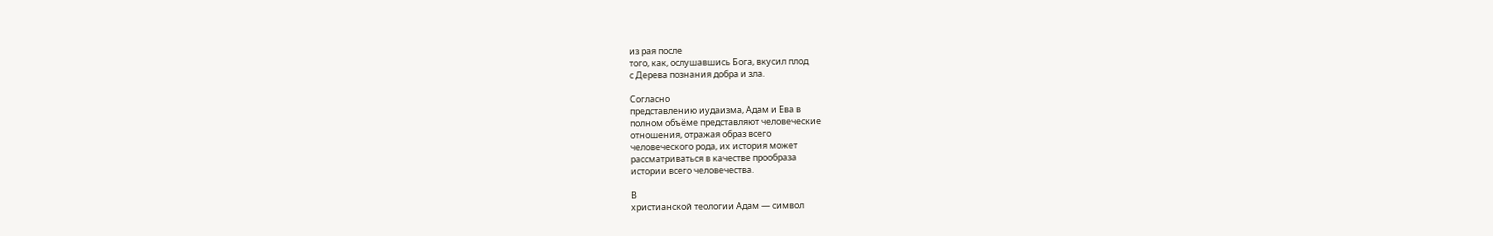из рая после
того, как, ослушавшись Бога, вкусил плод
с Дерева познания добра и зла.

Согласно
представлению иудаизма, Адам и Ева в
полном объёме представляют человеческие
отношения, отражая образ всего
человеческого рода, их история может
рассматриваться в качестве прообраза
истории всего человечества.

В
христианской теологии Адам — символ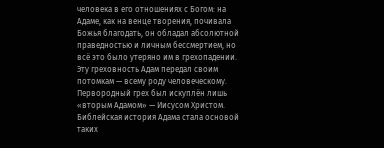человека в его отношениях с Богом: на
Адаме, как на венце творения, почивала
Божья благодать, он обладал абсолютной
праведностью и личным бессмертием, но
всё это было утеряно им в грехопадении.
Эту греховность Адам передал своим
потомкам — всему роду человеческому.
Первородный грех был искуплён лишь
«вторым Адамом» — Иисусом Христом.
Библейская история Адама стала основой
таких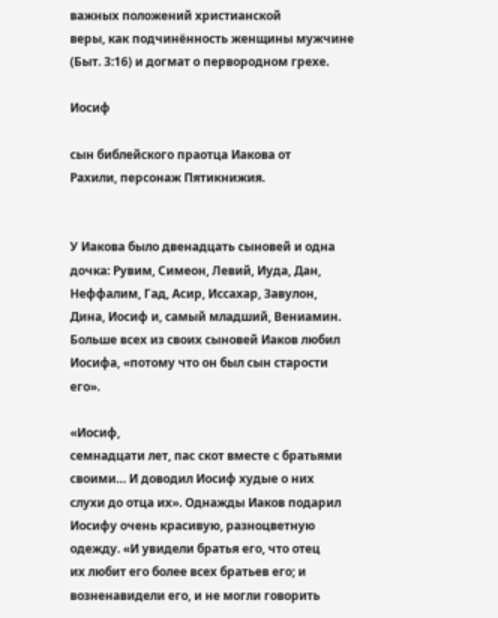важных положений христианской
веры, как подчинённость женщины мужчине
(Быт. 3:16) и догмат о первородном грехе.

Иосиф

сын библейского праотца Иакова от
Рахили, персонаж Пятикнижия.


У Иакова было двенадцать сыновей и одна
дочка: Рувим, Симеон, Левий, Иуда, Дан,
Неффалим, Гад, Асир, Иссахар, Завулон,
Дина, Иосиф и, самый младший, Вениамин.
Больше всех из своих сыновей Иаков любил
Иосифа, «потому что он был сын старости
его».

«Иосиф,
семнадцати лет, пас скот вместе с братьями
своими… И доводил Иосиф худые о них
слухи до отца их». Однажды Иаков подарил
Иосифу очень красивую, разноцветную
одежду. «И увидели братья его, что отец
их любит его более всех братьев его; и
возненавидели его, и не могли говорить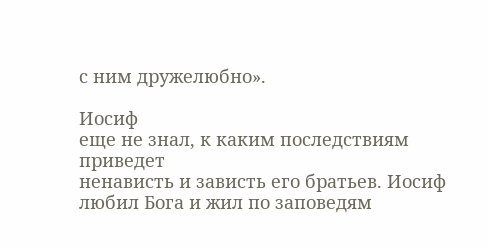с ним дружелюбно».

Иосиф
еще не знал, к каким последствиям приведет
ненависть и зависть его братьев. Иосиф
любил Бога и жил по заповедям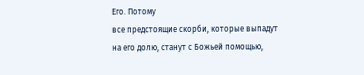Его. Потому
все предстоящие скорби, которые выпадут
на его долю, станут с Божьей помощью,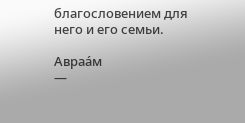благословением для него и его семьи.

Авраа́м
—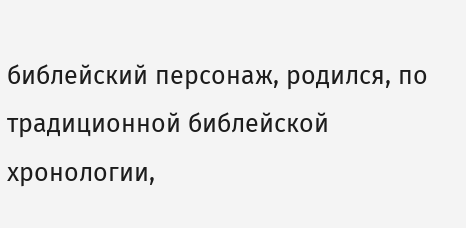библейский персонаж, родился, по
традиционной библейской хронологии,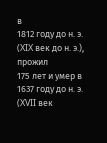в
1812 году до н. э. (XIX век до н. э.), прожил
175 лет и умер в 1637 году до н. э. (XVII век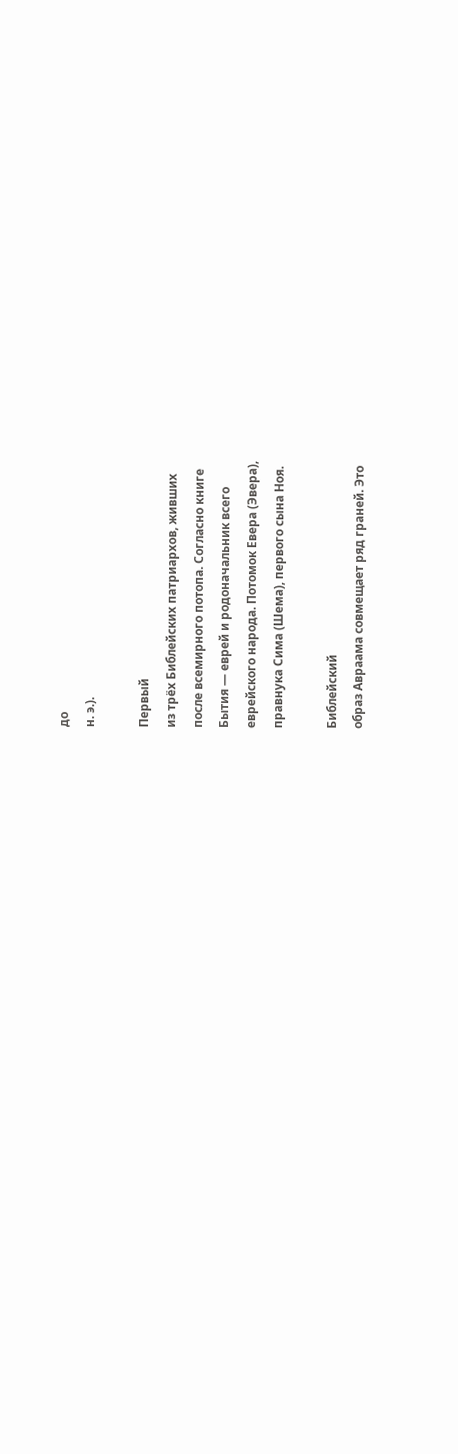до
н. э.).

Первый
из трёх Библейских патриархов, живших
после всемирного потопа. Согласно книге
Бытия — еврей и родоначальник всего
еврейского народа. Потомок Евера (Эвера),
правнука Сима (Шема), первого сына Ноя.

Библейский
образ Авраама совмещает ряд граней. Это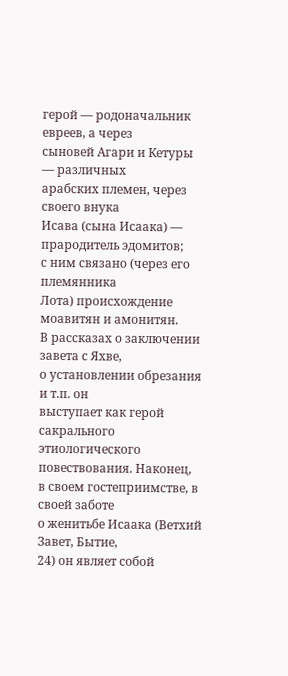герой — родоначальник евреев, а через
сыновей Агари и Кетуры — различных
арабских племен, через своего внука
Исава (сына Исаака) — прародитель эдомитов;
с ним связано (через его племянника
Лота) происхождение моавитян и амонитян.
В рассказах о заключении завета с Яхве,
о установлении обрезания и т.п. он
выступает как герой сакрального
этиологического повествования. Наконец,
в своем гостеприимстве, в своей заботе
о женитьбе Исаака (Ветхий Завет, Бытие,
24) он являет собой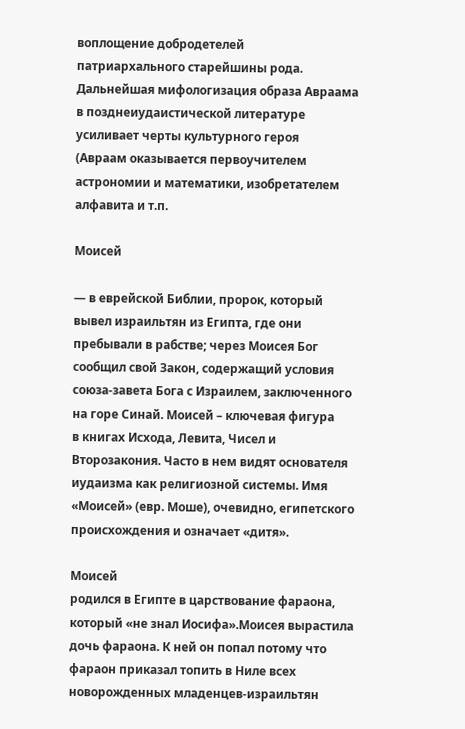воплощение добродетелей
патриархального старейшины рода.
Дальнейшая мифологизация образа Авраама
в позднеиудаистической литературе
усиливает черты культурного героя
(Авраам оказывается первоучителем
астрономии и математики, изобретателем
алфавита и т.п.

Моисей

— в еврейской Библии, пророк, который
вывел израильтян из Египта, где они
пребывали в рабстве; через Моисея Бог
сообщил свой Закон, содержащий условия
союза-завета Бога с Израилем, заключенного
на горе Синай. Моисей – ключевая фигура
в книгах Исхода, Левита, Чисел и
Второзакония. Часто в нем видят основателя
иудаизма как религиозной системы. Имя
«Моисей» (евр. Моше), очевидно, египетского
происхождения и означает «дитя».

Моисей
родился в Египте в царствование фараона,
который «не знал Иосифа».Моисея вырастила
дочь фараона. К ней он попал потому что
фараон приказал топить в Ниле всех
новорожденных младенцев-израильтян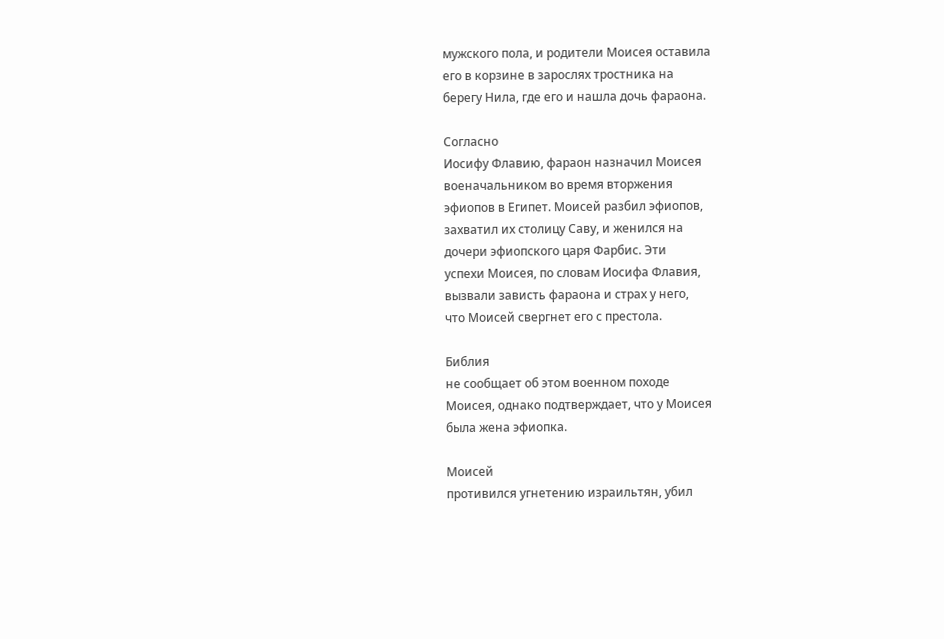мужского пола, и родители Моисея оставила
его в корзине в зарослях тростника на
берегу Нила, где его и нашла дочь фараона.

Согласно
Иосифу Флавию, фараон назначил Моисея
военачальником во время вторжения
эфиопов в Египет. Моисей разбил эфиопов,
захватил их столицу Саву, и женился на
дочери эфиопского царя Фарбис. Эти
успехи Моисея, по словам Иосифа Флавия,
вызвали зависть фараона и страх у него,
что Моисей свергнет его с престола.

Библия
не сообщает об этом военном походе
Моисея, однако подтверждает, что у Моисея
была жена эфиопка.

Моисей
противился угнетению израильтян, убил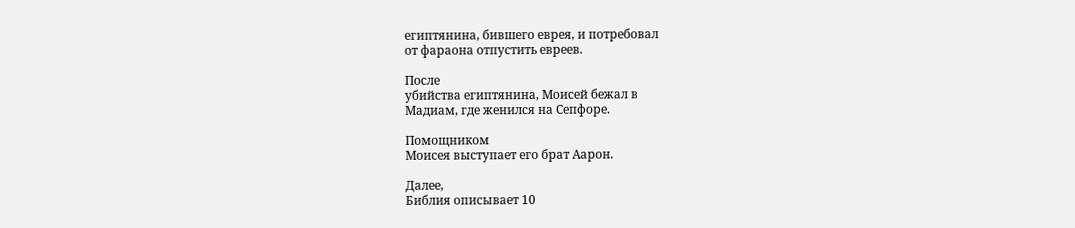египтянина, бившего еврея, и потребовал
от фараона отпустить евреев.

После
убийства египтянина, Моисей бежал в
Мадиам, где женился на Сепфоре.

Помощником
Моисея выступает его брат Аарон.

Далее,
Библия описывает 10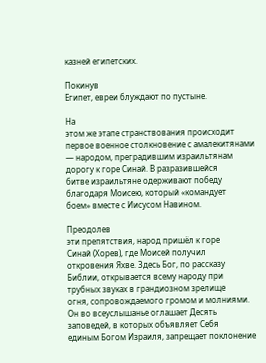казней египетских.

Покинув
Египет, евреи блуждают по пустыне.

На
этом же этапе странствования происходит
первое военное столкновение с амалекитянами
— народом, преградившим израильтянам
дорогу к горе Синай. В разразившейся
битве израильтяне одерживают победу
благодаря Моисею, который «командует
боем» вместе с Иисусом Навином.

Преодолев
эти препятствия, народ пришёл к горе
Синай (Хорев), где Моисей получил
откровения Яхве. Здесь Бог, по рассказу
Библии, открывается всему народу при
трубных звуках в грандиозном зрелище
огня, сопровождаемого громом и молниями.
Он во всеуслышанье оглашает Десять
заповедей, в которых объявляет Себя
единым Богом Израиля, запрещает поклонение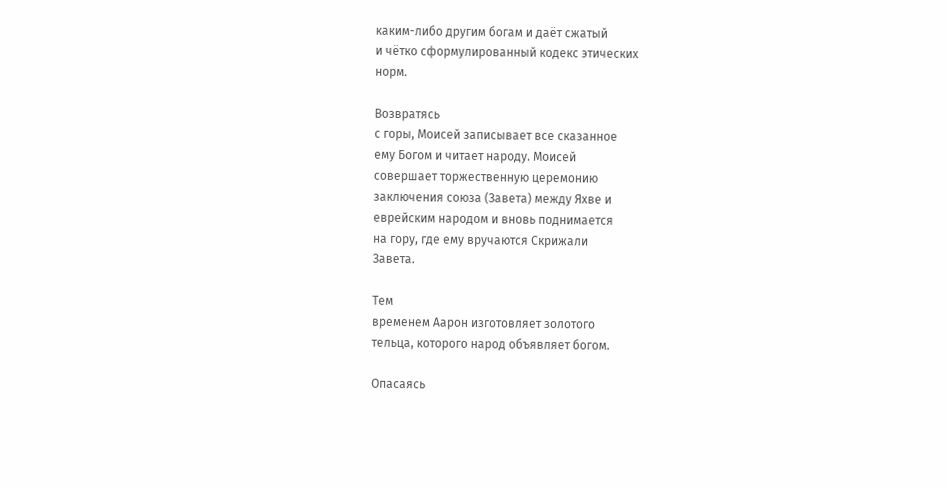каким-либо другим богам и даёт сжатый
и чётко сформулированный кодекс этических
норм.

Возвратясь
с горы, Моисей записывает все сказанное
ему Богом и читает народу. Моисей
совершает торжественную церемонию
заключения союза (Завета) между Яхве и
еврейским народом и вновь поднимается
на гору, где ему вручаются Скрижали
Завета.

Тем
временем Аарон изготовляет золотого
тельца, которого народ объявляет богом.

Опасаясь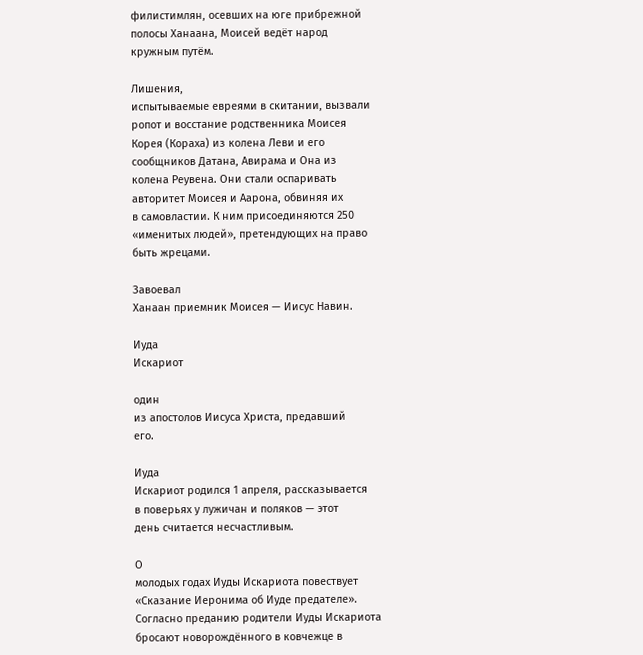филистимлян, осевших на юге прибрежной
полосы Ханаана, Моисей ведёт народ
кружным путём.

Лишения,
испытываемые евреями в скитании, вызвали
ропот и восстание родственника Моисея
Корея (Кораха) из колена Леви и его
сообщников Датана, Авирама и Она из
колена Реувена. Они стали оспаривать
авторитет Моисея и Аарона, обвиняя их
в самовластии. К ним присоединяются 250
«именитых людей», претендующих на право
быть жрецами.

Завоевал
Ханаан приемник Моисея — Иисус Навин.

Иуда
Искариот

один
из апостолов Иисуса Христа, предавший
его.

Иуда
Искариот родился 1 апреля, рассказывается
в поверьях у лужичан и поляков — этот
день считается несчастливым.

О
молодых годах Иуды Искариота повествует
«Сказание Иеронима об Иуде предателе».
Согласно преданию родители Иуды Искариота
бросают новорождённого в ковчежце в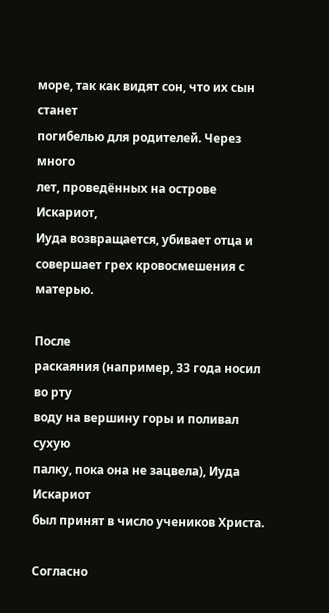море, так как видят сон, что их сын станет
погибелью для родителей. Через много
лет, проведённых на острове Искариот,
Иуда возвращается, убивает отца и
совершает грех кровосмешения с матерью.

После
раскаяния (например, 33 года носил во рту
воду на вершину горы и поливал сухую
палку, пока она не зацвела), Иуда Искариот
был принят в число учеников Христа.

Согласно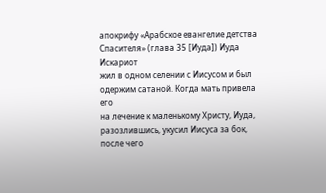апокрифу «Арабское евангелие детства
Спасителя» (глава 35 [Иуда]) Иуда Искариот
жил в одном селении с Иисусом и был
одержим сатаной. Когда мать привела его
на лечение к маленькому Христу, Иуда,
разозлившись, укусил Иисуса за бок,
после чего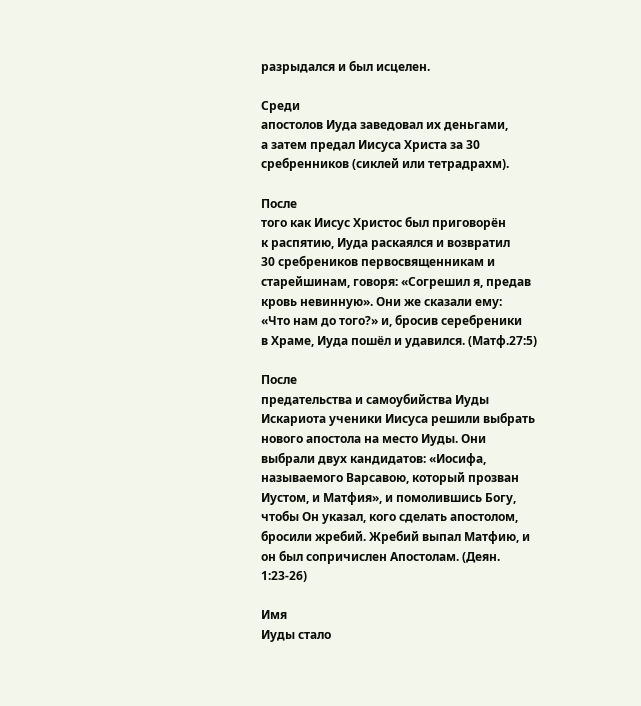разрыдался и был исцелен.

Среди
апостолов Иуда заведовал их деньгами,
а затем предал Иисуса Христа за 30
сребренников (сиклей или тетрадрахм).

После
того как Иисус Христос был приговорён
к распятию, Иуда раскаялся и возвратил
30 сребреников первосвященникам и
старейшинам, говоря: «Согрешил я, предав
кровь невинную». Они же сказали ему:
«Что нам до того?» и, бросив серебреники
в Храме, Иуда пошёл и удавился. (Матф.27:5)

После
предательства и самоубийства Иуды
Искариота ученики Иисуса решили выбрать
нового апостола на место Иуды. Они
выбрали двух кандидатов: «Иосифа,
называемого Варсавою, который прозван
Иустом, и Матфия», и помолившись Богу,
чтобы Он указал, кого сделать апостолом,
бросили жребий. Жребий выпал Матфию, и
он был сопричислен Апостолам. (Деян.
1:23-26)

Имя
Иуды стало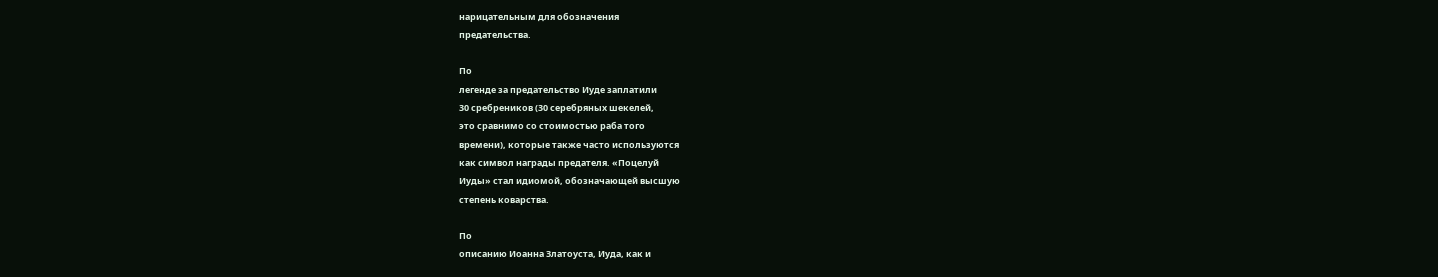нарицательным для обозначения
предательства.

По
легенде за предательство Иуде заплатили
30 сребреников (30 серебряных шекелей,
это сравнимо со стоимостью раба того
времени), которые также часто используются
как символ награды предателя. «Поцелуй
Иуды» стал идиомой, обозначающей высшую
степень коварства.

По
описанию Иоанна Златоуста, Иуда, как и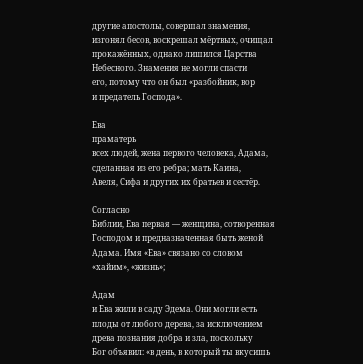другие апостолы, совершал знамения,
изгонял бесов, воскрешал мёртвых, очищал
прокажённых, однако лишился Царства
Небесного. Знамения не могли спасти
его, потому что он был «разбойник, вор
и предатель Господа».

Ева
праматерь
всех людей, жена первого человека, Адама,
сделанная из его ребра; мать Каина,
Авеля, Сифа и других их братьев и сестёр.

Согласно
Библии, Ева первая — женщина, сотворенная
Господом и предназначенная быть женой
Адама. Имя «Ева» связано со словом
«хайим», «жизнь»;

Адам
и Ева жили в саду Эдема. Они могли есть
плоды от любого дерева, за исключением
древа познания добра и зла, поскольку
Бог объявил: «в день, в который ты вкусишь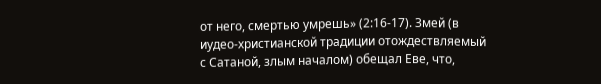от него, смертью умрешь» (2:16-17). Змей (в
иудео-христианской традиции отождествляемый
с Сатаной, злым началом) обещал Еве, что,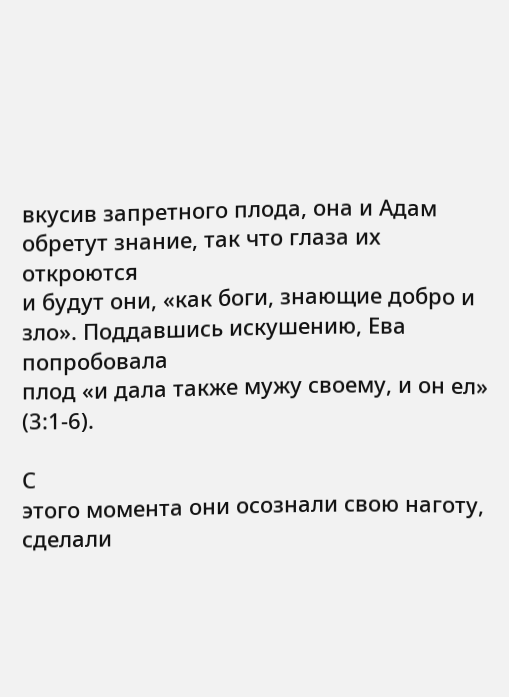вкусив запретного плода, она и Адам
обретут знание, так что глаза их откроются
и будут они, «как боги, знающие добро и
зло». Поддавшись искушению, Ева попробовала
плод «и дала также мужу своему, и он ел»
(3:1-6).

С
этого момента они осознали свою наготу,
сделали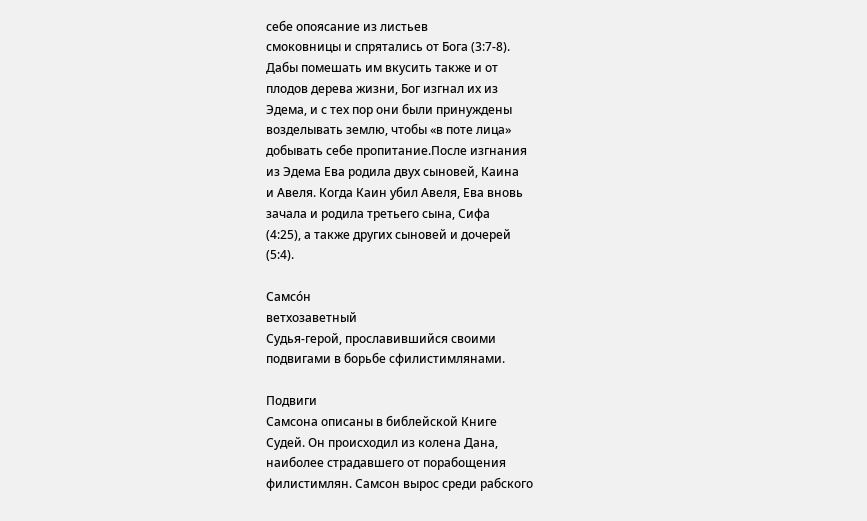себе опоясание из листьев
смоковницы и спрятались от Бога (3:7-8).
Дабы помешать им вкусить также и от
плодов дерева жизни, Бог изгнал их из
Эдема, и с тех пор они были принуждены
возделывать землю, чтобы «в поте лица»
добывать себе пропитание.После изгнания
из Эдема Ева родила двух сыновей, Каина
и Авеля. Когда Каин убил Авеля, Ева вновь
зачала и родила третьего сына, Сифа
(4:25), а также других сыновей и дочерей
(5:4).

Самсо́н
ветхозаветный
Судья-герой, прославившийся своими
подвигами в борьбе сфилистимлянами.

Подвиги
Самсона описаны в библейской Книге
Судей. Он происходил из колена Дана,
наиболее страдавшего от порабощения
филистимлян. Самсон вырос среди рабского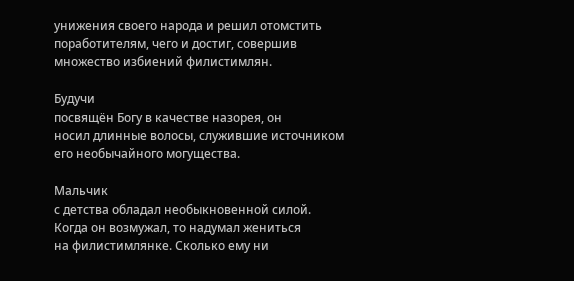унижения своего народа и решил отомстить
поработителям, чего и достиг, совершив
множество избиений филистимлян.

Будучи
посвящён Богу в качестве назорея, он
носил длинные волосы, служившие источником
его необычайного могущества.

Мальчик
с детства обладал необыкновенной силой.
Когда он возмужал, то надумал жениться
на филистимлянке. Сколько ему ни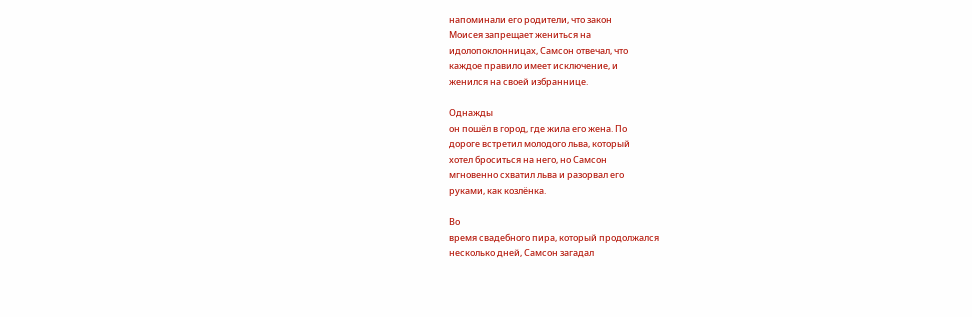напоминали его родители, что закон
Моисея запрещает жениться на
идолопоклонницах, Самсон отвечал, что
каждое правило имеет исключение, и
женился на своей избраннице.

Однажды
он пошёл в город, где жила его жена. По
дороге встретил молодого льва, который
хотел броситься на него, но Самсон
мгновенно схватил льва и разорвал его
руками, как козлёнка.

Во
время свадебного пира, который продолжался
несколько дней, Самсон загадал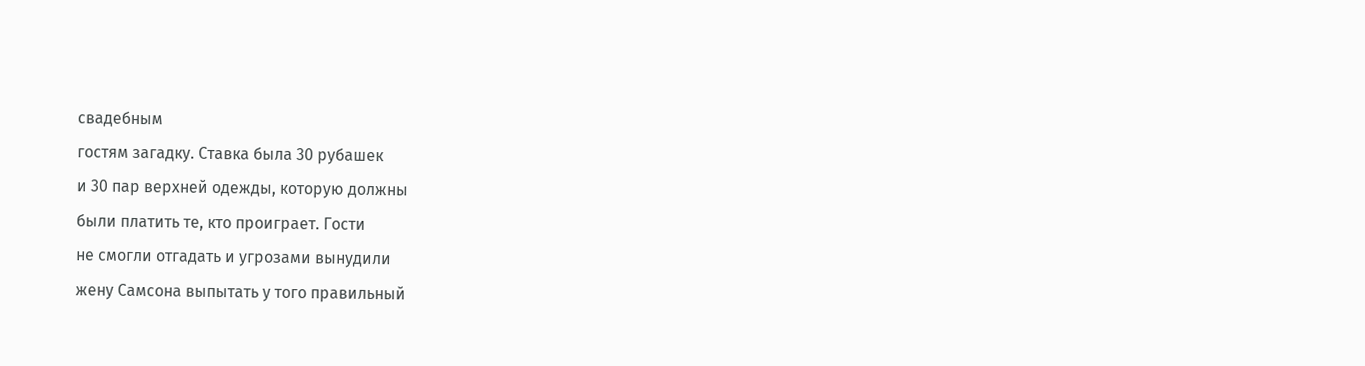свадебным
гостям загадку. Ставка была 30 рубашек
и 30 пар верхней одежды, которую должны
были платить те, кто проиграет. Гости
не смогли отгадать и угрозами вынудили
жену Самсона выпытать у того правильный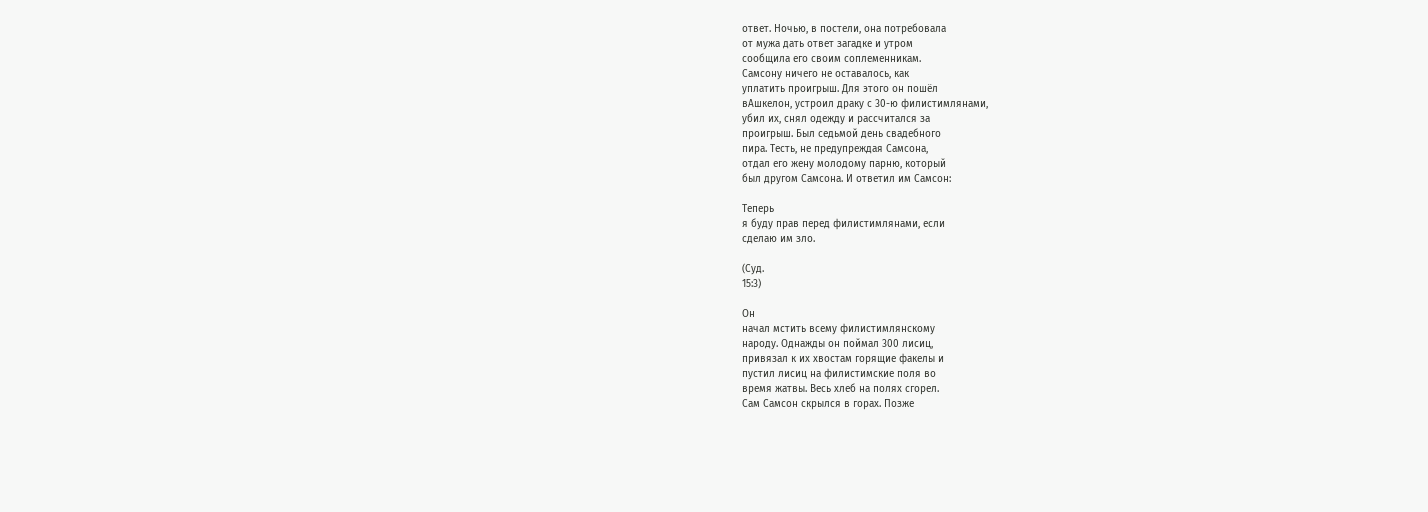ответ. Ночью, в постели, она потребовала
от мужа дать ответ загадке и утром
сообщила его своим соплеменникам.
Самсону ничего не оставалось, как
уплатить проигрыш. Для этого он пошёл
вАшкелон, устроил драку с 30-ю филистимлянами,
убил их, снял одежду и рассчитался за
проигрыш. Был седьмой день свадебного
пира. Тесть, не предупреждая Самсона,
отдал его жену молодому парню, который
был другом Самсона. И ответил им Самсон:

Теперь
я буду прав перед филистимлянами, если
сделаю им зло.

(Суд.
15:3)

Он
начал мстить всему филистимлянскому
народу. Однажды он поймал 300 лисиц,
привязал к их хвостам горящие факелы и
пустил лисиц на филистимские поля во
время жатвы. Весь хлеб на полях сгорел.
Сам Самсон скрылся в горах. Позже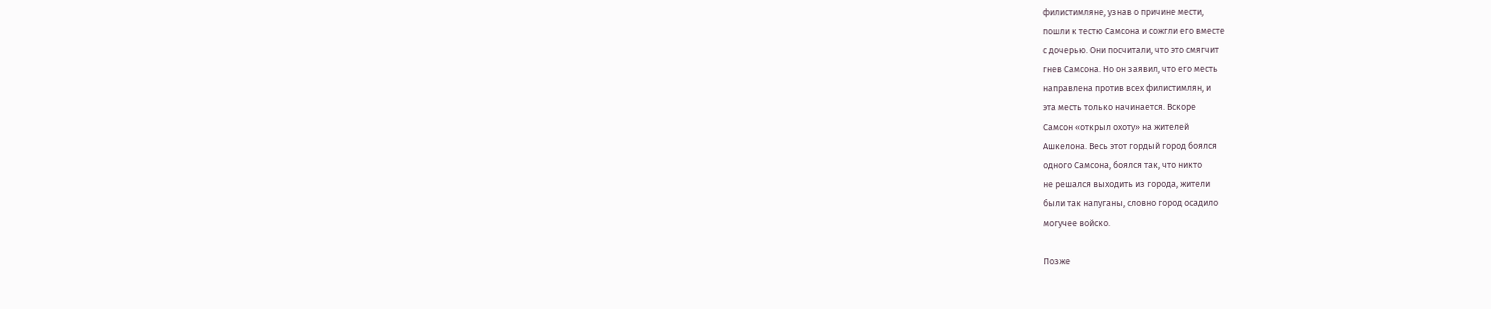филистимляне, узнав о причине мести,
пошли к тестю Самсона и сожгли его вместе
с дочерью. Они посчитали, что это смягчит
гнев Самсона. Но он заявил, что его месть
направлена против всех филистимлян, и
эта месть только начинается. Вскоре
Самсон «открыл охоту» на жителей
Ашкелона. Весь этот гордый город боялся
одного Самсона, боялся так, что никто
не решался выходить из города, жители
были так напуганы, словно город осадило
могучее войско.

Позже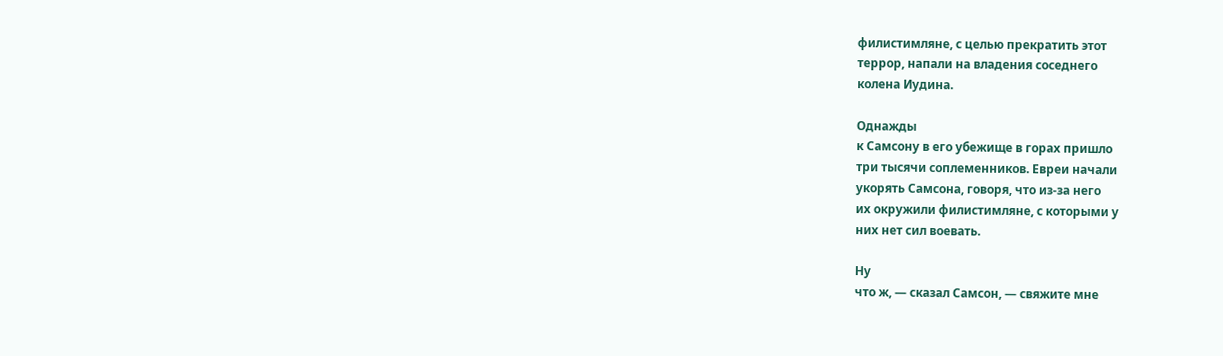филистимляне, с целью прекратить этот
террор, напали на владения соседнего
колена Иудина.

Однажды
к Самсону в его убежище в горах пришло
три тысячи соплеменников. Евреи начали
укорять Самсона, говоря, что из-за него
их окружили филистимляне, с которыми у
них нет сил воевать.

Ну
что ж, — сказал Самсон, — свяжите мне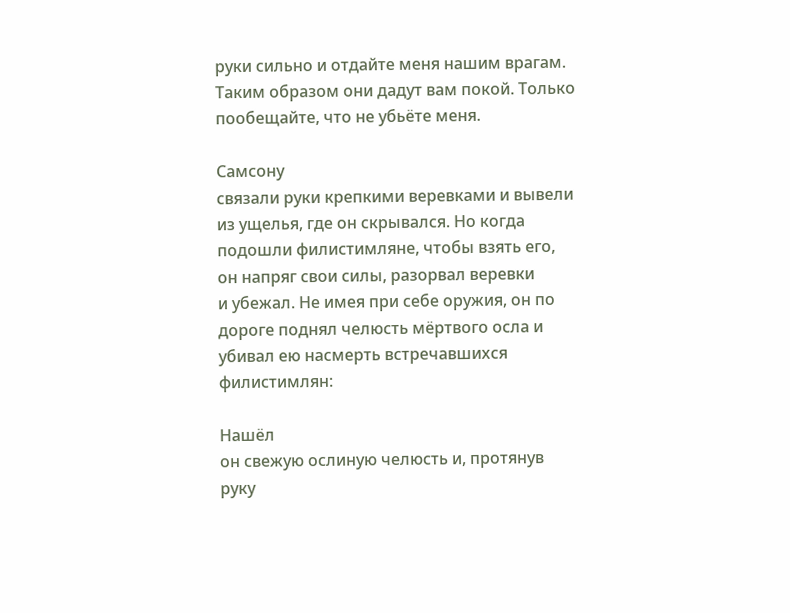руки сильно и отдайте меня нашим врагам.
Таким образом они дадут вам покой. Только
пообещайте, что не убьёте меня.

Самсону
связали руки крепкими веревками и вывели
из ущелья, где он скрывался. Но когда
подошли филистимляне, чтобы взять его,
он напряг свои силы, разорвал веревки
и убежал. Не имея при себе оружия, он по
дороге поднял челюсть мёртвого осла и
убивал ею насмерть встречавшихся
филистимлян:

Нашёл
он свежую ослиную челюсть и, протянув
руку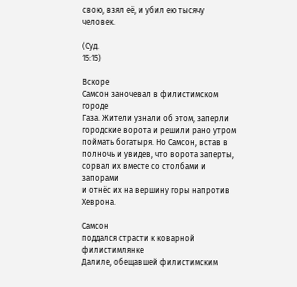свою, взял её, и убил ею тысячу
человек.

(Суд.
15:15)

Вскоре
Самсон заночевал в филистимском городе
Газа. Жители узнали об этом, заперли
городские ворота и решили рано утром
поймать богатыря. Но Самсон, встав в
полночь и увидев, что ворота заперты,
сорвал их вместе со столбами и запорами
и отнёс их на вершину горы напротив
Хеврона.

Самсон
поддался страсти к коварной филистимлянке
Далиле, обещавшей филистимским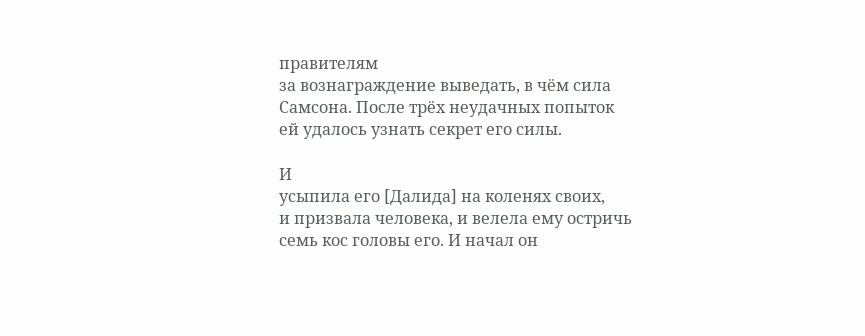правителям
за вознаграждение выведать, в чём сила
Самсона. После трёх неудачных попыток
ей удалось узнать секрет его силы.

И
усыпила его [Далида] на коленях своих,
и призвала человека, и велела ему остричь
семь кос головы его. И начал он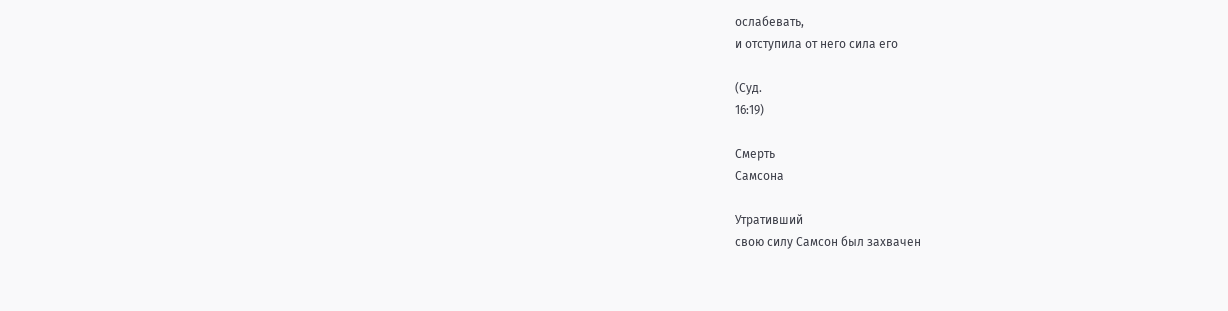ослабевать,
и отступила от него сила его

(Суд.
16:19)

Смерть
Самсона

Утративший
свою силу Самсон был захвачен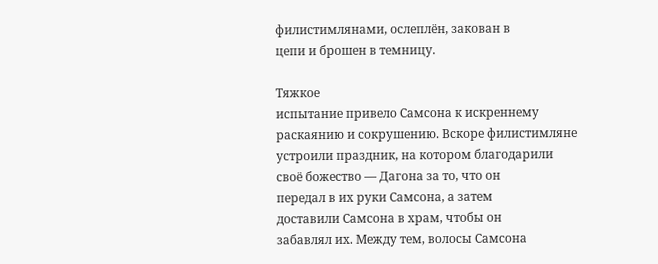филистимлянами, ослеплён, закован в
цепи и брошен в темницу.

Тяжкое
испытание привело Самсона к искреннему
раскаянию и сокрушению. Вскоре филистимляне
устроили праздник, на котором благодарили
своё божество — Дагона за то, что он
передал в их руки Самсона, а затем
доставили Самсона в храм, чтобы он
забавлял их. Между тем, волосы Самсона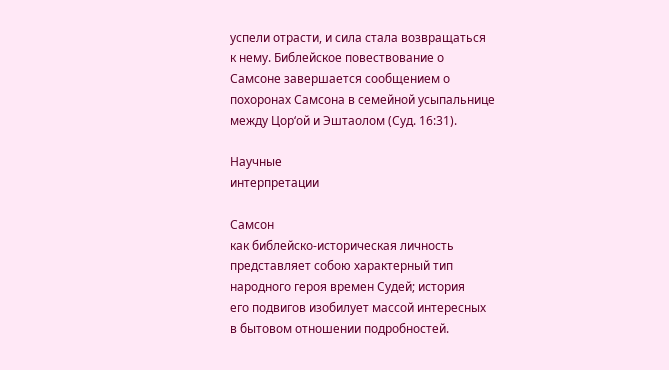успели отрасти, и сила стала возвращаться
к нему. Библейское повествование о
Самсоне завершается сообщением о
похоронах Самсона в семейной усыпальнице
между Цор‘ой и Эштаолом (Суд. 16:31).

Научные
интерпретации

Самсон
как библейско-историческая личность
представляет собою характерный тип
народного героя времен Судей; история
его подвигов изобилует массой интересных
в бытовом отношении подробностей.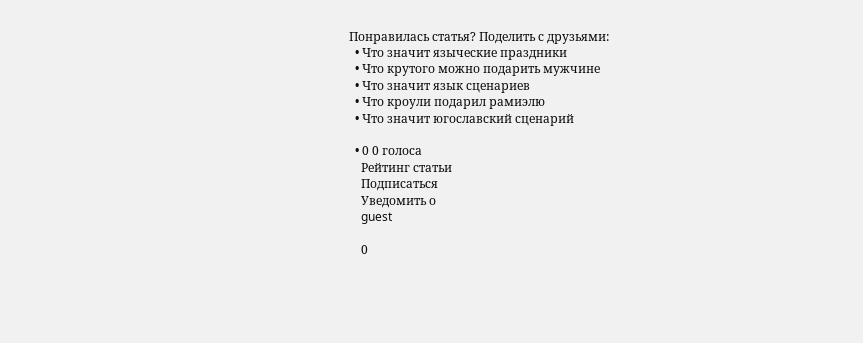Понравилась статья? Поделить с друзьями:
  • Что значит языческие праздники
  • Что крутого можно подарить мужчине
  • Что значит язык сценариев
  • Что кроули подарил рамиэлю
  • Что значит югославский сценарий

  • 0 0 голоса
    Рейтинг статьи
    Подписаться
    Уведомить о
    guest

    0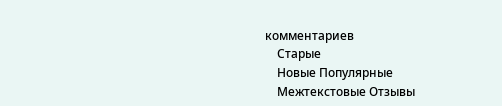комментариев
    Старые
    Новые Популярные
    Межтекстовые Отзывы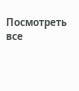Посмотреть все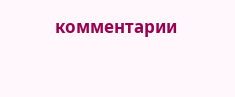комментарии